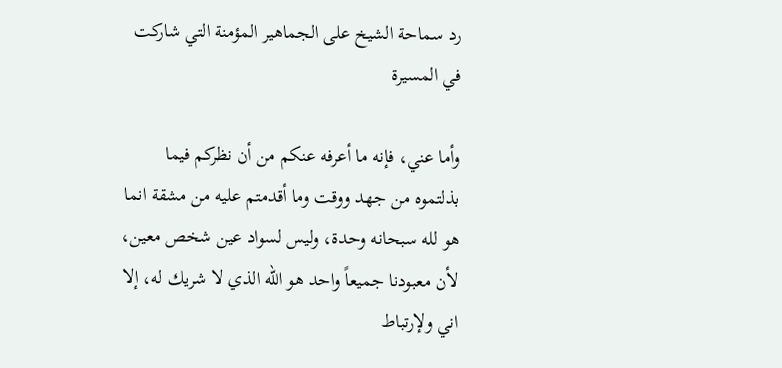رد سماحة الشيخ على الجماهير المؤمنة التي شاركت في المسيرة

وأما عني، فإنه ما أعرفه عنكم من أن نظركم فيما بذلتموه من جهد ووقت وما أقدمتم عليه من مشقة انما هو لله سبحانه وحدة، وليس لسواد عين شخص معين، لأن معبودنا جميعاً واحد هو الله الذي لا شريك له، إلا اني ولإرتباط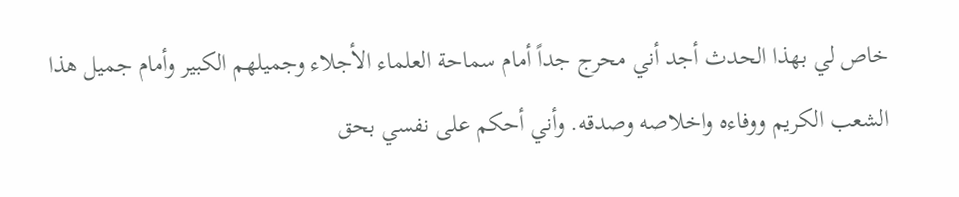خاص لي بهذا الحدث أجد أني محرج جداً أمام سماحة العلماء الأجلاء وجميلهم الكبير وأمام جميل هذا الشعب الكريم ووفاءه واخلاصه وصدقه. وأني أحكم على نفسي بحق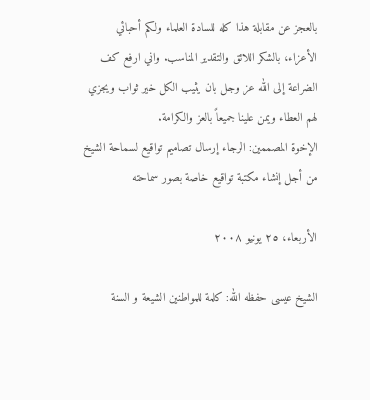بالعجز عن مقابلة هذا كله للسادة العلماء ولكم أحبائي الأعزاء، بالشكر اللائق والتقدير المناسب. واني ارفع كف الضراعة إلى الله عز وجل بان يثيب الكل خير ثواب ويجزي لهم العطاء ويمن علينا جميعاً بالعز والكرامة.
الإخوة المصممين: الرجاء إرسال تصاميم تواقيع لسماحة الشيخ من أجل إنشاء مكتبة تواقيع خاصة بصور سماحته

الأربعاء، ٢٥ يونيو ٢٠٠٨

الشيخ عيسى حفظه الله: كلمة للمواطنين الشيعة و السنة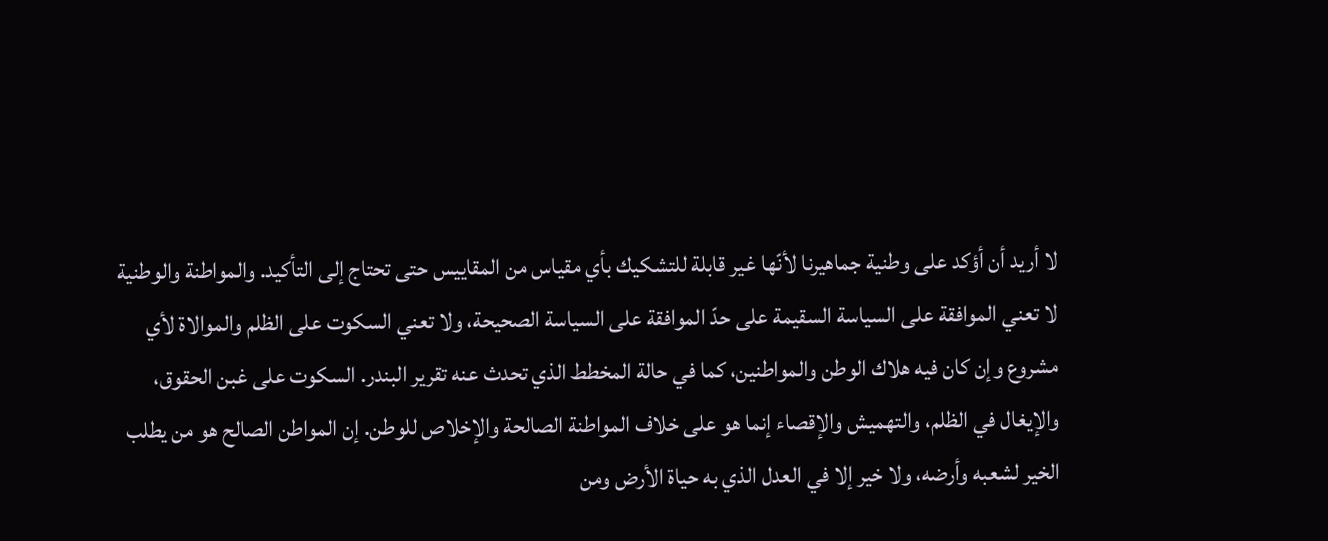لا أريد أن أؤكد على وطنية جماهيرنا لأنّها غير قابلة للتشكيك بأي مقياس من المقاييس حتى تحتاج إلى التأكيد. والمواطنة والوطنية لا تعني الموافقة على السياسة السقيمة على حدّ الموافقة على السياسة الصحيحة، ولا تعني السكوت على الظلم والموالاة لأي مشروع وإن كان فيه هلاك الوطن والمواطنين، كما في حالة المخطط الذي تحدث عنه تقرير البندر. السكوت على غبن الحقوق، والإيغال في الظلم، والتهميش والإقصاء إنما هو على خلاف المواطنة الصالحة والإخلاص للوطن. إن المواطن الصالح هو من يطلب الخير لشعبه وأرضه، ولا خير إلا في العدل الذي به حياة الأرض ومن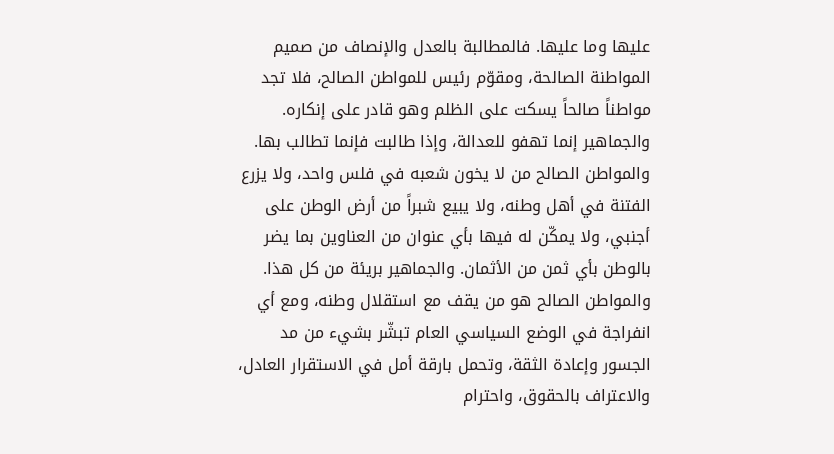عليها وما عليها. فالمطالبة بالعدل والإنصاف من صميم المواطنة الصالحة، ومقوّم رئيس للمواطن الصالح، فلا تجد مواطناً صالحاً يسكت على الظلم وهو قادر على إنكاره. والجماهير إنما تهفو للعدالة، وإذا طالبت فإنما تطالب بها. والمواطن الصالح من لا يخون شعبه في فلس واحد، ولا يزرع الفتنة في أهل وطنه، ولا يبيع شبراً من أرض الوطن على أجنبي، ولا يمكّن له فيها بأي عنوان من العناوين بما يضر بالوطن بأي ثمن من الأثمان. والجماهير بريئة من كل هذا. والمواطن الصالح هو من يقف مع استقلال وطنه، ومع أي انفراجة في الوضع السياسي العام تبشّر بشيء من مد الجسور وإعادة الثقة، وتحمل بارقة أمل في الاستقرار العادل، والاعتراف بالحقوق، واحترام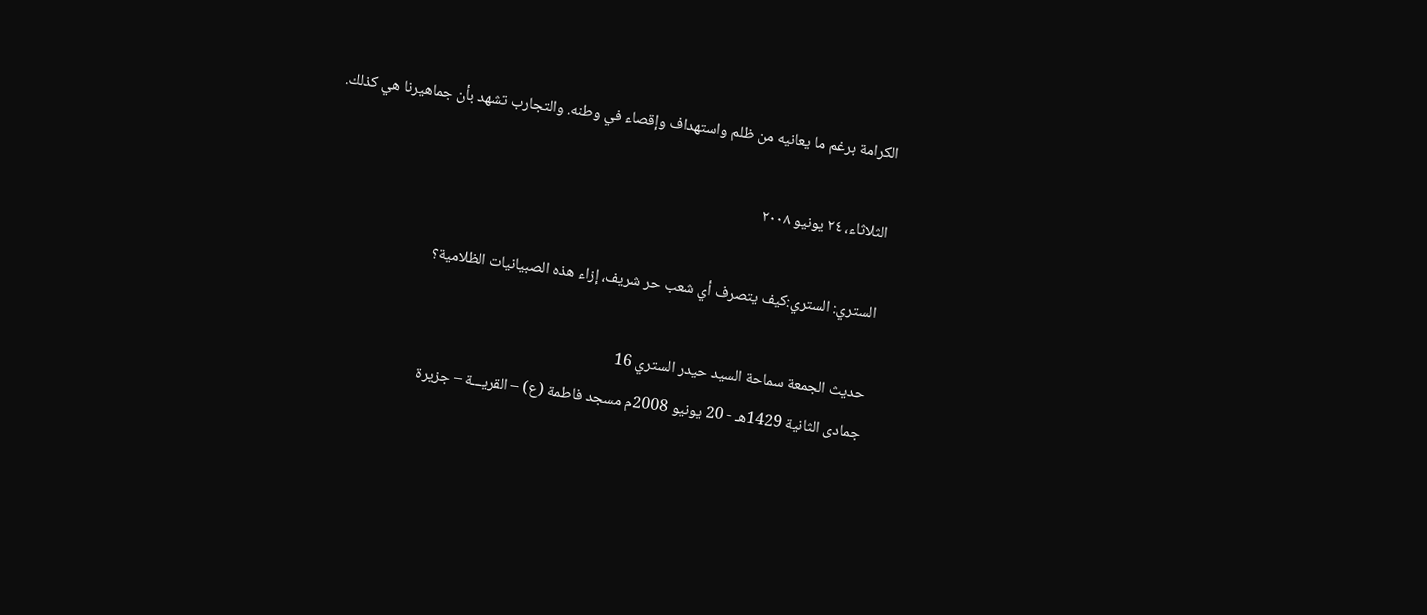الكرامة برغم ما يعانيه من ظلم واستهداف وإقصاء في وطنه. والتجارب تشهد بأن جماهيرنا هي كذلك.

الثلاثاء، ٢٤ يونيو ٢٠٠٨

الستري: الستري:كيف يتصرف أي شعب حر شريف، إزاء هذه الصبيانيات الظلامية؟

حديث الجمعة سماحة السيد حيدر الستري 16
جمادى الثانية 1429هـ - 20 يونيو 2008م مسجد فاطمة (ع) – القريـــة – جزيرة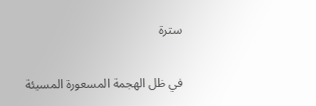سترة

في ظل الهجمة المسعورة المسيئة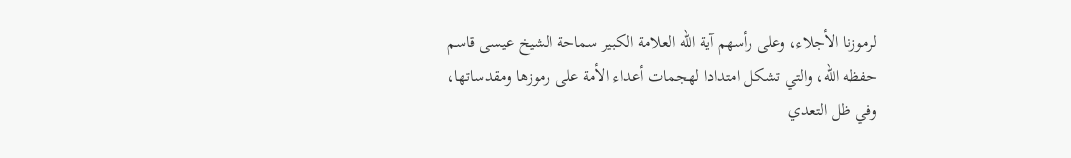لرموزنا الأجلاء، وعلى رأسهم آية الله العلامة الكبير سماحة الشيخ عيسى قاسم حفظه الله، والتي تشكل امتدادا لهجمات أعداء الأمة على رموزها ومقدساتها، وفي ظل التعدي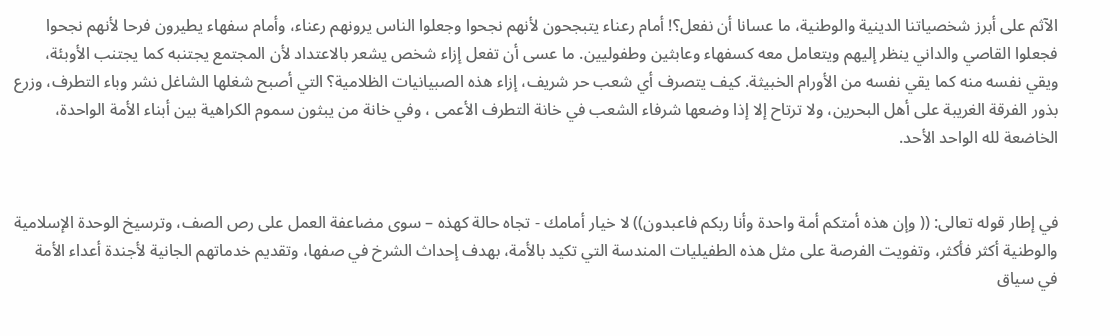الآثم على أبرز شخصياتنا الدينية والوطنية، ما عسانا أن نفعل؟! أمام رعناء يتبجحون لأنهم نجحوا وجعلوا الناس يرونهم رعناء، وأمام سفهاء يطيرون فرحا لأنهم نجحوا فجعلوا القاصي والداني ينظر إليهم ويتعامل معه كسفهاء وعابثين وطفوليين. ما عسى أن تفعل إزاء شخص يشعر بالاعتداد لأن المجتمع يجتنبه كما يجتنب الأوبئة، ويقي نفسه منه كما يقي نفسه من الأورام الخبيثة. كيف يتصرف أي شعب حر شريف، إزاء هذه الصبيانيات الظلامية؟ التي أصبح شغلها الشاغل نشر وباء التطرف، وزرع بذور الفرقة الغريبة على أهل البحرين، ولا ترتاح إلا إذا وضعها شرفاء الشعب في خانة التطرف الأعمى ، وفي خانة من يبثون سموم الكراهية بين أبناء الأمة الواحدة، الخاضعة لله الواحد الأحد.


في إطار قوله تعالى: (( وإن هذه أمتكم أمة واحدة وأنا ربكم فاعبدون)) لا خيار أمامك - تجاه حالة كهذه – سوى مضاعفة العمل على رص الصف، وترسيخ الوحدة الإسلامية والوطنية أكثر فأكثر، وتفويت الفرصة على مثل هذه الطفيليات المندسة التي تكيد بالأمة، بهدف إحداث الشرخ في صفها، وتقديم خدماتهم الجانية لأجندة أعداء الأمة في سياق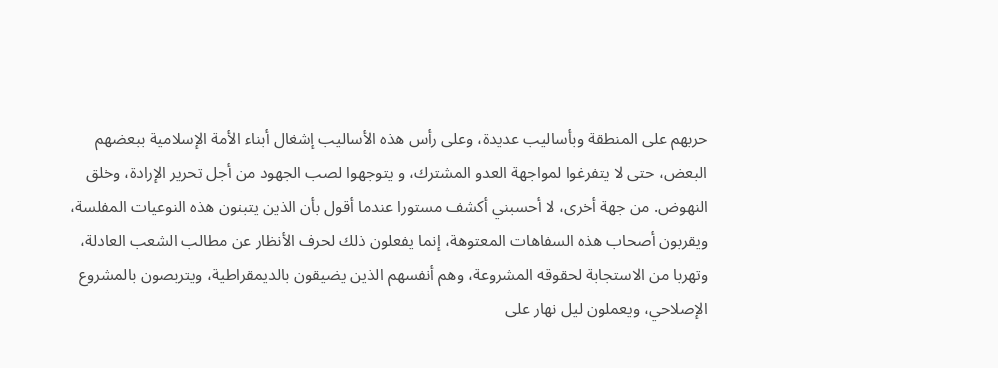حربهم على المنطقة وبأساليب عديدة، وعلى رأس هذه الأساليب إشغال أبناء الأمة الإسلامية ببعضهم البعض، حتى لا يتفرغوا لمواجهة العدو المشترك، و يتوجهوا لصب الجهود من أجل تحرير الإرادة، وخلق النهوض. من جهة أخرى، لا أحسبني أكشف مستورا عندما أقول بأن الذين يتبنون هذه النوعيات المفلسة، ويقربون أصحاب هذه السفاهات المعتوهة، إنما يفعلون ذلك لحرف الأنظار عن مطالب الشعب العادلة، وتهربا من الاستجابة لحقوقه المشروعة، وهم أنفسهم الذين يضيقون بالديمقراطية، ويتربصون بالمشروع الإصلاحي، ويعملون ليل نهار على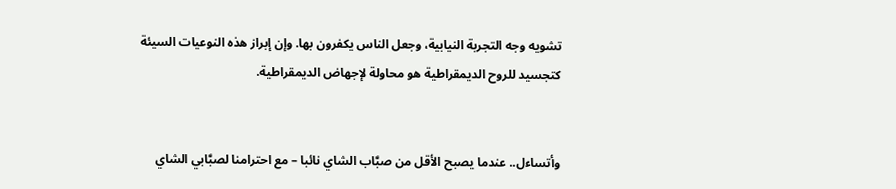تشويه وجه التجربة النيابية، وجعل الناس يكفرون بها. وإن إبراز هذه النوعيات السيئة كتجسيد للروح الديمقراطية هو محاولة لإجهاض الديمقراطية.


وأتساءل.. عندما يصبح الأقل من صبَّاب الشاي نائبا – مع احترامنا لصبَّابي الشاي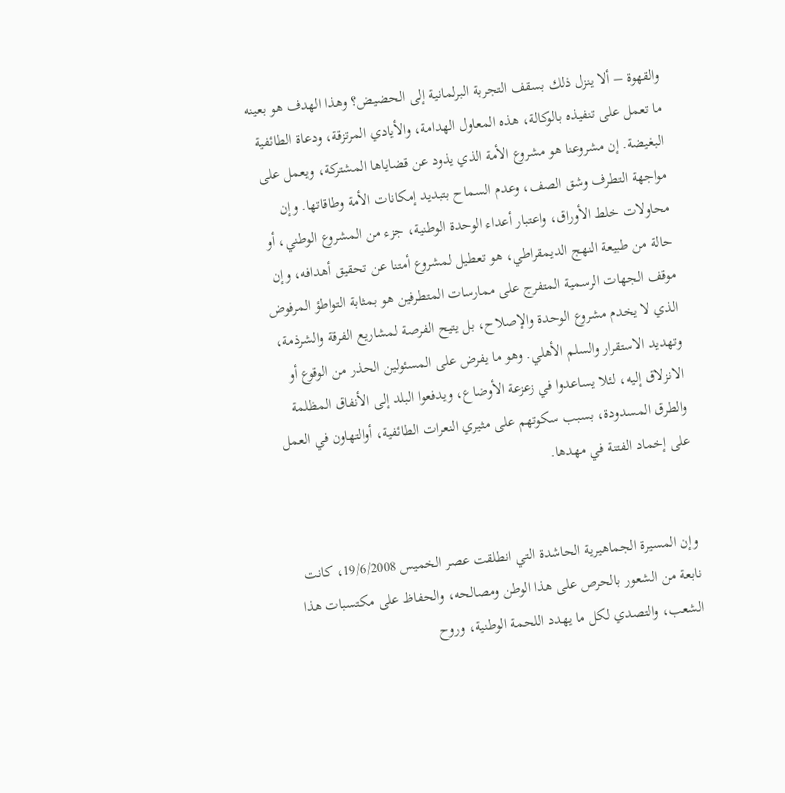والقهوة – ألا ينزل ذلك بسقف التجربة البرلمانية إلى الحضيض؟ وهذا الهدف هو بعينه ما تعمل على تنفيذه بالوكالة، هذه المعاول الهدامة، والأيادي المرتزقة، ودعاة الطائفية البغيضة. إن مشروعنا هو مشروع الأمة الذي يذود عن قضاياها المشتركة، ويعمل على مواجهة التطرف وشق الصف، وعدم السماح بتبديد إمكانات الأمة وطاقاتها. وإن محاولات خلط الأوراق، واعتبار أعداء الوحدة الوطنية، جزء من المشروع الوطني، أو حالة من طبيعة النهج الديمقراطي، هو تعطيل لمشروع أمتنا عن تحقيق أهدافه، وإن موقف الجهات الرسمية المتفرج على ممارسات المتطرفين هو بمثابة التواطؤ المرفوض الذي لا يخدم مشروع الوحدة والإصلاح، بل يتيح الفرصة لمشاريع الفرقة والشرذمة، وتهديد الاستقرار والسلم الأهلي. وهو ما يفرض على المسئولين الحذر من الوقوع أو الانزلاق إليه، لئلا يساعدوا في زعزعة الأوضاع، ويدفعوا البلد إلى الأنفاق المظلمة والطرق المسدودة، بسبب سكوتهم على مثيري النعرات الطائفية، أوالتهاون في العمل على إخماد الفتنة في مهدها.


وإن المسيرة الجماهيرية الحاشدة التي انطلقت عصر الخميس 19/6/2008، كانت نابعة من الشعور بالحرص على هذا الوطن ومصالحه، والحفاظ على مكتسبات هذا الشعب، والتصدي لكل ما يهدد اللحمة الوطنية، وروح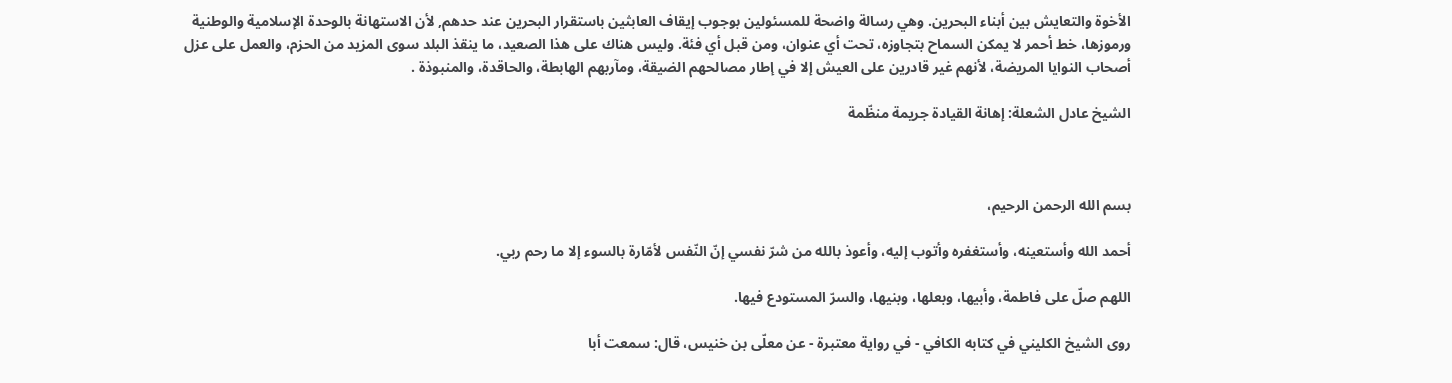الأخوة والتعايش بين أبناء البحرين. وهي رسالة واضحة للمسئولين بوجوب إيقاف العابثين باستقرار البحرين عند حدهم, لأن الاستهانة بالوحدة الإسلامية والوطنية ورموزها، خط أحمر لا يمكن السماح بتجاوزه، تحت أي عنوان، ومن قبل أي فئة. وليس هناك على هذا الصعيد، ما ينقذ البلد سوى المزيد من الحزم، والعمل على عزل أصحاب النوايا المريضة، لأنهم غير قادرين على العيش إلا في إطار مصالحهم الضيقة، ومآربهم الهابطة، والحاقدة، والمنبوذة .

الشيخ عادل الشعلة: إهانة القيادة جريمة منظّمة



بسم الله الرحمن الرحيم،

أحمد الله وأستعينه، وأستغفره وأتوب إليه، وأعوذ بالله من شرّ نفسي إنّ النّفس لأمّارة بالسوء إلا ما رحم ربي.

اللهم صلّ على فاطمة، وأبيها، وبعلها، وبنيها، والسرّ المستودع فيها.

روى الشيخ الكليني في كتابه الكافي - في رواية معتبرة - عن معلّى بن خنيس، قال: سمعت أبا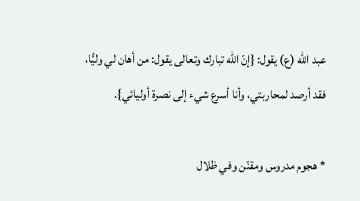عبد الله (ع) يقول: {إنّ الله تبارك وتعالى يقول: من أهان لي وليًّا، فقد أرصد لمحاربتي، وأنا أسرع شيء إلى نصرة أوليائي}.

* هجوم مدروس ومقنّن وفي ظلال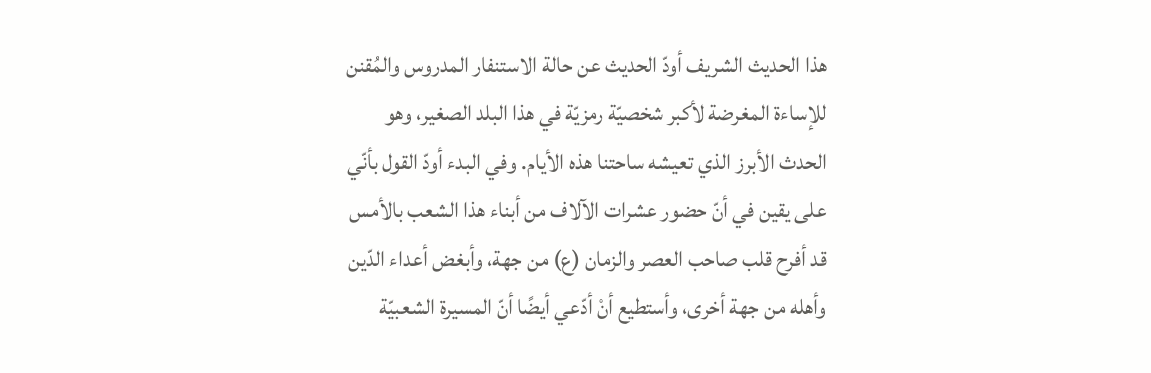هذا الحديث الشريف أودّ الحديث عن حالة الاستنفار المدروس والمُقنن للإساءة المغرضة لأكبر شخصيّة رمزيّة في هذا البلد الصغير، وهو الحدث الأبرز الذي تعيشه ساحتنا هذه الأيام. وفي البدء أودّ القول بأنّي على يقين في أنّ حضور عشرات الآلاف من أبناء هذا الشعب بالأمس قد أفرح قلب صاحب العصر والزمان (ع) من جهة، وأبغض أعداء الدّين وأهله من جهة أخرى، وأستطيع أنْ أدّعي أيضًا أنّ المسيرة الشعبيّة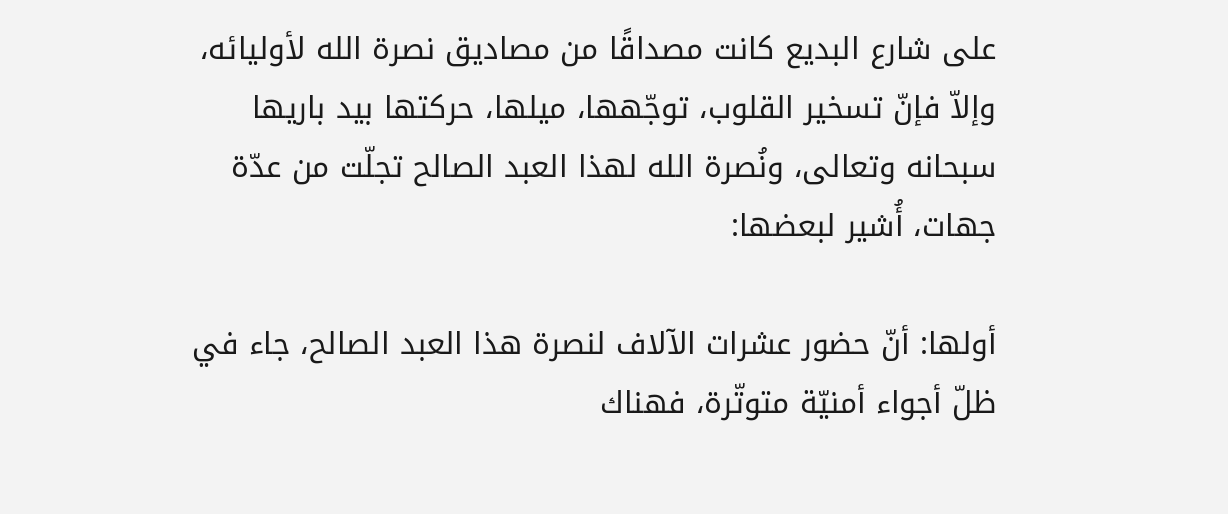على شارع البديع كانت مصداقًا من مصاديق نصرة الله لأوليائه، وإلاّ فإنّ تسخير القلوب، توجّهها، ميلها، حركتها بيد باريها سبحانه وتعالى، ونُصرة الله لهذا العبد الصالح تجلّت من عدّة جهات، أُشير لبعضها:

أولها: أنّ حضور عشرات الآلاف لنصرة هذا العبد الصالح، جاء في ظلّ أجواء أمنيّة متوتّرة، فهناك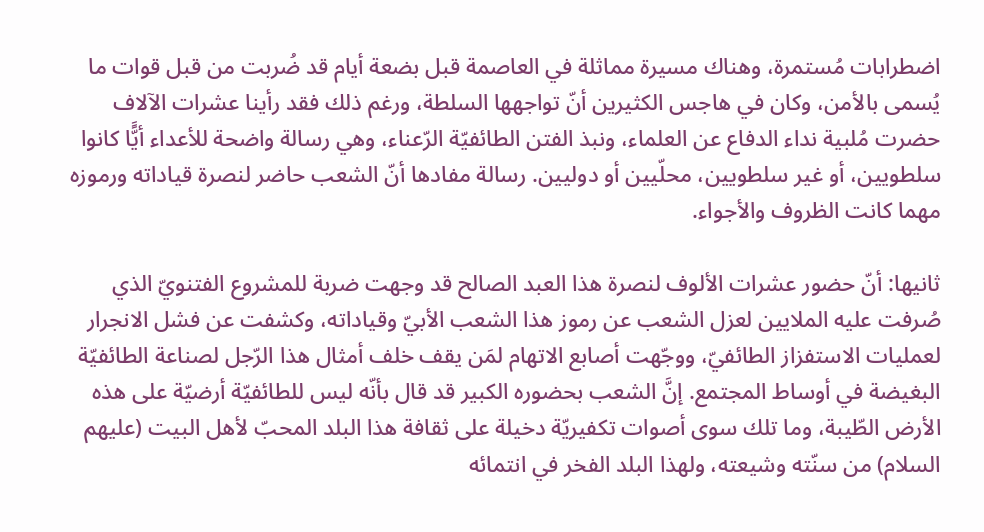اضطرابات مُستمرة، وهناك مسيرة مماثلة في العاصمة قبل بضعة أيام قد ضُربت من قبل قوات ما يُسمى بالأمن، وكان في هاجس الكثيرين أنّ تواجهها السلطة، ورغم ذلك فقد رأينا عشرات الآلاف حضرت مُلبية نداء الدفاع عن العلماء، ونبذ الفتن الطائفيّة الرّعناء، وهي رسالة واضحة للأعداء أيًَّا كانوا سلطويين، أو غير سلطويين، محلّيين أو دوليين. رسالة مفادها أنّ الشعب حاضر لنصرة قياداته ورموزه مهما كانت الظروف والأجواء.

ثانيها: أنّ حضور عشرات الألوف لنصرة هذا العبد الصالح قد وجهت ضربة للمشروع الفتنويّ الذي صُرفت عليه الملايين لعزل الشعب عن رموز هذا الشعب الأبيّ وقياداته، وكشفت عن فشل الانجرار لعمليات الاستفزاز الطائفيّ، ووجّهت أصابع الاتهام لمَن يقف خلف أمثال هذا الرّجل لصناعة الطائفيّة البغيضة في أوساط المجتمع. إنَّ الشعب بحضوره الكبير قد قال بأنّه ليس للطائفيّة أرضيّة على هذه الأرض الطّيبة، وما تلك سوى أصوات تكفيريّة دخيلة على ثقافة هذا البلد المحبّ لأهل البيت (عليهم السلام) من سنّته وشيعته، ولهذا البلد الفخر في انتمائه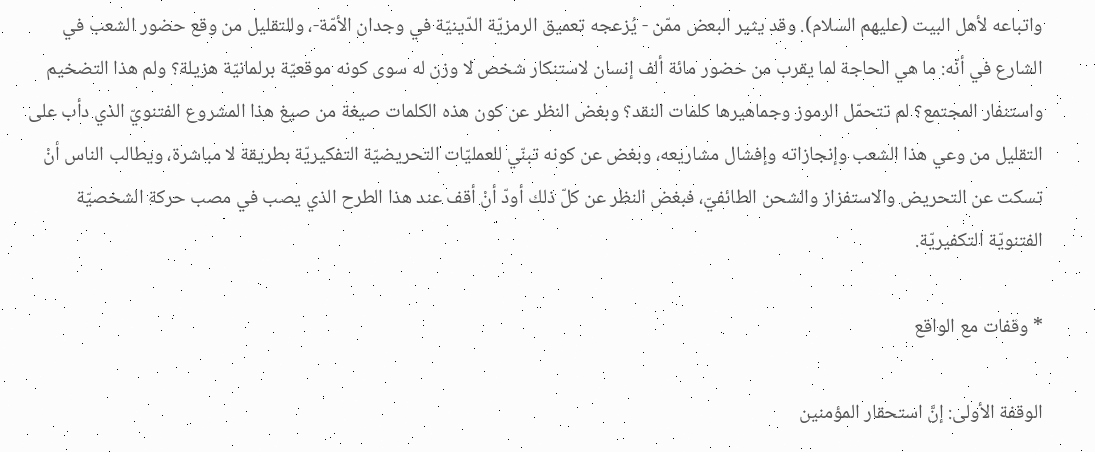واتباعه لأهل البيت (عليهم السلام). وقد يثير البعض ممّن - يُزعجه تعميق الرمزيّة الدّينيّة في وجدان الأمّة-، وللتقليل من وقع حضور الشعب في الشارع في أنّه: ما هي الحاجة لما يقرب من حضور مائة ألف إنسان لاستنكار شخص لا وزن له سوى كونه موقعيّة برلمانيّة هزيلة؟ ولم هذا التضخيم واستنفار المجتمع؟ لم تتحمّل الرموز وجماهيرها كلمات النقد؟ وبغض النظر عن كون هذه الكلمات صيغة من صيغ هذا المشروع الفتنويّ الذي دأب على التقليل من وعي هذا الشعب وإنجازاته وإفشال مشاريعه، وبغض عن كونه تبنّي للعمليّات التحريضيّة التفكيريّة بطريقة لا مباشرة، ويطالب الناس أنْ تسكت عن التحريض والاستفزاز والشحن الطائفيّ، فبغض النظر عن كلّ ذلك أودّ أنْ أقف عند هذا الطرح الذي يصب في مصب حركة الشخصيّة الفتنويّة التكفيريّة.

* وقفات مع الواقع

الوقفة الأولى: إنَّ استحقار المؤمنين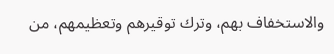والاستخفاف بهم، وترك توقيرهم وتعظيمهم، من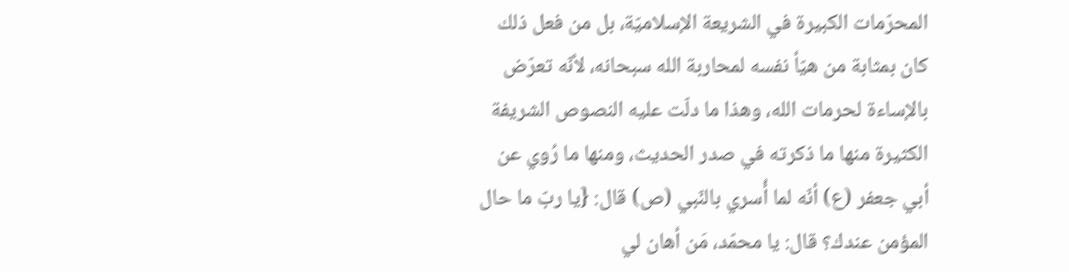المحرّمات الكبيرة في الشريعة الإسلاميّة، بل من فعل ذلك كان بمثابة من هيّأ نفسه لمحاربة الله سبحانه، لأنّه تعرّض بالإساءة لحرمات الله، وهذا ما دلّت عليه النصوص الشريفة الكثيرة منها ما ذكرته في صدر الحديث، ومنها ما رُوي عن أبي جعفر (ع) أنّه لما أُسري بالنّبي (ص) قال: {يا ربّ ما حال المؤمن عندك؟ قال: يا محمّد، مَن أهان لي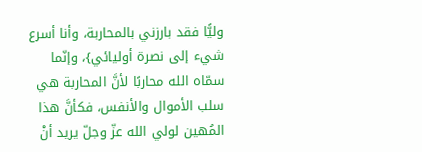وليًّا فقد بارزني بالمحاربة، وأنا أسرع شيء إلى نصرة أوليائي}، وإنّما سمّاه الله محاربًا لأنَّ المحاربة هي سلب الأموال والأنفس، فكأنَّ هذا المُهين لولي الله عزّ وجلّ يريد أنْ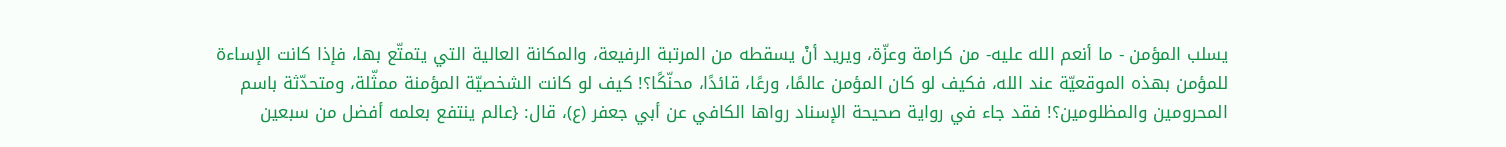يسلب المؤمن - ما أنعم الله عليه- من كرامة وعزّة، ويريد أنْ يسقطه من المرتبة الرفيعة، والمكانة العالية التي يتمتّع بها، فإذا كانت الإساءة للمؤمن بهذه الموقعيّة عند الله، فكيف لو كان المؤمن عالمًا، ورعًا، قائدًا، محنّكًا؟! كيف لو كانت الشخصيّة المؤمنة ممثّلة، ومتحدّثة باسم المحرومين والمظلومين؟! فقد جاء في رواية صحيحة الإسناد رواها الكافي عن أبي جعفر (ع)، قال: {عالم ينتفع بعلمه أفضل من سبعين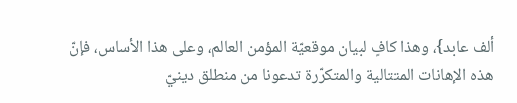ألف عابد}، وهذا كافٍ لبيان موقعيّة المؤمن العالم، وعلى هذا الأساس، فإنّ هذه الإهانات المتتالية والمتكرّرة تدعونا من منطلق دينيّ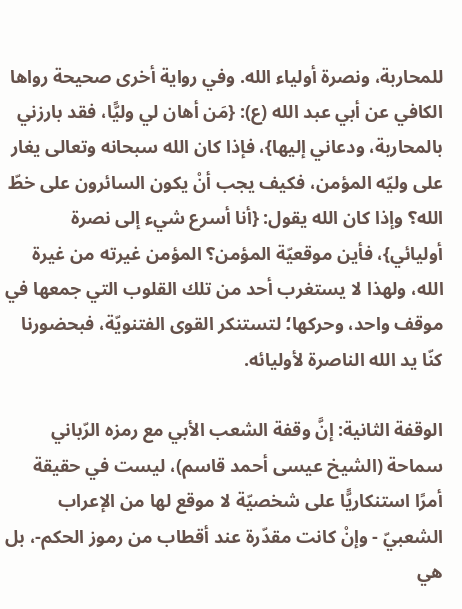للمحاربة، ونصرة أولياء الله. وفي رواية أخرى صحيحة رواها الكافي عن أبي عبد الله (ع): {مَن أهان لي وليًّا، فقد بارزني بالمحاربة، ودعاني إليها}، فإذا كان الله سبحانه وتعالى يغار على وليّه المؤمن، فكيف يجب أنْ يكون السائرون على خطّ الله؟ وإذا كان الله يقول: {أنا أسرع شيء إلى نصرة أوليائي}، فأين موقعيّة المؤمن؟ المؤمن غيرته من غيرة الله، ولهذا لا يستغرب أحد من تلك القلوب التي جمعها في موقف واحد، وحركها؛ لتستنكر القوى الفتنويّة، فبحضورنا كنّا يد الله الناصرة لأوليائه.

الوقفة الثانية: إنَّ وقفة الشعب الأبي مع رمزه الرّباني سماحة (الشيخ عيسى أحمد قاسم)، ليست في حقيقة أمرًا استنكاريًّا على شخصيّة لا موقع لها من الإعراب الشعبيّ - وإنْ كانت مقدّرة عند أقطاب من رموز الحكم-، بل هي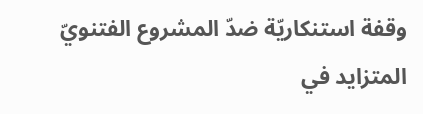وقفة استنكاريّة ضدّ المشروع الفتنويّ المتزايد في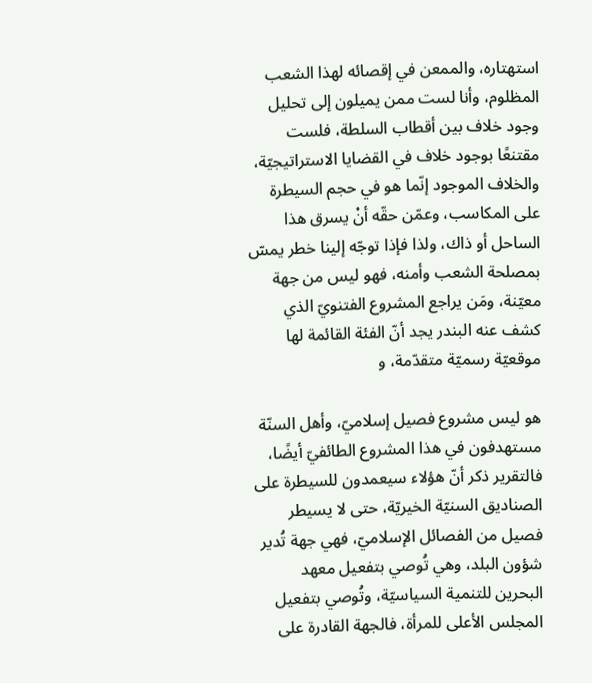استهتاره، والممعن في إقصائه لهذا الشعب المظلوم، وأنا لست ممن يميلون إلى تحليل وجود خلاف بين أقطاب السلطة، فلست مقتنعًا بوجود خلاف في القضايا الاستراتيجيّة، والخلاف الموجود إنّما هو في حجم السيطرة على المكاسب، وعمّن حقّه أنْ يسرق هذا الساحل أو ذاك، ولذا فإذا توجّه إلينا خطر يمسّ بمصلحة الشعب وأمنه، فهو ليس من جهة معيّنة، ومَن يراجع المشروع الفتنويّ الذي كشف عنه البندر يجد أنّ الفئة القائمة لها موقعيّة رسميّة متقدّمة، و

هو ليس مشروع فصيل إسلاميّ، وأهل السنّة مستهدفون في هذا المشروع الطائفيّ أيضًا، فالتقرير ذكر أنّ هؤلاء سيعمدون للسيطرة على الصناديق السنيّة الخيريّة، حتى لا يسيطر فصيل من الفصائل الإسلاميّ، فهي جهة تُدير شؤون البلد، وهي تُوصي بتفعيل معهد البحرين للتنمية السياسيّة، وتُوصي بتفعيل المجلس الأعلى للمرأة، فالجهة القادرة على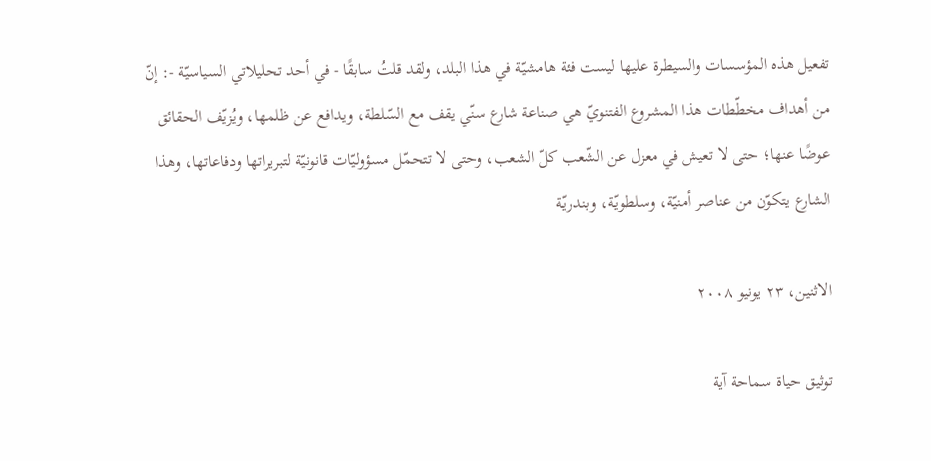تفعيل هذه المؤسسات والسيطرة عليها ليست فئة هامشيّة في هذا البلد، ولقد قلتُ سابقًا - في أحد تحليلاتي السياسيّة -: إنّ من أهداف مخطّطات هذا المشروع الفتنويّ هي صناعة شارع سنّي يقف مع السّلطة، ويدافع عن ظلمها، ويُزيّف الحقائق عوضًا عنها؛ حتى لا تعيش في معزل عن الشّعب كلّ الشعب، وحتى لا تتحمّل مسؤوليّات قانونيّة لتبريراتها ودفاعاتها، وهذا الشارع يتكوّن من عناصر أمنيّة، وسلطويّة، وبندريّة

الاثنين، ٢٣ يونيو ٢٠٠٨

توثيق حياة سماحة آية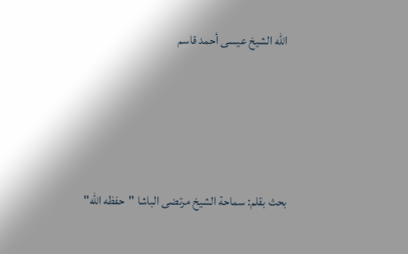الله الشيخ عيسى أحمد قاسم




بحث بقلم: سماحة الشيخ مرتضى الباشا "حفظه الله"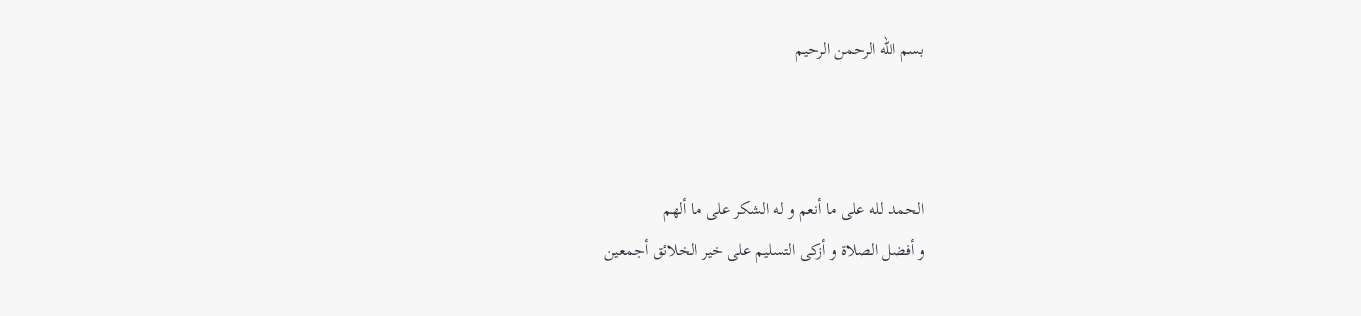بسم الله الرحمن الرحيم



الحمد لله على ما أنعم و له الشكر على ما ألهم
و أفضل الصلاة و أزكى التسليم على خير الخلائق أجمعين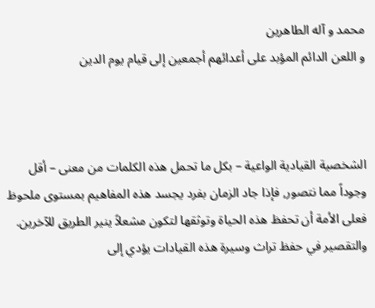محمد و آله الطاهرين
و اللعن الدائم المؤبد على أعدائهم أجمعين إلى قيام يوم الدين



الشخصية القيادية الواعية – بكل ما تحمل هذه الكلمات من معنى – أقل وجوداً مما نتصور, فإذا جاد الزمان بفرد يجسد هذه المفاهيم بمستوى ملحوظ فعلى الأمة أن تحفظ هذه الحياة وتوثقها لتكون مشعلاً ينير الطريق للآخرين. والتقصير في حفظ تراث وسيرة هذه القيادات يؤدي إلى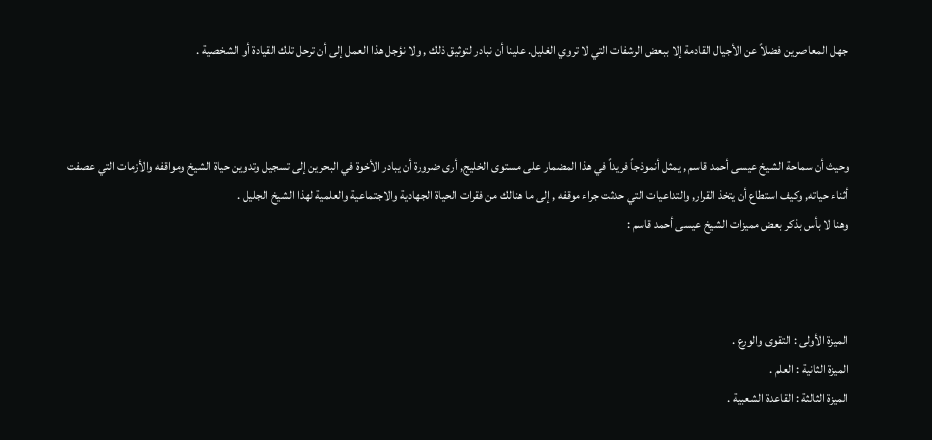جهل المعاصرين فضلاً عن الأجيال القادمة إلا ببعض الرشفات التي لا تروي الغليل. علينا أن نبادر لتوثيق ذلك , ولا نؤجل هذا العمل إلى أن ترحل تلك القيادة أو الشخصية .



وحيث أن سماحة الشيخ عيسى أحمد قاسم , يمثل أنموذجاً فريداً في هذا المضمار على مستوى الخليج, أرى ضرورة أن يبادر الأخوة في البحرين إلى تسجيل وتدوين حياة الشيخ ومواقفه والأزمات التي عصفت أثناء حياته, وكيف استطاع أن يتخذ القرار, والتداعيات التي حدثت جراء موقفه , إلى ما هنالك من فقرات الحياة الجهادية والاجتماعية والعلمية لهذا الشيخ الجليل .
وهنا لا بأس بذكر بعض مميزات الشيخ عيسى أحمد قاسم :



الميزة الأولى : التقوى والورع .
الميزة الثانية : العلم .
الميزة الثالثة : القاعدة الشعبية .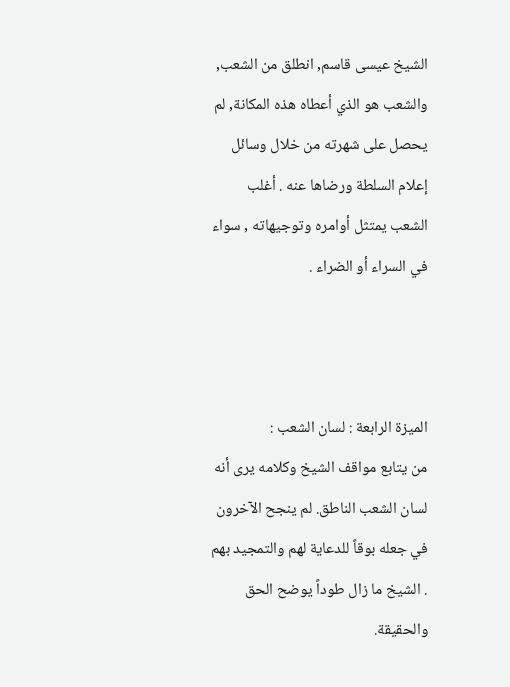الشيخ عيسى قاسم, انطلق من الشعب, والشعب هو الذي أعطاه هذه المكانة, لم يحصل على شهرته من خلال وسائل إعلام السلطة ورضاها عنه . أغلب الشعب يمتثل أوامره وتوجيهاته , سواء في السراء أو الضراء .



الميزة الرابعة : لسان الشعب :
من يتابع مواقف الشيخ وكلامه يرى أنه لسان الشعب الناطق. لم ينجح الآخرون في جعله بوقاً للدعاية لهم والتمجيد بهم . الشيخ ما زال طوداً يوضح الحق والحقيقة.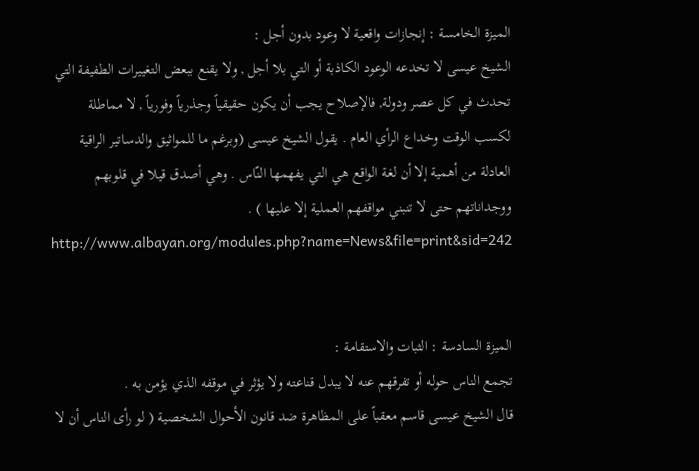الميزة الخامسة : إنجازات واقعية لا وعود بدون أجل :
الشيخ عيسى لا تخدعه الوعود الكاذبة أو التي بلا أجل , ولا يقنع ببعض التغييرات الطفيفة التي تحدث في كل عصر ودولة, فالإصلاح يجب أن يكون حقيقياً وجذرياً وفورياً , لا مماطلة لكسب الوقت وخداع الرأي العام . يقول الشيخ عيسى (وبرغم ما للمواثيق والدساتير الراقية العادلة من أهمية إلا أن لغة الواقع هي التي يفهمها النّاس . وهي أصدق قيلا في قلوبهم ووجداناتهم حتى لا تنبني مواقفهم العملية إلا عليها ) .
http://www.albayan.org/modules.php?name=News&file=print&sid=242


الميزة السادسة : الثبات والاستقامة :
تجمع الناس حوله أو تفرقهم عنه لا يبدل قناعته ولا يؤثر في موقفه الذي يؤمن به .
قال الشيخ عيسى قاسم معقباً على المظاهرة ضد قانون الأحوال الشخصية ( لو رأى الناس أن لا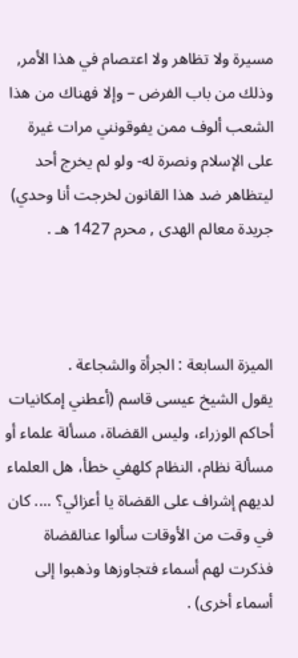مسيرة ولا تظاهر ولا اعتصام في هذا الأمر, وذلك من باب الفرض – وإلا فهناك من هذا الشعب ألوف ممن يفوقونني مرات غيرة على الإسلام ونصرة له- ولو لم يخرج أحد ليتظاهر ضد هذا القانون لخرجت أنا وحدي) جريدة معالم الهدى , محرم 1427 هـ .



الميزة السابعة : الجرأة والشجاعة .
يقول الشيخ عيسى قاسم (أعطني إمكانيات أحاكم الوزراء، وليس القضاة، مسألة علماء أو مسألة نظام، النظام كلهفي خطأ، هل العلماء لديهم إشراف على القضاة يا أعزائي؟ .... كان في وقت من الأوقات سألوا عنالقضاة فذكرت لهم أسماء فتجاوزها وذهبوا إلى أسماء أخرى) .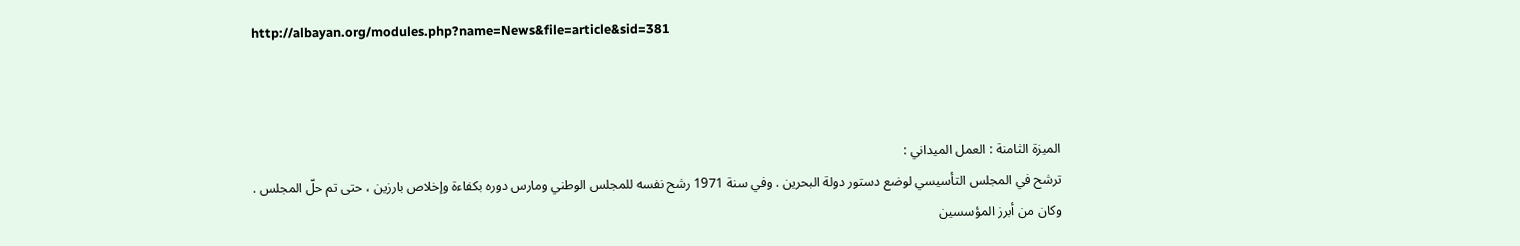http://albayan.org/modules.php?name=News&file=article&sid=381



الميزة الثامنة : العمل الميداني :
ترشح في المجلس التأسيسي لوضع دستور دولة البحرين . وفي سنة 1971 رشح نفسه للمجلس الوطني ومارس دوره بكفاءة وإخلاص بارزين ، حتى تم حلّ المجلس . وكان من أبرز المؤسسين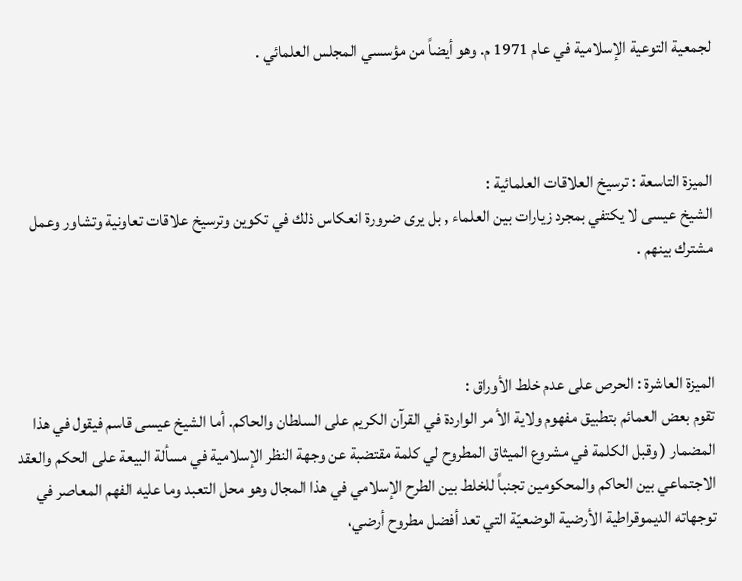لجمعية التوعية الإسلامية في عام 1971 م. وهو أيضاً من مؤسسي المجلس العلمائي .



الميزة التاسعة : ترسيخ العلاقات العلمائية :
الشيخ عيسى لا يكتفي بمجرد زيارات بين العلماء , بل يرى ضرورة انعكاس ذلك في تكوين وترسيخ علاقات تعاونية وتشاور وعمل مشترك بينهم .



الميزة العاشرة : الحرص على عدم خلط الأوراق :
تقوم بعض العمائم بتطبيق مفهوم ولاية الأ مر الواردة في القرآن الكريم على السلطان والحاكم. أما الشيخ عيسى قاسم فيقول في هذا المضمار ( وقبل الكلمة في مشروع الميثاق المطروح لي كلمة مقتضبة عن وجهة النظر الإسلامية في مسألة البيعة على الحكم والعقد الاجتماعي بين الحاكم والمحكومين تجنباً للخلط بين الطرح الإسلامي في هذا المجال وهو محل التعبد وما عليه الفهم المعاصر في توجهاته الديموقراطية الأرضية الوضعيّة التي تعد أفضل مطروح أرضي،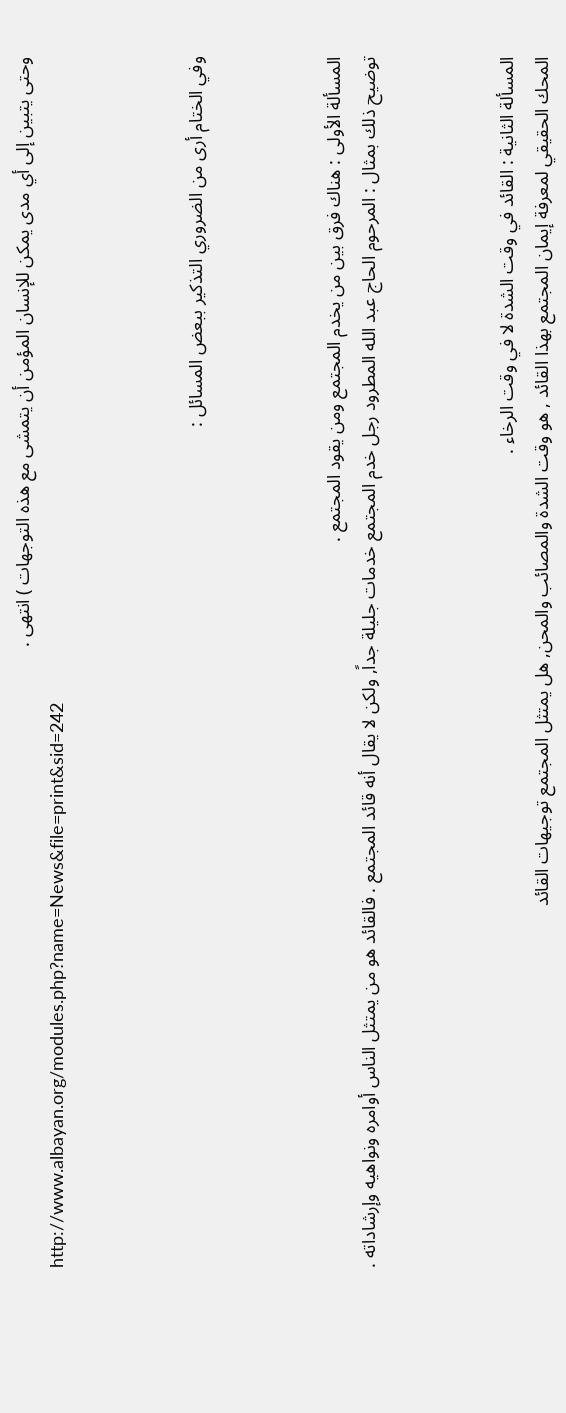وحتى يتبين إلى أي مدى يمكن للإنسان المؤمن أن يتمشى مع هذه التوجهات ) انتهى .
http://www.albayan.org/modules.php?name=News&file=print&sid=242



وفي الختام أرى من الضروري التذكير ببعض المسائل :



المسألة الأولى : هناك فرق بين من يخدم المجتمع ومن يقود المجتمع .
توضيح ذلك بمثال : المرحوم الحاج عبد الله المطرود رجل خدم المجتمع خدمات جليلة جداً, ولكن لا يقال أنه قائد المجتمع . فالقائد هو من يمتثل الناس أوامره ونواهيه وإرشاداته .



المسألة الثانية : القائد في وقت الشدة لا في وقت الرخاء .
المحك الحقيقي لمعرفة إيمان المجتمع بهذا القائد , هو وقت الشدة والمصائب والمحن, هل يمتثل المجتمع توجيهات القائد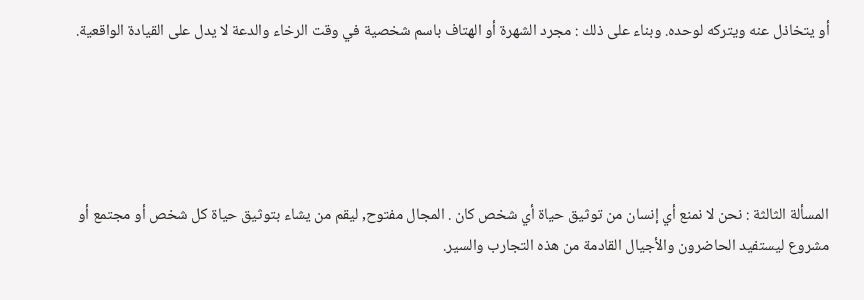أو يتخاذل عنه ويتركه لوحده. وبناء على ذلك : مجرد الشهرة أو الهتاف باسم شخصية في وقت الرخاء والدعة لا يدل على القيادة الواقعية.





المسألة الثالثة : نحن لا نمنع أي إنسان من توثيق حياة أي شخص كان . المجال مفتوح, ليقم من يشاء بتوثيق حياة كل شخص أو مجتمع أو مشروع ليستفيد الحاضرون والأجيال القادمة من هذه التجارب والسير.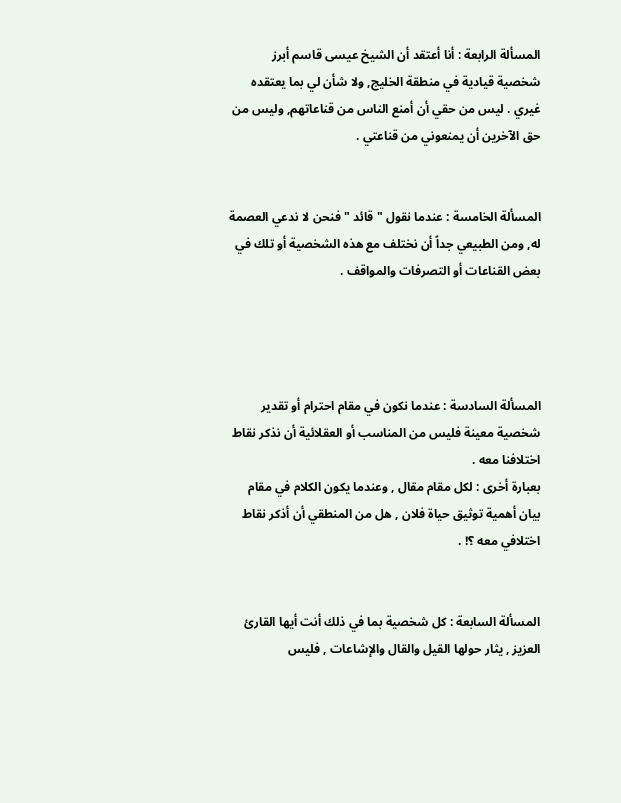المسألة الرابعة : أنا أعتقد أن الشيخ عيسى قاسم أبرز شخصية قيادية في منطقة الخليج, ولا شأن لي بما يعتقده غيري . ليس من حقي أن أمنع الناس من قناعاتهم, وليس من حق الآخرين أن يمنعوني من قناعتي .


المسألة الخامسة : عندما نقول " قائد " فنحن لا ندعي العصمة له, ومن الطبيعي جداً أن نختلف مع هذه الشخصية أو تلك في بعض القناعات أو التصرفات والمواقف .




المسألة السادسة : عندما نكون في مقام احترام أو تقدير شخصية معينة فليس من المناسب أو العقلائية أن نذكر نقاط اختلافنا معه .
بعبارة أخرى : لكل مقام مقال , وعندما يكون الكلام في مقام بيان أهمية توثيق حياة فلان , هل من المنطقي أن أذكر نقاط اختلافي معه ؟! .


المسألة السابعة : كل شخصية بما في ذلك أنت أيها القارئ العزيز , يثار حولها القيل والقال والإشاعات , فليس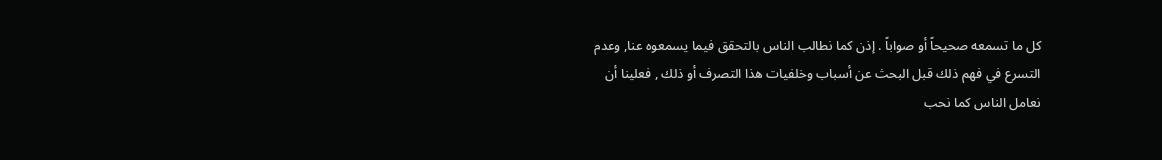كل ما تسمعه صحيحاً أو صواباً . إذن كما نطالب الناس بالتحقق فيما يسمعوه عنا, وعدم التسرع في فهم ذلك قبل البحث عن أسباب وخلفيات هذا التصرف أو ذلك , فعلينا أن نعامل الناس كما نحب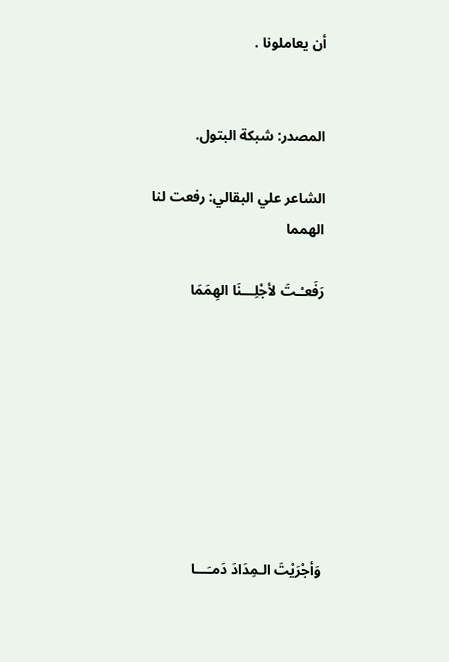أن يعاملونا .


المصدر: شبكة البتول.

الشاعر علي البقالي: رفعت لنا الهمما

رَفَعـْـتَ لأجْلِـــنَا الهِمَمَا








وَأجْرَيْتَ الـمِدَادَ دَمـَـــا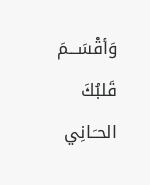وَأقْسَـــمَ قَلبُكَ الحـَـانِي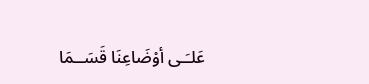عَلـَـى أوْضَاعِنَا قَسَــمَا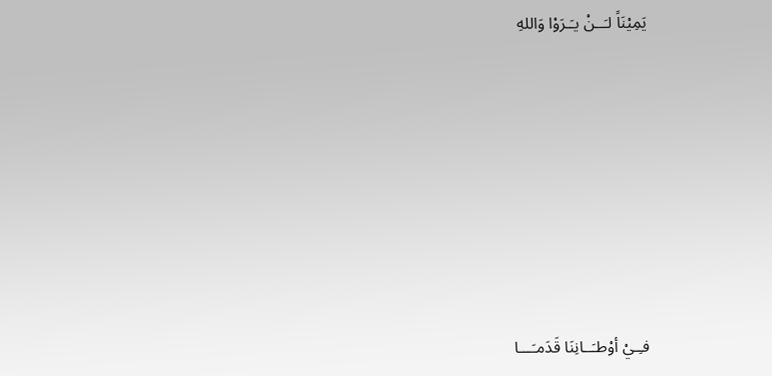يَمِيْنَاً لـَــنْ يـَـرَوْا وَاللهِ








فـِـيْ أوْطـَــانِنَا قَدَمـَـــا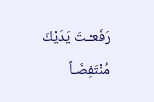رَفَعـْـتَ يَدَيْكَ مُنْتَفِضَـاً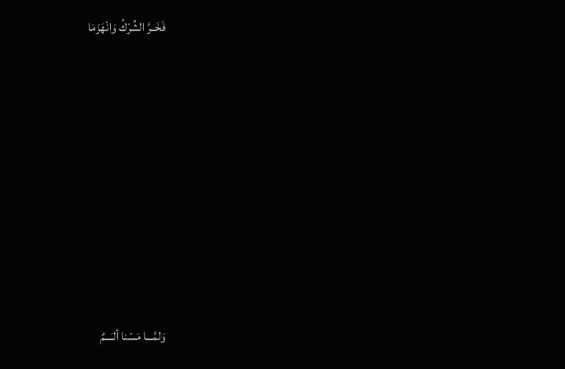فَخَــرَّ الشِّرْكُ وَانْهَزَمَا








وَلمَّـــا مَسّنا ألـَـــمٌ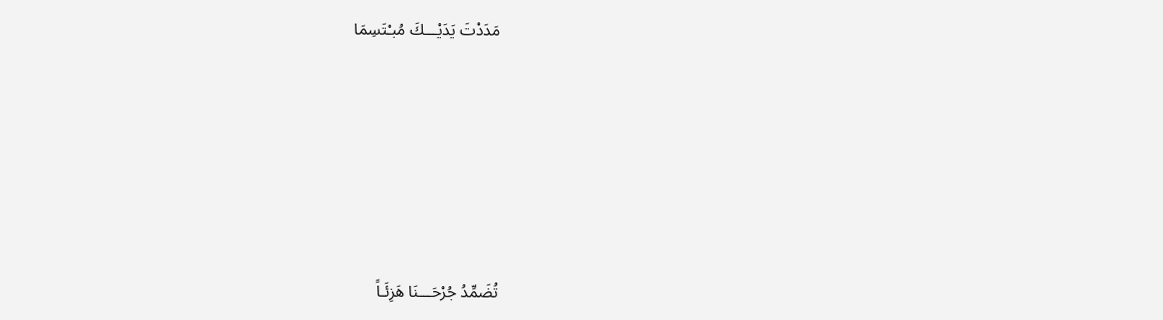مَدَدْتَ يَدَيْـــكَ مُبـْتَسِمَا








تُضَمِّدُ جُرْحَـــنَا هَزِئَـاً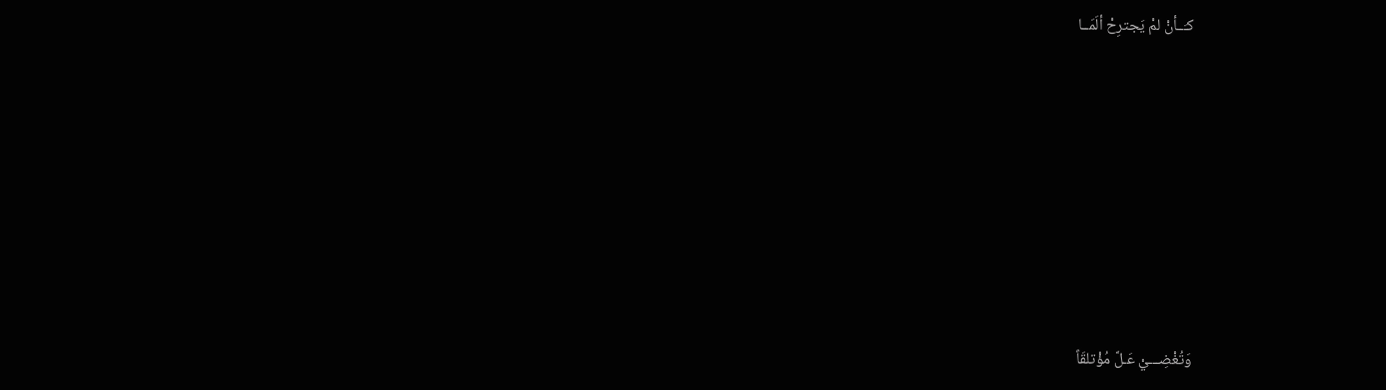كـَــأنْ لمْ يَجترِحْ ألَمَــا








وَتُغْضِـــيْ عَـلَّ مُؤْتلقَاً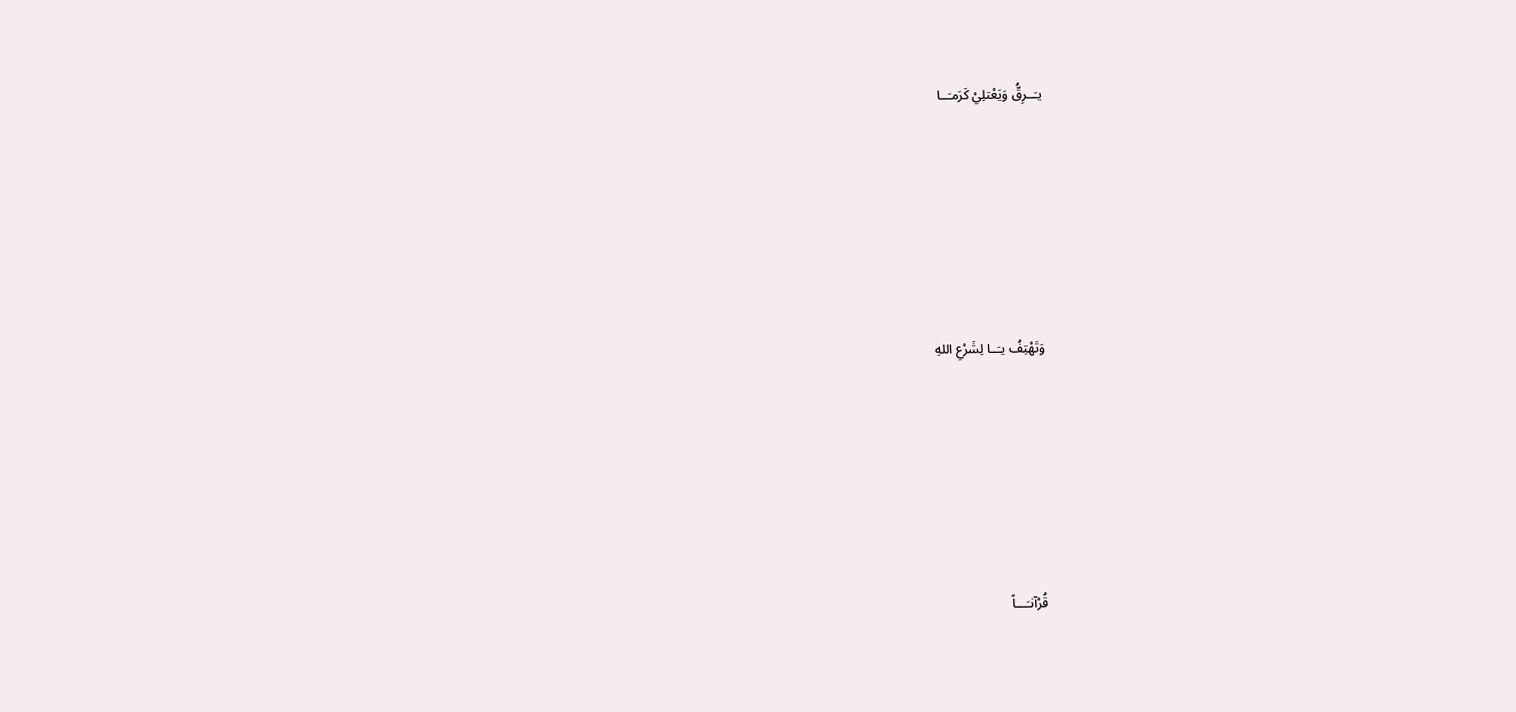يـَــرِقُّ وَيَعْتلِيْ كَرَمـَــا








وَتَهْتِفُ يـَــا لِشَرْعِ اللهِ








قُرْآنـَـــاً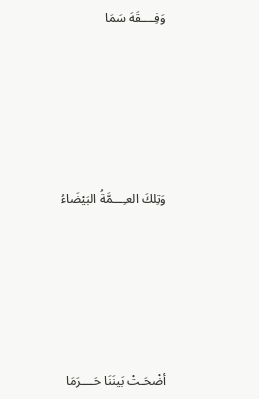وَفِــــقَهَ سَمَا








وَتِلكَ العـِـــمَّةُ البَيْضَاءُ








أضْحَـتْ بَينَنَا حَــــرَمَا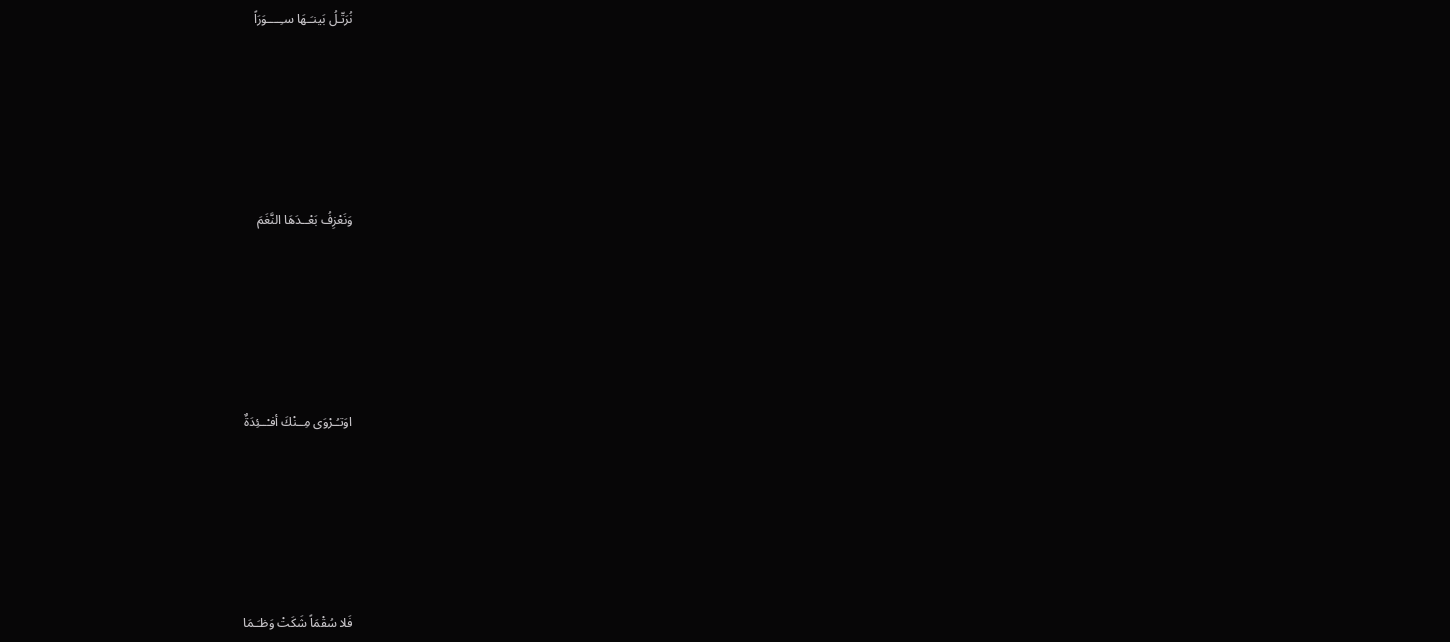نُرَتّـلُ بَينـَـهَا سـِــــوَرَاً








وَنَعْزِفُ بَعْــدَهَا النَّغَمَ








اوَتـُـرْوَى مِــنْكَ أفـْــئِدَةٌ








فَلا سُقْمَاً شَكَتْ وَظـَـمَا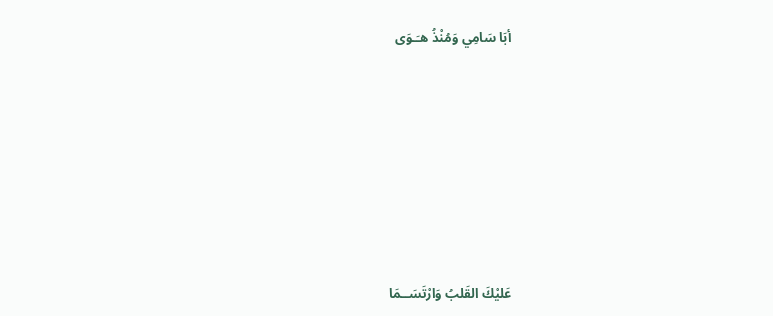أبَا سَامِي وَمُنْذُ هـَـوَى








عَليْكَ القَلبُ وَارْتَسَــمَا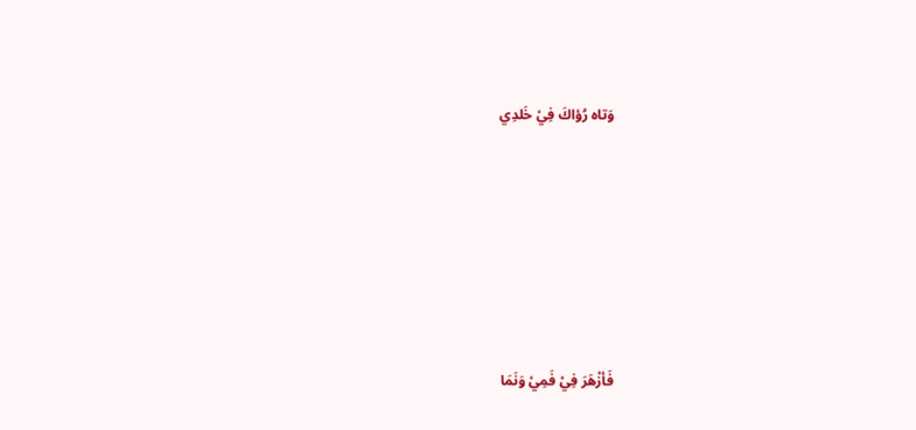وَتاه رُؤاكَ فِيْ خَلدِي








فَأزْهَرَ فِيْ فَمِيْ وَنَمَا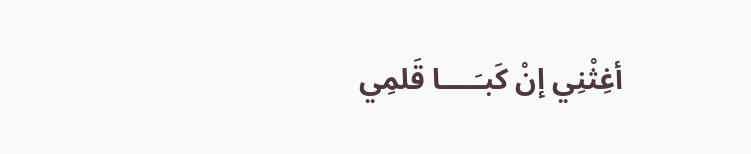أغِثْنِي إنْ كَبـَــــا قَلمِي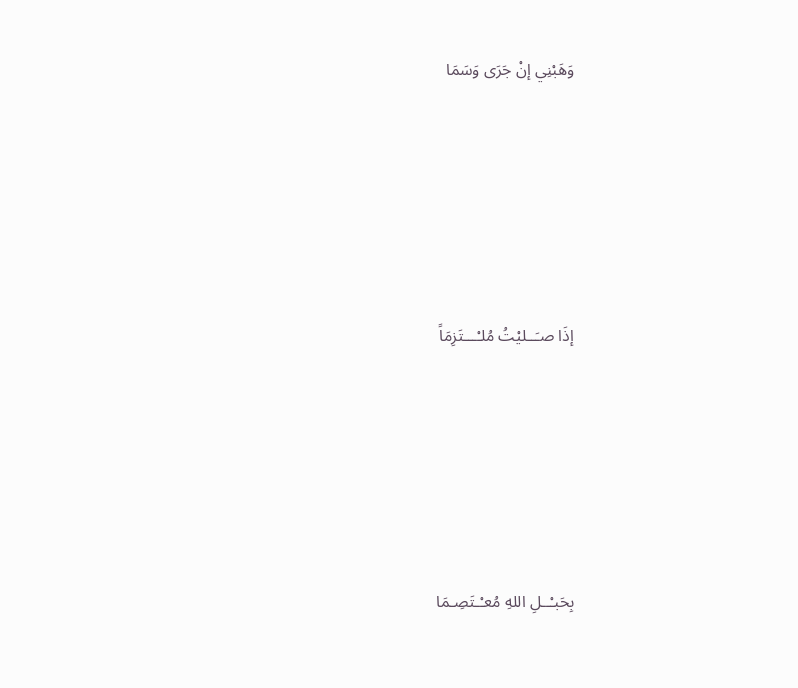وَهَبْنِي إنْ جَرَى وَسَمَا








إذَا صـَــليْتُ مُلـْـــتَزِمَاً








بِحَبـْــلِ اللهِ مُعـْـتَصِـمَا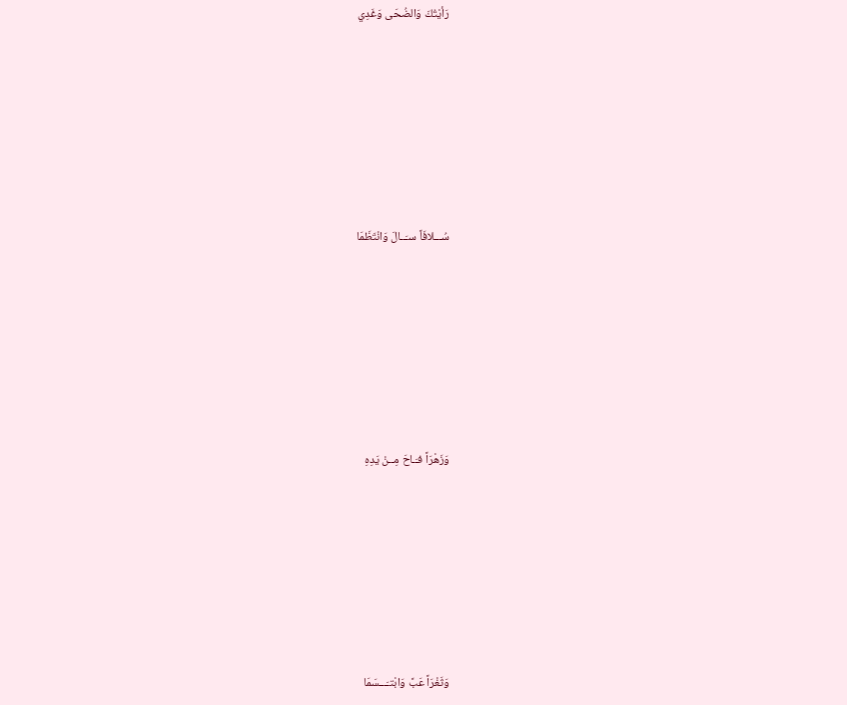رَأيْتُكَ وَالضُحَى وَغَدِي








سُـــلافَاً سـَــالَ وَانْتَظَمَا








وَزَهْرَاً فـَـاحَ مِــنْ يَدِهِ








وَثَغْرَاً عَبَّ وَابْتـَـــسَمَا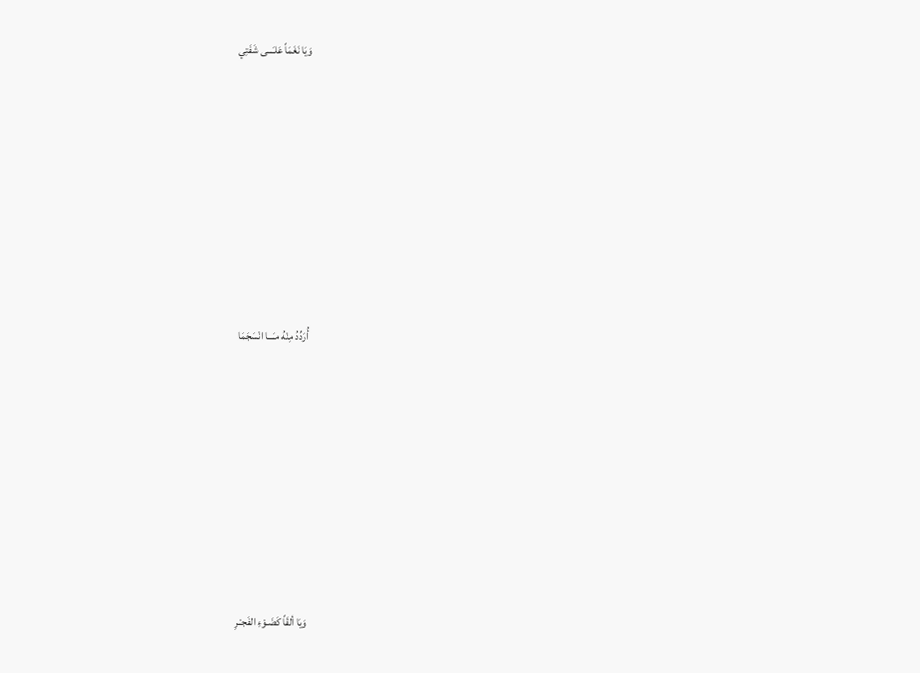وَيَا نَغَمَاً عَلـَـــى شَفَتِي








أُرَدِّدُ مِنْهُ مـَـــا انْسَجَمَا








وَيَا ألقَاً كَضَـوْءِ الفَجـْـرِ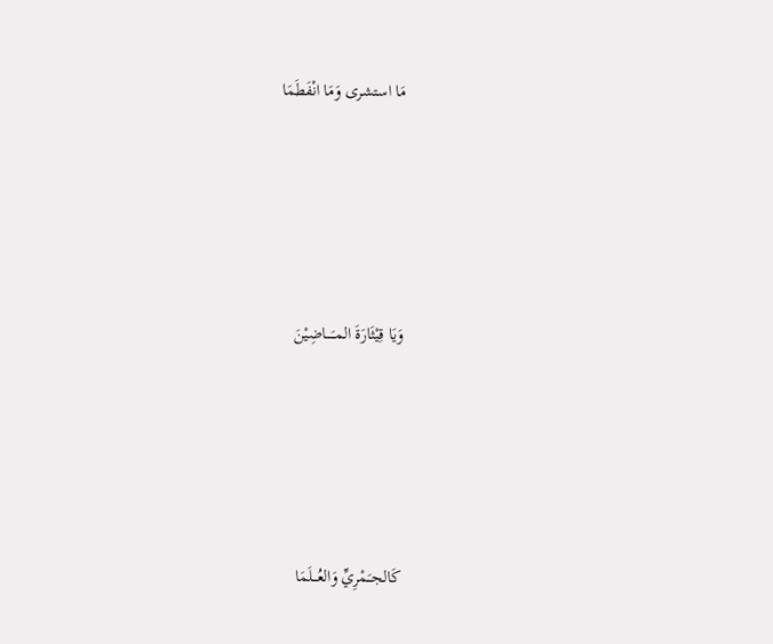مَا استشرى وَمَا انْفَطَمَا








وَيَا قِيْثَارَةَ المـَــــاضِيْنَ








كَالجـَـمْرِيِّ وَالعُـــلَمَا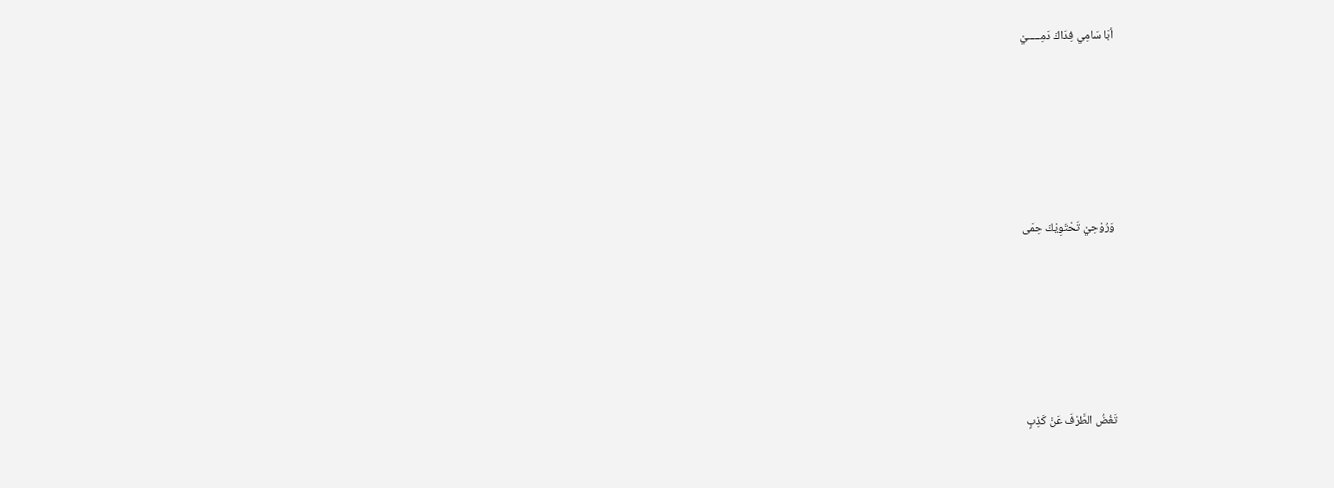أبَا سَامِي فِدَاكَ دَمِـــــيْ








وَرُوْحِيْ تَحْتَوِيْكَ حِمَى








تَغُضُ الطَّرْفَ عَنْ كَذِبٍ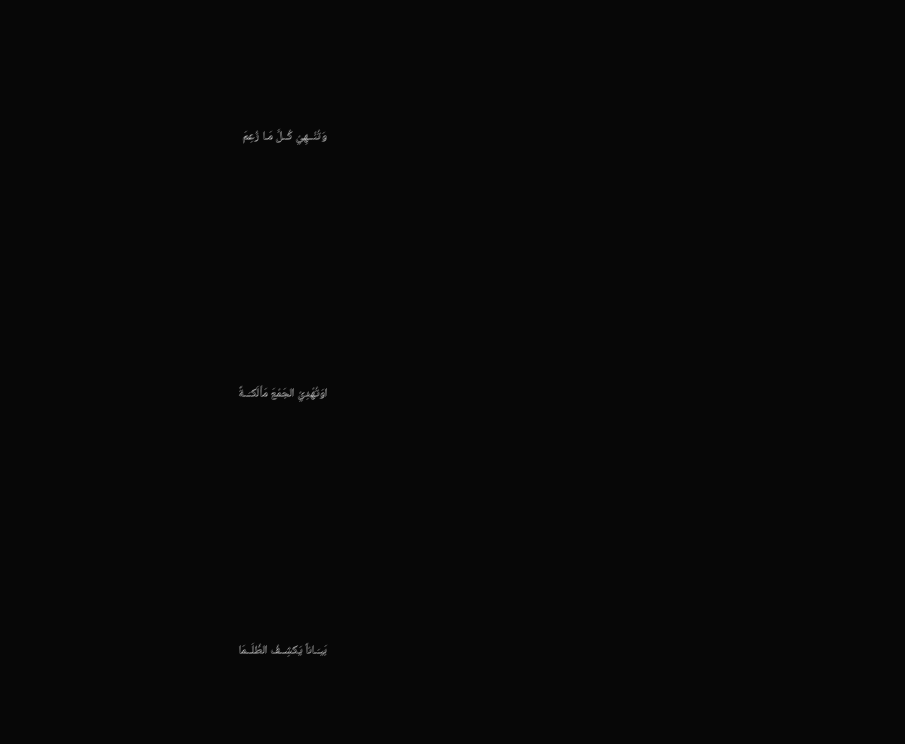وَتُنْــهِيْ كُــلَّ مَـا زُعِمَ








اوَتُهْدِيْ الجَمْعَ مَألَكـَــةً








بَيـَـاناً يَكشِــفُ الظُلَــمَا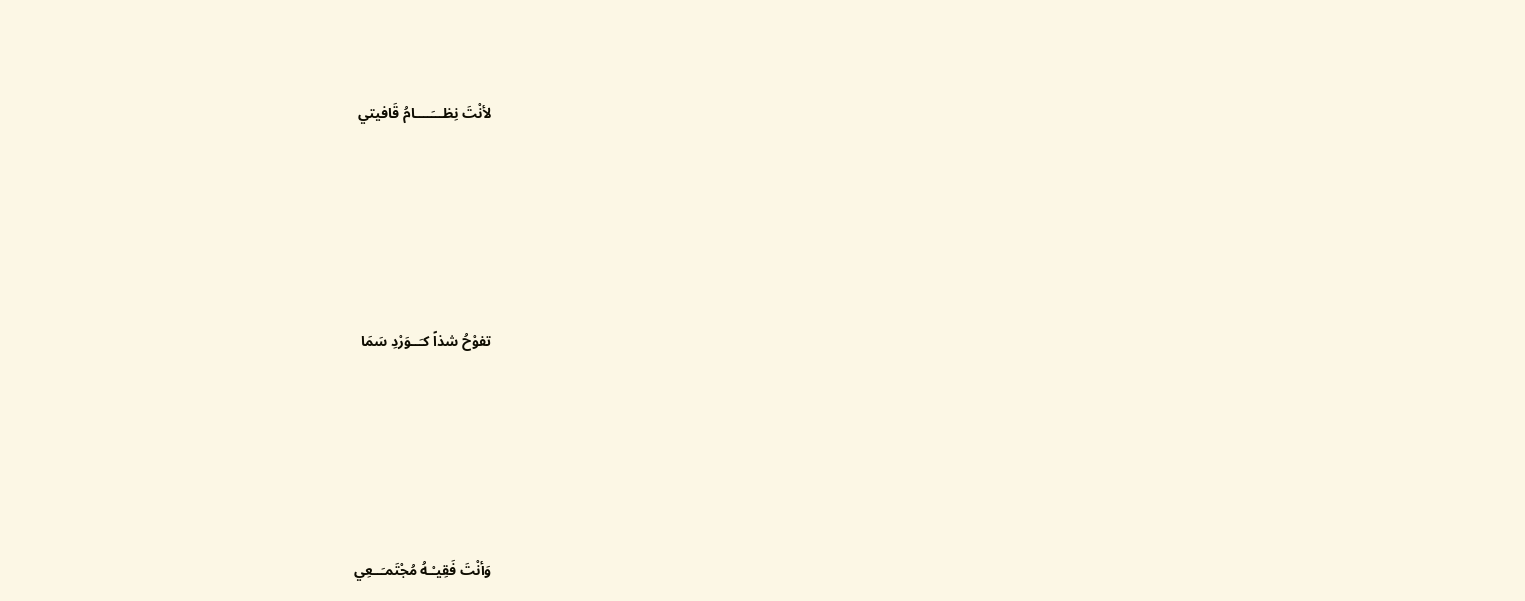لأنْتَ نِظـــَــــامُ قَافيتي








تفوْحُ شذاً كـَــوَرْدِ سَمَا








وَأنْتَ فَقِيـْـهُ مُجْتَمـَــعِي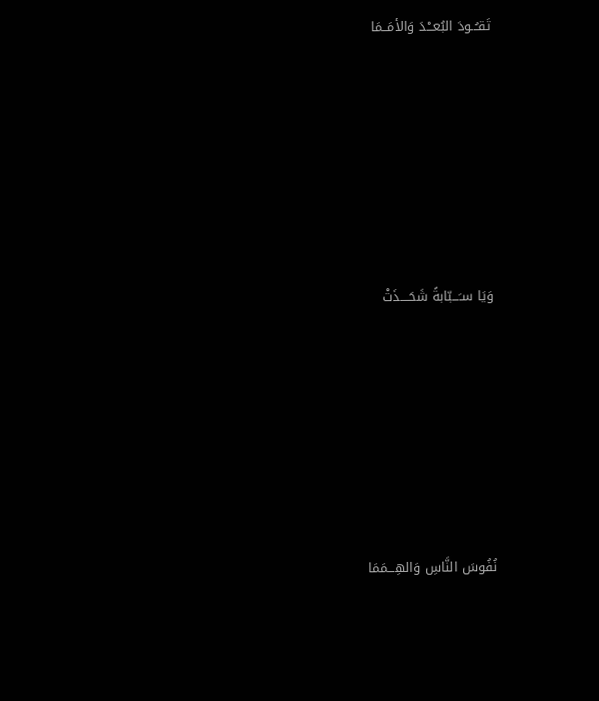تَقـُــودَ البُعــْـدَ وَالأمَــمَا








وَيَا سـَـــبّابةً شَحَــــذَتْ








نُفُوسَ النَّاسِ وَالهِـــمَمَا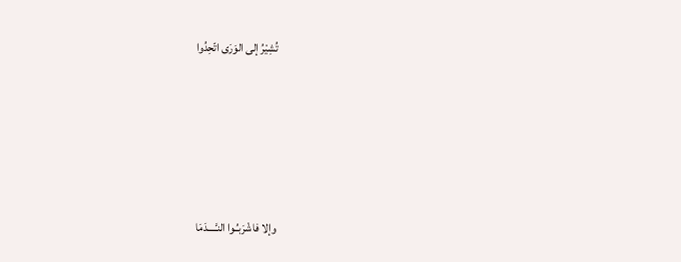تُشِيْرُ إلى الوَرَى اتّحِدُوا








وإلا فاشْرَبـُـوا النـَّــــدَمَا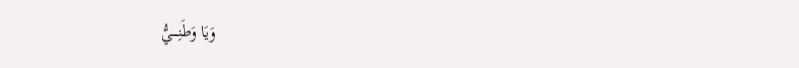وَيَا وَطَنِــــيُّ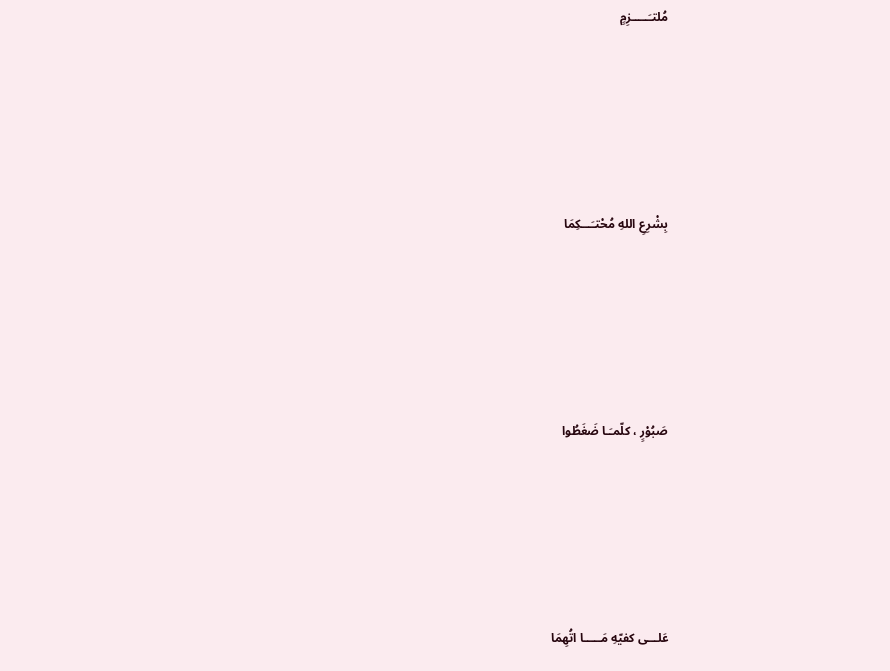مُلتـَـــــزِمٍ








بِشْرِعِ اللهِ مُحْتـَـــكِمَا








صَبُوْرٍ ، كلّمـَـا ضَغَطُوا








عَلـــى كفيّهِ مَـــــا اتُهِمَا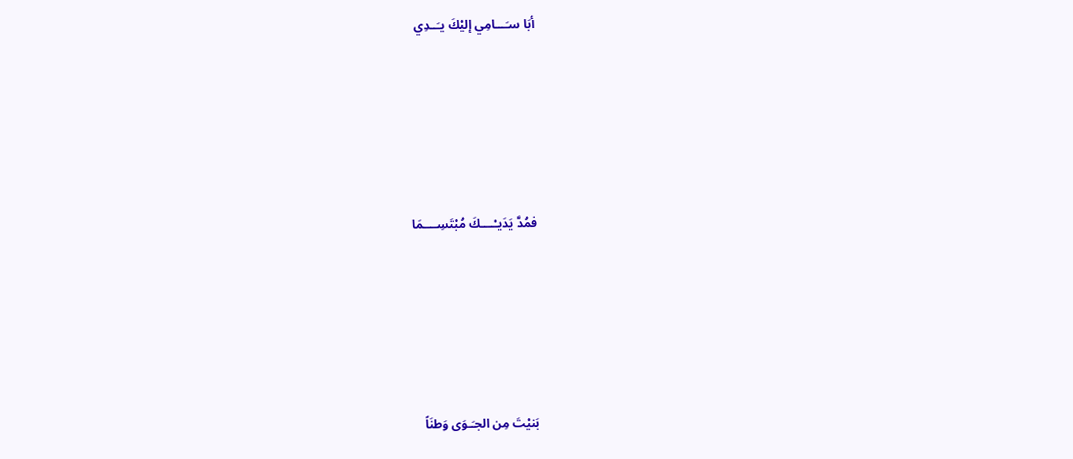أبَا سـَـــامِي إليْكَ يـَــدِي








فمُدَّ يَدَيـْــــكَ مُبْتَسِــــمَا








بَنيْتَ مِن الجـَـوَى وَطنَاً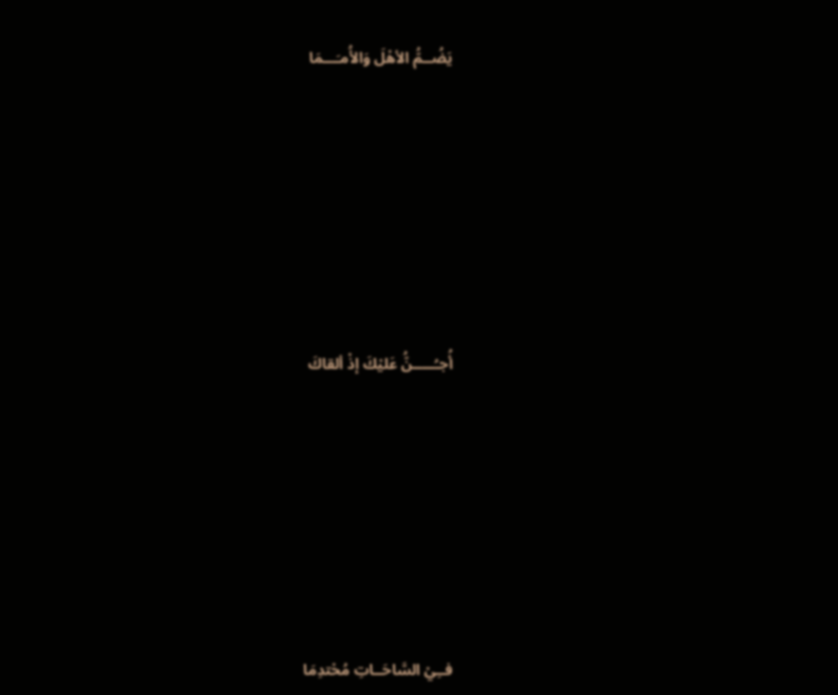يَضُــمُّ الأهْلَ وَالأُمـَـــمَا








أُجـُـــــنُّ عَليْكَ إذْ ألقاكَ








فــِيْ السَّاحَــاتِ مُحْتدِمَا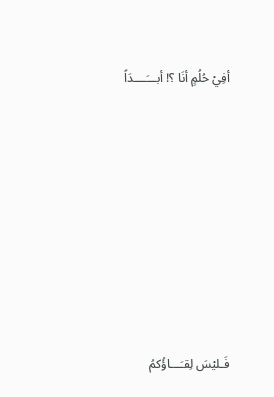أفِيْ حُلُمٍ أنَا ؟! أبـــَــــدَاً








فَـليْسَ لِقـَـــاؤُكمُ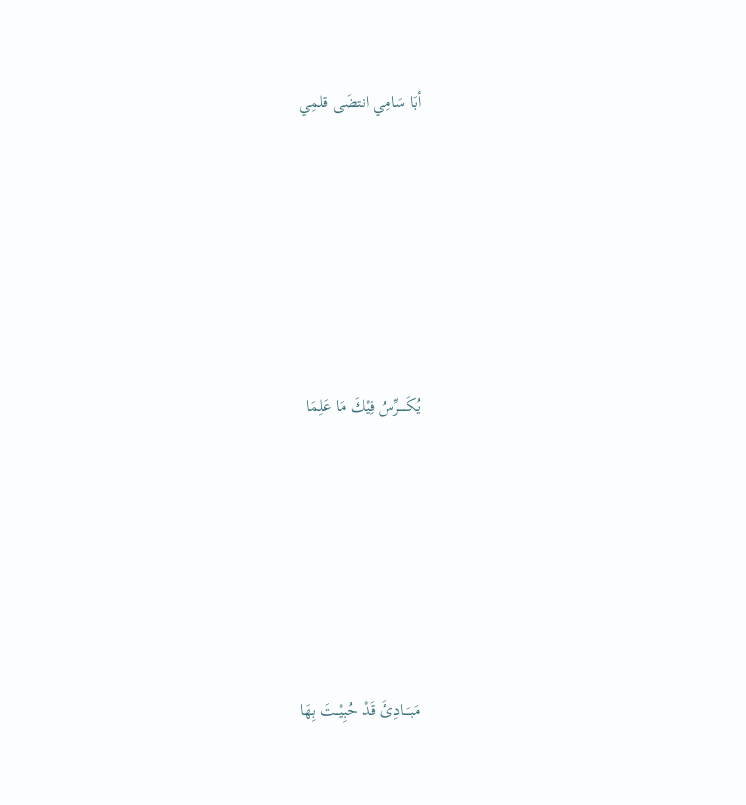أبَا سَامِي انتضَى قلمِي








يُكَـــــرِّسُ فِيْكَ مَا عَلِمَا








مَبـَــادِئَ قَدْ حُبِيْــتَ بِهَا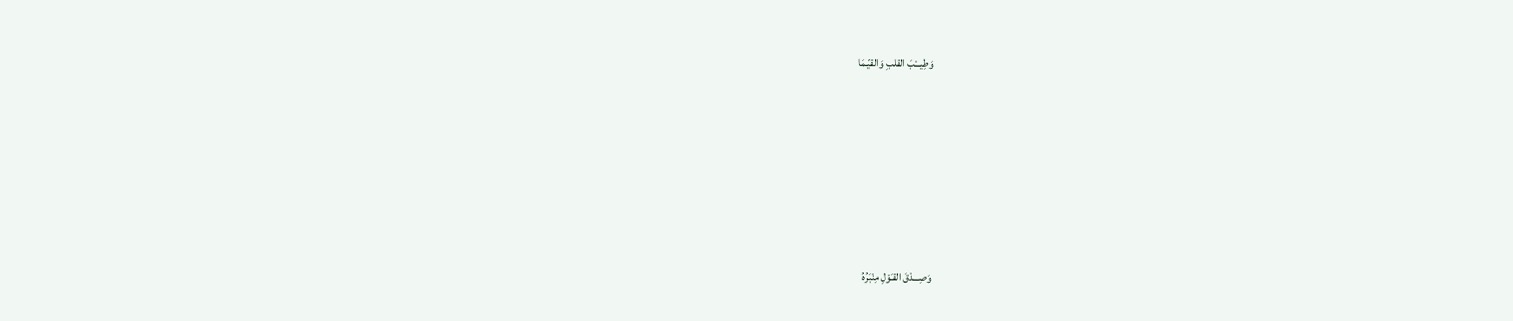وَطِيـــْبَ القلبِ وَالقيّـمَا








وَصِـــدْقَ القـَوْلِ مِنْبَرُهُ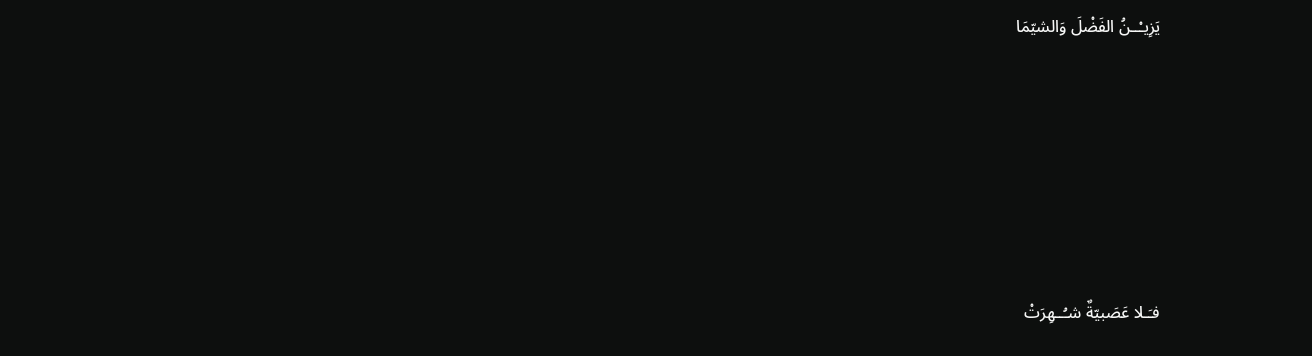يَزِيـْــنُ الفَضْلَ وَالشيّمَا








فـَـلا عَصَبيّةٌ شـُــهِرَتْ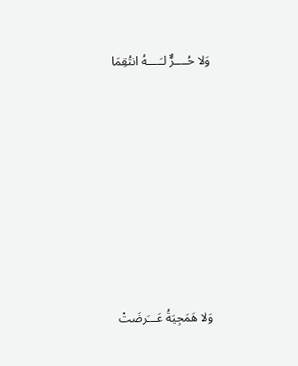وَلا حُــــرٌّ لـَــــهُ انتُقِمَا








وَلا هَمَجِيَةُ عَـــَرضَتْ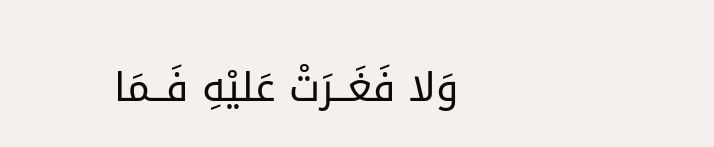وَلا فَغَــرَتْ عَليْهِ فَــمَا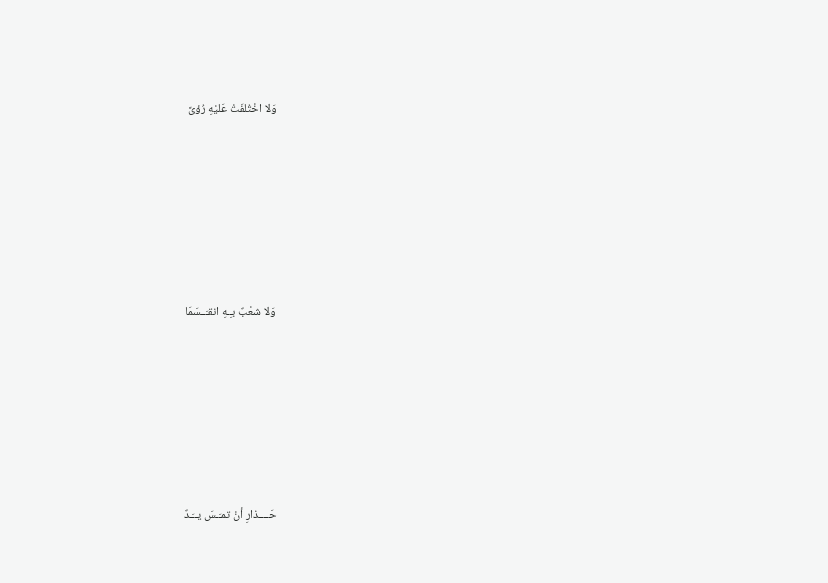وَلا اخْتُلفَتْ عَليْهِ رُؤىً








وَلا شعْبٌ بـِـهِ انقـَــسَمَا








حَــــذارِ أنْ تمـَـسَ يــَـدٌ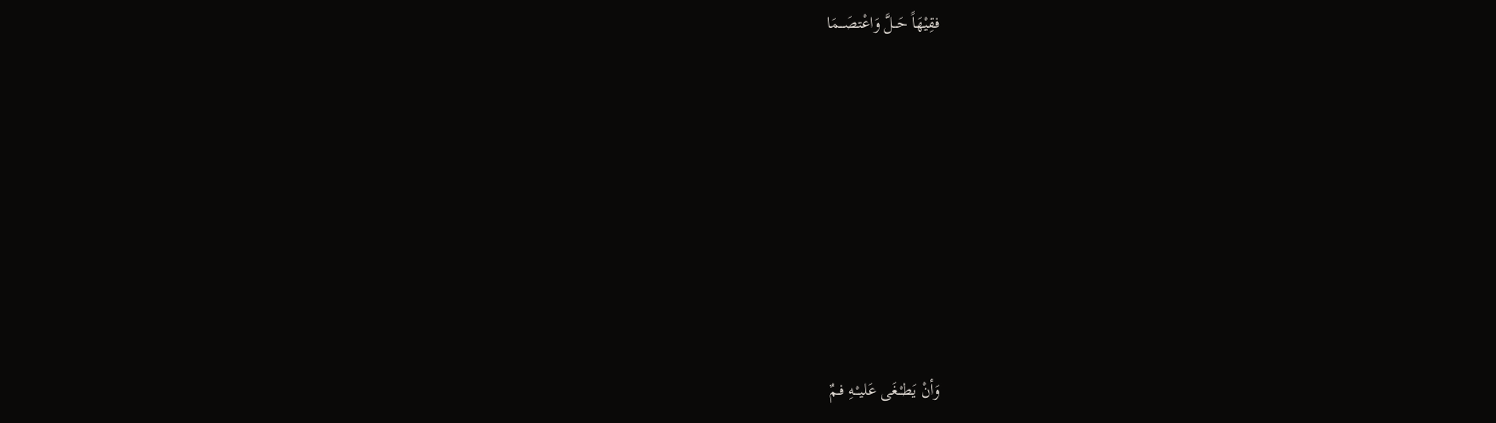فقِيْهَاً حَــلَّ وَاعْتصَـــمَا








وَأنْ يَطـْـغَى عَليـْـهِ فـمٌ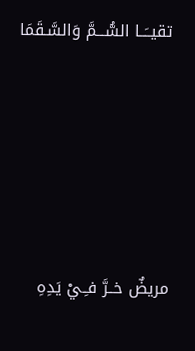تقيــَــا السُّـــمَّ وَالسَّـقَمَا








مريضٌ خــرَّ فـِـيْ يَدِهِ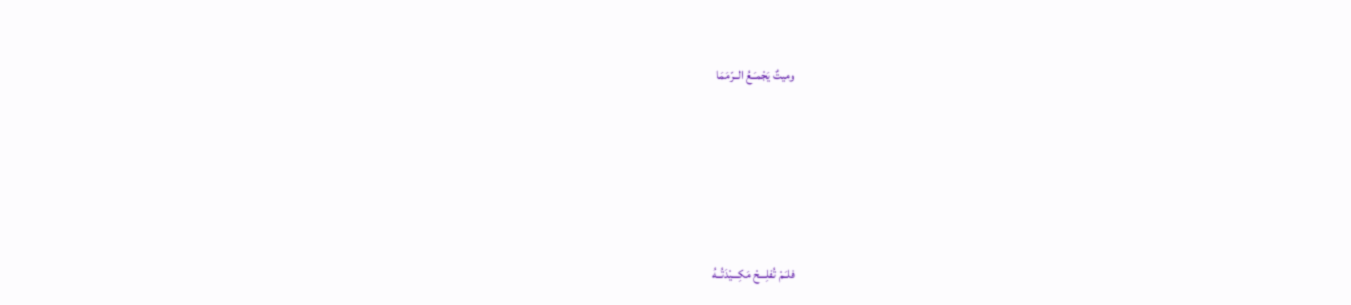وميتٌ يَجْمـَـعُ الــرّمَمَا








فلـَـمْ تُفلِـــحْ مَكِـــيْدَتُــهُ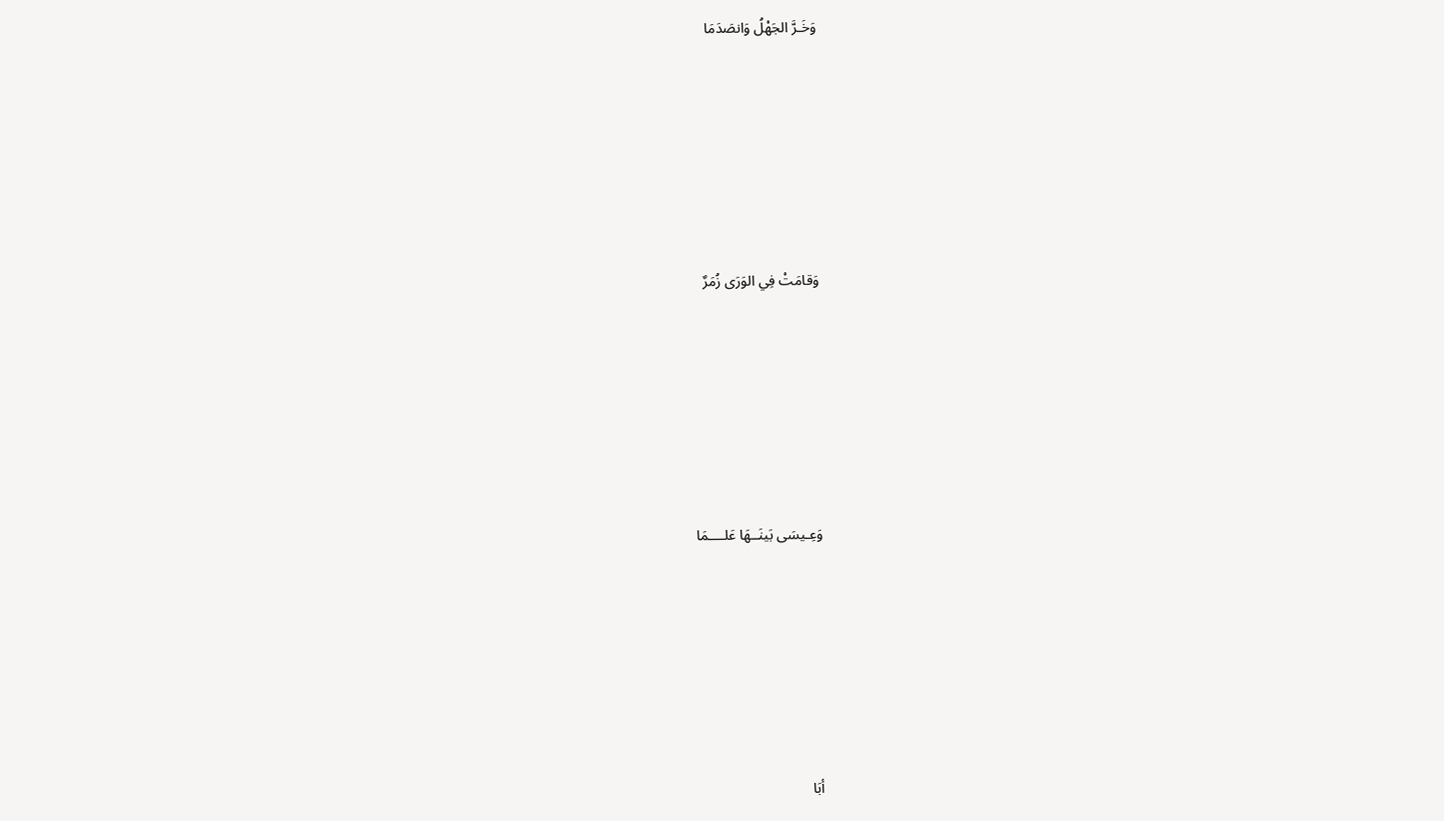وَخَـرَّ الجَهْلُ وَانصَدَمَا








وَقامَتْ فِي الوَرَى زُمَرٌ








وَعِـيسَى بَينَــهَا عَلــــمَا








أبَا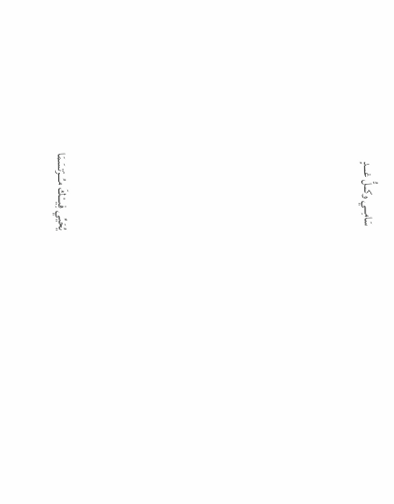سَامِــي وكــلُّ غـــدٍ








يُحَيِّي فِيــْـكَ مـُــرْتسَمَا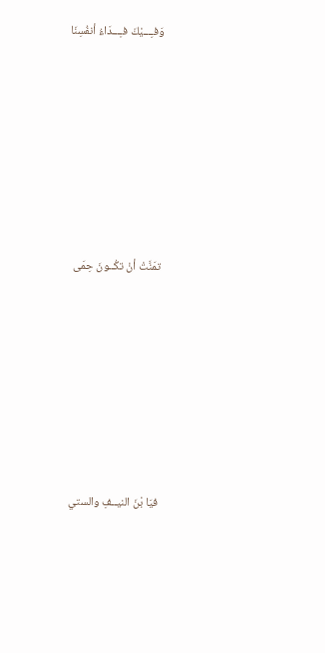وَفـِـــيْكَ فـِـــدَاءُ أنفُسِنَا








تمَنَّتْ أنْ تكُــونَ حِمَى








فيَا بْنَ النيــفِ والستي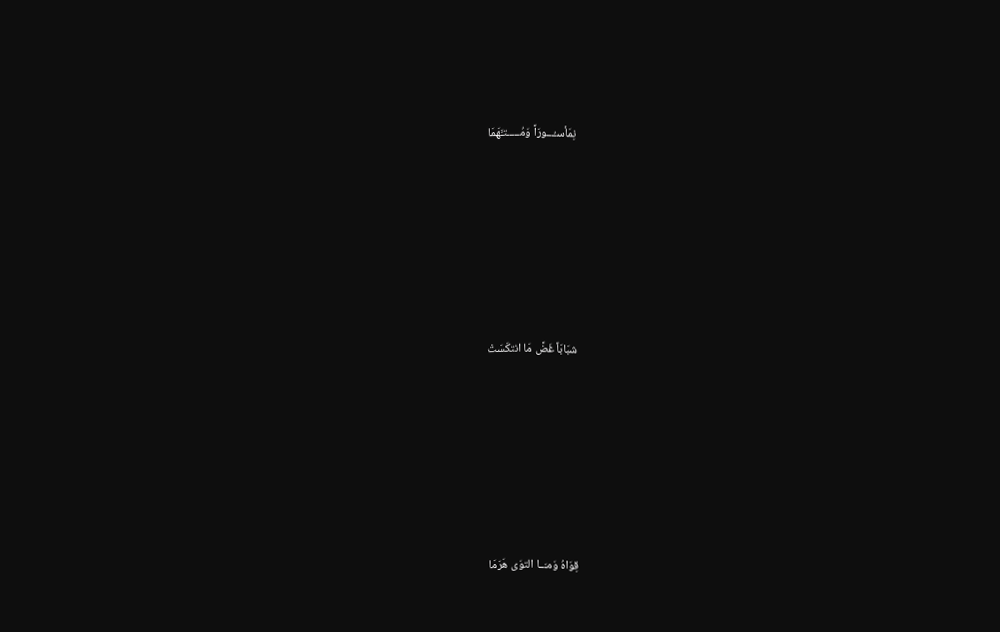نِمَأسـُـــورَاً وَمُـــــتـَّهَمَا








شبَابَاً غَضَّ مَا انتكَسَتْ








قِوَاهُ وَمـَــا التوَى هَرَمَا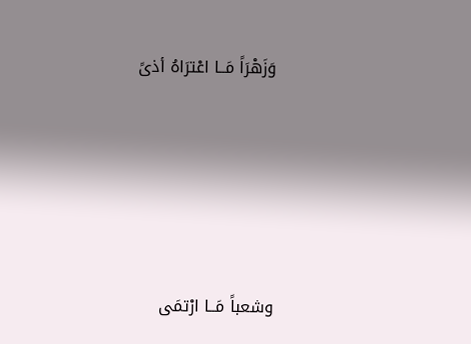وَزَهْرَاً مَــا اعْترَاهُ أذىً








وشعباً مَــا ارْتمَى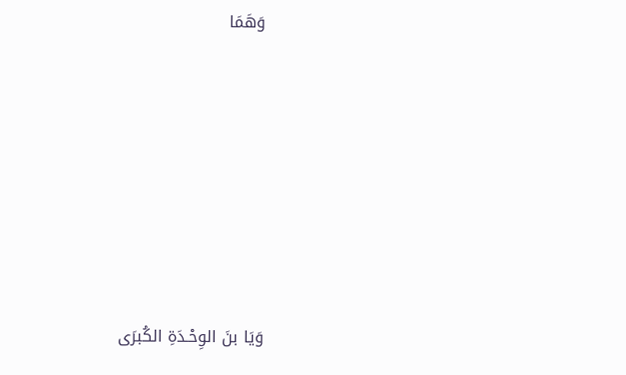وَهَمَا








وَيَا بنَ الوِحْـدَةِ الكُبرَى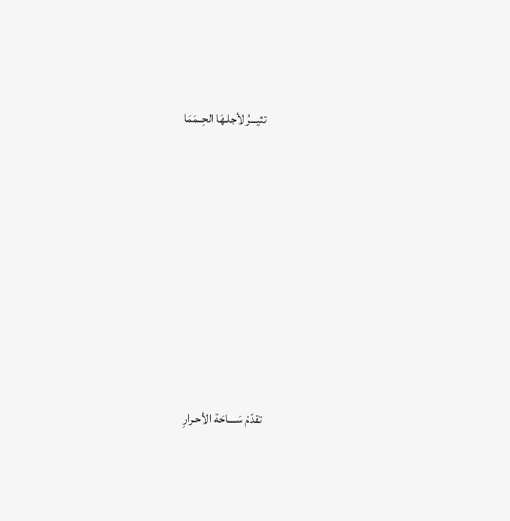تثيـــرُ لأجلـهَا الحِــمَمَا








تقدّمْ سَــــاحَة الأحـرارِ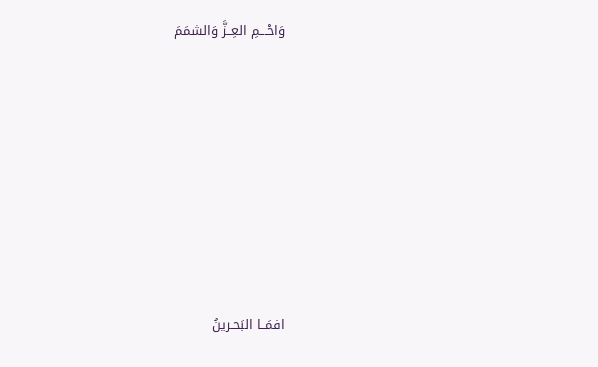وَاحْـــمِ العِــزَّ وَالشمَمَ








افمَــا البَحـرينُ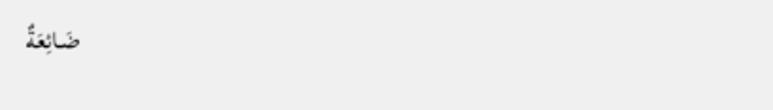ضَـائِعَةٌ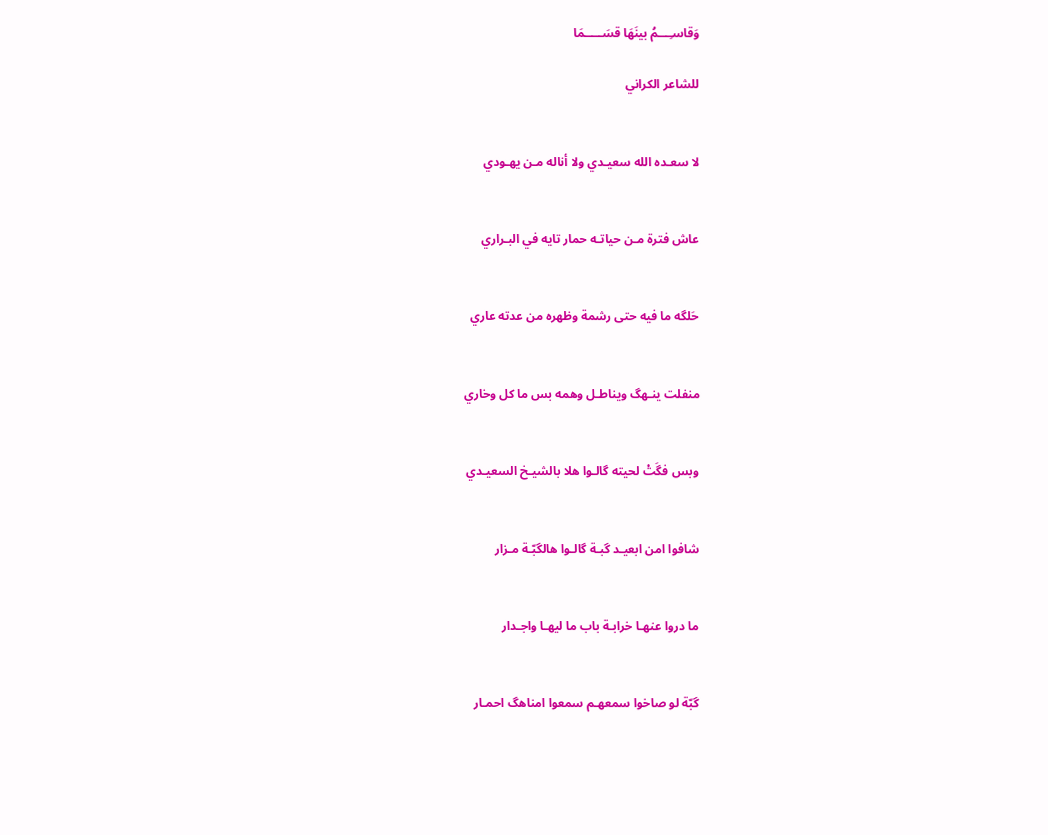وَقاسـِـــمُ بينَهَا قسَـــــمَا

للشاعر الكراني


لا سعـده الله سعيـدي ولا أناله مـن يهـودي


عاش فترة مـن حياتـه حمار تايه في البـراري


حَلگه ما فيه حتى رشمة وظهره من عدته عاري


منفلت ينـهگ ويناطـل وهمه بس ما كل وخاري


وبس فگَتْ لحيته گالـوا هلا بالشيـخ السعيـدي


شافوا امن ابعيـد گبـة گالـوا هالگبّـة مـزار


ما دروا عنهـا خرابـة باب ما ليهـا واجـدار


گبّة لو صاخوا سمعهـم سمعوا امناهگ احمـار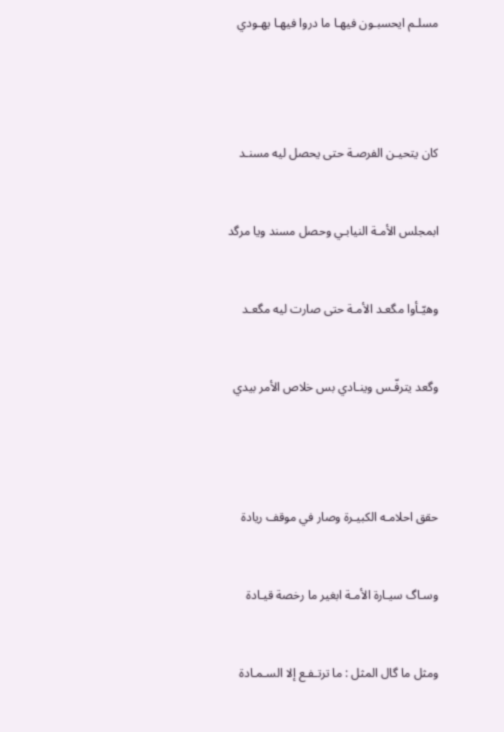مسلـم ايحسبـون فيهـا ما دروا فيهـا يهـودي




كان يتحيـن الفرصـة حتى يحصل ليه مسنـد


ابمجلس الأمـة النيابـي وحصل مسند ويا مرگد


وهيّـأوا مگعـد الأمـة حتى صارت ليه مگعـد


وگعد يترفّـس وينـادي بس خلاص الأمر بيدي




حقق احلامـه الكبيـرة وصار في موقف ريادة


وسـاگ سيـارة الأمـة ابغير ما رخصة قيـادة


ومثل ما گال المثل : ما ترتـفـع إلا السـمـادة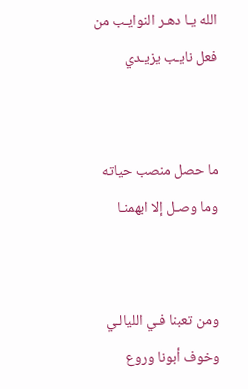الله يـا دهـر النوايـب من فعل نايـب يزيـدي


ما حصل منصب حياته وما وصـل إلا ابهمنـا


ومن تعبنا فـي الليالـي وخوف أبونا وروع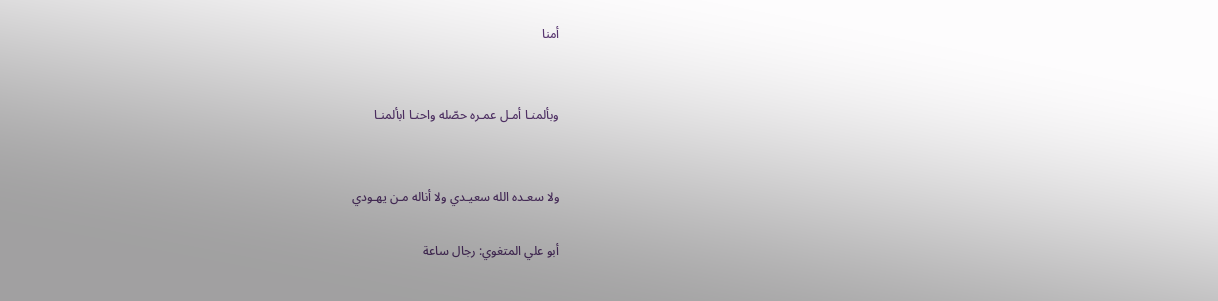أمنا


وبألمنـا أمـل عمـره حصّله واحنـا ابألمنـا


ولا سعـده الله سعيـدي ولا أناله مـن يهـودي

أبو علي المتغوي: رجال ساعة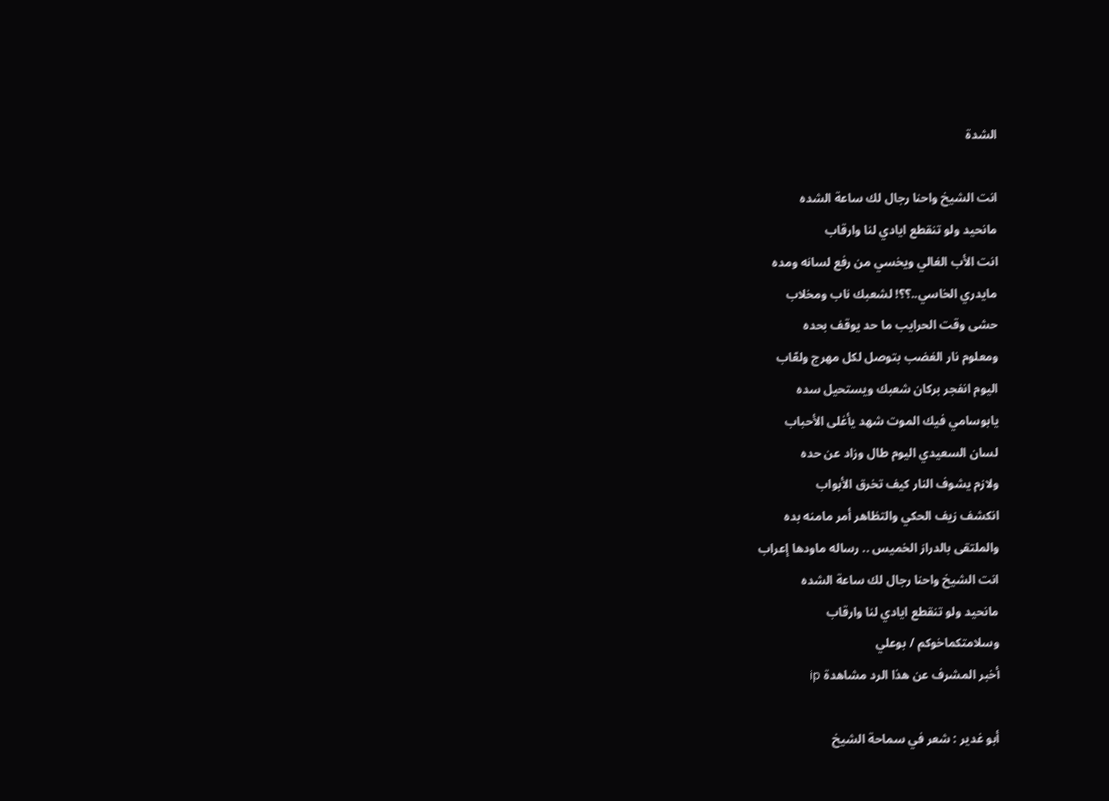الشدة

انت الشيخ واحنا رجال لك ساعة الشده
مانحيد ولو تنقطع ايادي لنا وارقاب
انت الأب الغالي ويخسي من رفع لسانه ومده
مايدري الخاسي..؟؟! لشعبك ناب ومخلاب
حشى وقت الحرايب ما حد يوقف بحده
ومعلوم نار الغضب بتوصل لكل مهرج ولعّاب
اليوم انفجر بركان شعبك ويستحيل سده
يابوسامي فيك الموت شهد يأغلى الأحباب
لسان السعيدي اليوم طال وزاد عن حده
ولازم يشوف النار كيف تخرق الأبواب
انكشف زيف الحكي والتظاهر أمر مامنه بده
والملتقى بالدراز الخميس .. رساله ماودها إعراب
انت الشيخ واحنا رجال لك ساعة الشده
مانحيد ولو تنقطع ايادي لنا وارقاب
وسلامتكماخوكم / بوعلي
أخبر المشرف عن هذا الرد مشاهدة ip

أبو غدير : شعر في سماحة الشيخ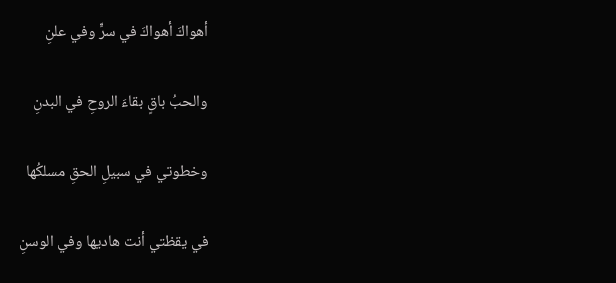أهواكَ أهواكَ في سرٍّ وفي علنِ

والحبُ باقٍ بقاءَ الروحِ في البدنِ

وخطوتي في سبيلِ الحقِ مسلكُها

في يقظتي أنت هاديها وفي الوسنِ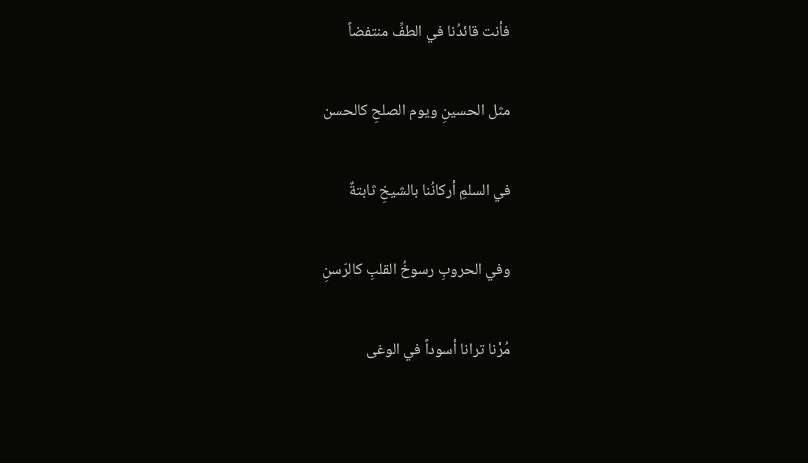فأنت قائدُنا في الطفِّ منتفضاً

مثل الحسينِ ويوم الصلحِ كالحسن

في السلمِ أركانُنا بالشيخِ ثابتةٌ

وفي الحروبِ رسوخُ القلبِ كالرّسنِ

مُرْنا ترانا أسوداً في الوغى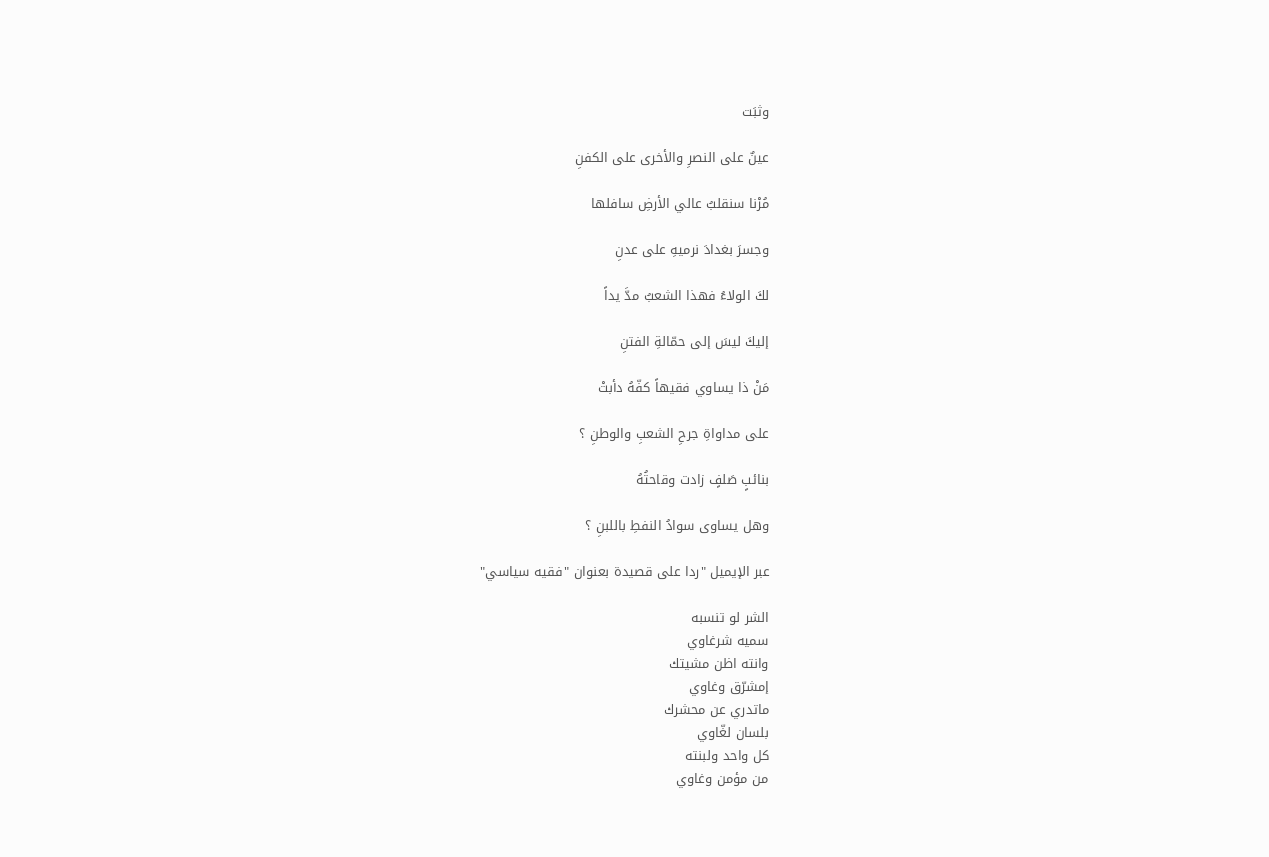وثبَت

عينٌ على النصرِ والأخرى على الكفنِ

مُرْنا سنقلبُ عالي الأرضِ سافلها

وجسرَ بغدادَ نرميهِ على عدنِ

لكَ الولاءُ فهذا الشعبُ مدَّ يداً

إليكَ ليسَ إلى حمّالةِ الفتنِ

مَنْ ذا يساوي فقيهاً كفّهُ دأبتْ

على مداواةِ جرحِ الشعبِ والوطنِ ؟

بنائبٍ صَلفٍ زادت وقاحتُهُ

وهل يساوى سوادُ النفطِ باللبنِ ؟

عبر الإيميل "ردا على قصيدة بعنوان "فقيه سياسي"

الشر لو تنسبه
سميه شرغاوي
وانته اظن مشيتك
إمشرّق وغاوي
ماتدري عن محشرك
بلسان لغّاوي
كل واحد ولبنته
من مؤمن وغاوي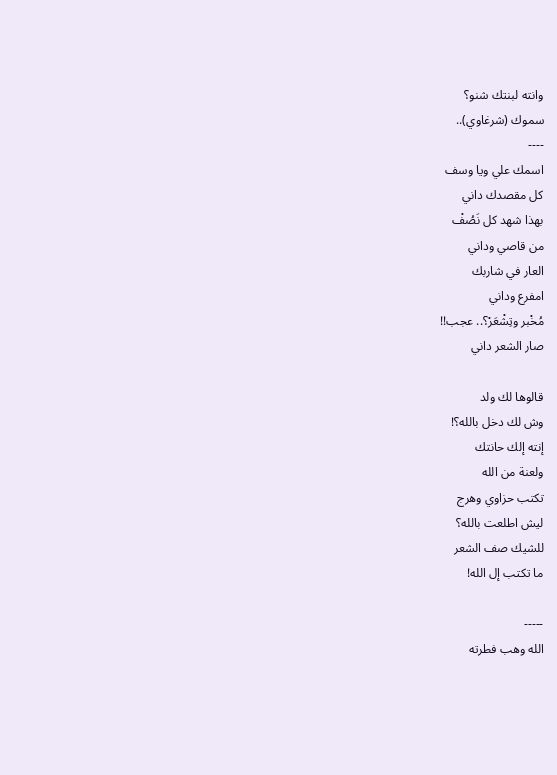وانته لبنتك شنو؟
سموك (شرغاوي)..
----
اسمك علي ويا وسف
كل مقصدك داني
بهذا شهد كل نَصُفْ
من قاصي وداني
العار في شاربك
امفرع وداني
مُخْبر وتِشْعَرْ؟.. عجب!!
صار الشعر داني

قالوها لك ولد
وش لك دخل بالله؟!
إنته إلك حانتك
ولعنة من الله
تكتب حزاوي وهرج
ليش اطلعت بالله؟
للشيك صف الشعر
ما تكتب إل الله!

-----
الله وهب فطرته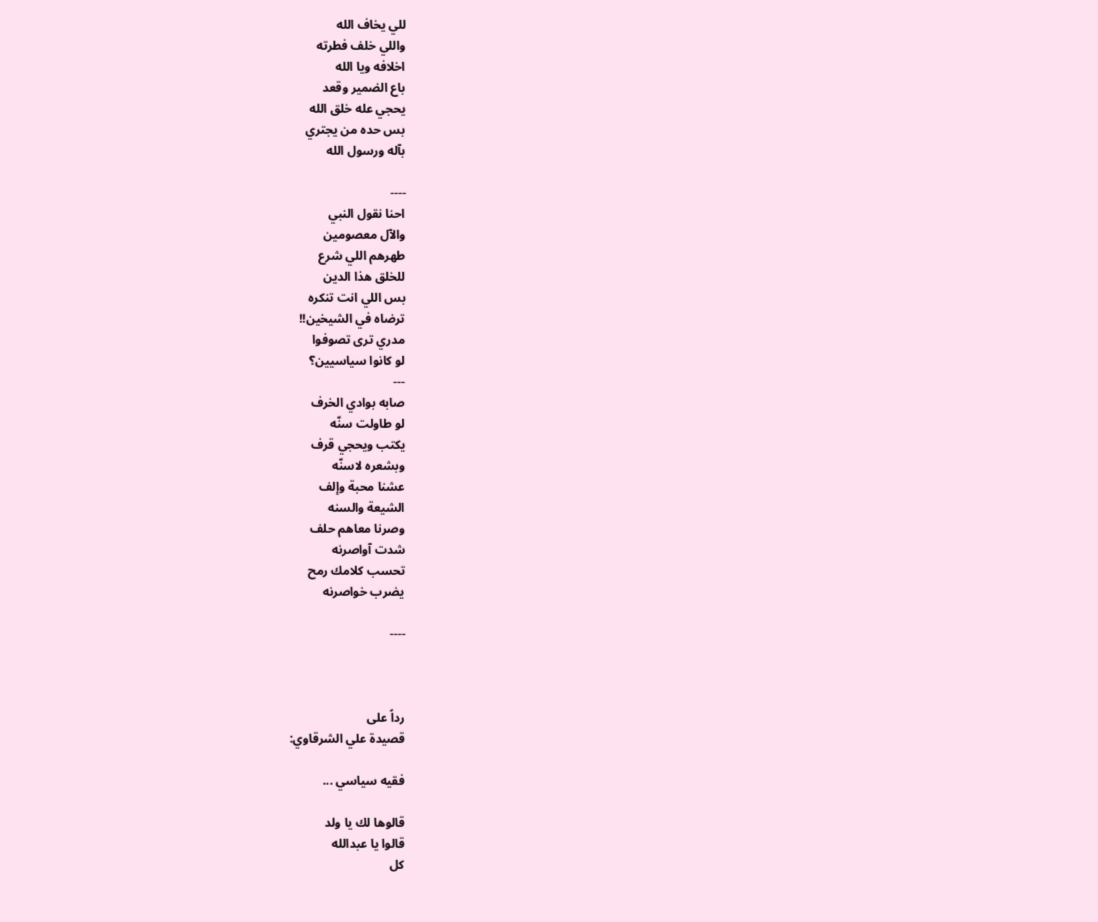للي يخاف الله
واللي خلف فطرته
اخلافه ويا الله
باع الضمير وقعد
يحجي عله خلق الله
بس حده من يجتري
بآله ورسول الله

----
احنا نقول النبي
والآل معصومين
طهرهم اللي شرع
للخلق هذا الدين
بس اللي انت تنكره
ترضاه في الشيخين!!
مدري ترى تصوفوا
لو كانوا سياسيين؟
---
صابه بوادي الخرف
لو طاولت سنّه
يكتب ويحجي قرف
وبشعره لاسنّه
عشنا محبة وإلف
الشيعة والسنه
وصرنا معاهم حلف
شدت آواصرنه
تحسب كلامك رمح
يضرب خواصرنه

----



رداً على
قصيدة علي الشرقاوي:

فقيه سياسي ...

قالوها لك يا ولد
قالوا يا عبدالله
كل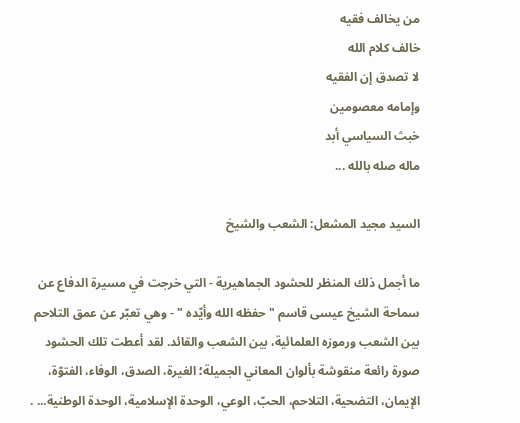من يخالف فقيه
خالف كلام الله
لا تصدق إن الفقيه
وإمامه معصومين
خبث السياسي أبد
ماله صله بالله ...

السيد مجيد المشعل: الشعب والشيخ

ما أجمل ذلك المنظر للحشود الجماهيرية - التي خرجت في مسيرة الدفاع عن سماحة الشيخ عيسى قاسم " حفظه الله وأيّده " - وهي تعبّر عن عمق التلاحم بين الشعب ورموزه العلمائية، بين الشعب والقائد. لقد أعطت تلك الحشود صورة رائعة منقوشة بألوان المعاني الجميلة؛ الغيرة، الصدق، الوفاء، الفتوّة، الإيمان، التضحية، التلاحم، الحبّ، الوعي، الوحدة الإسلامية، الوحدة الوطنية... .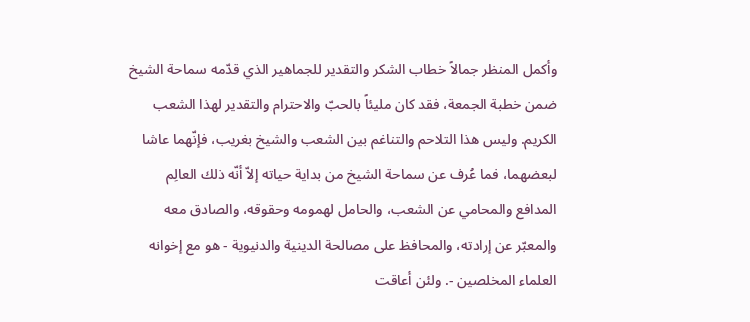وأكمل المنظر جمالاً خطاب الشكر والتقدير للجماهير الذي قدّمه سماحة الشيخ ضمن خطبة الجمعة، فقد كان مليئاً بالحبّ والاحترام والتقدير لهذا الشعب الكريم. وليس هذا التلاحم والتناغم بين الشعب والشيخ بغريب، فإنّهما عاشا لبعضهما، فما عُرف عن سماحة الشيخ من بداية حياته إلاّ أنّه ذلك العالِم المدافع والمحامي عن الشعب، والحامل لهمومه وحقوقه، والصادق معه والمعبّر عن إرادته، والمحافظ على مصالحة الدينية والدنيوية - هو مع إخوانه العلماء المخلصين -. ولئن أعاقت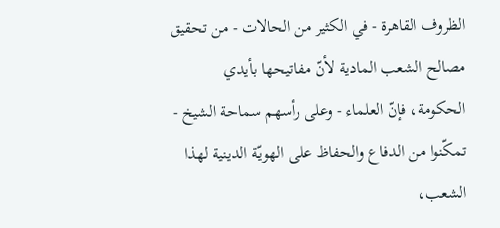الظروف القاهرة - في الكثير من الحالات - من تحقيق مصالح الشعب المادية لأنّ مفاتيحها بأيدي الحكومة، فإنّ العلماء - وعلى رأسهم سماحة الشيخ - تمكّنوا من الدفاع والحفاظ على الهويّة الدينية لهذا الشعب،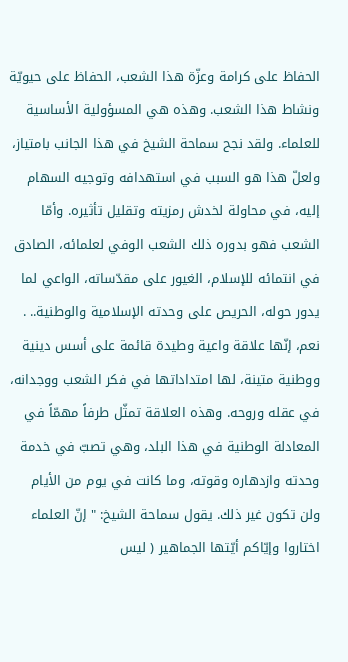الحفاظ على كرامة وعزّة هذا الشعب، الحفاظ على حيويّة ونشاط هذا الشعب. وهذه هي المسؤولية الأساسية للعلماء. ولقد نجح سماحة الشيخ في هذا الجانب بامتياز، ولعلّ هذا هو السبب في استهدافه وتوجيه السهام إليه، في محاولة لخدش رمزيته وتقليل تأثيره. وأمّا الشعب فهو بدوره ذلك الشعب الوفي لعلمائه، الصادق في انتمائه للإسلام، الغيور على مقدّساته، الواعي لما يدور حوله، الحريص على وحدته الإسلامية والوطنية.. . نعم، إنّها علاقة واعية وطيدة قائمة على أسس دينية ووطنية متينة، لها امتداداتها في فكر الشعب ووجدانه، في عقله وروحه. وهذه العلاقة تمثّل طرفاً مهمّاً في المعادلة الوطنية في هذا البلد، وهي تصبّ في خدمة وحدته وازدهاره وقوته، وما كانت في يوم من الأيام ولن تكون غير ذلك. يقول سماحة الشيخ: " إنّ العلماء اختاروا وإيّاكم أيّتها الجماهير ( ليس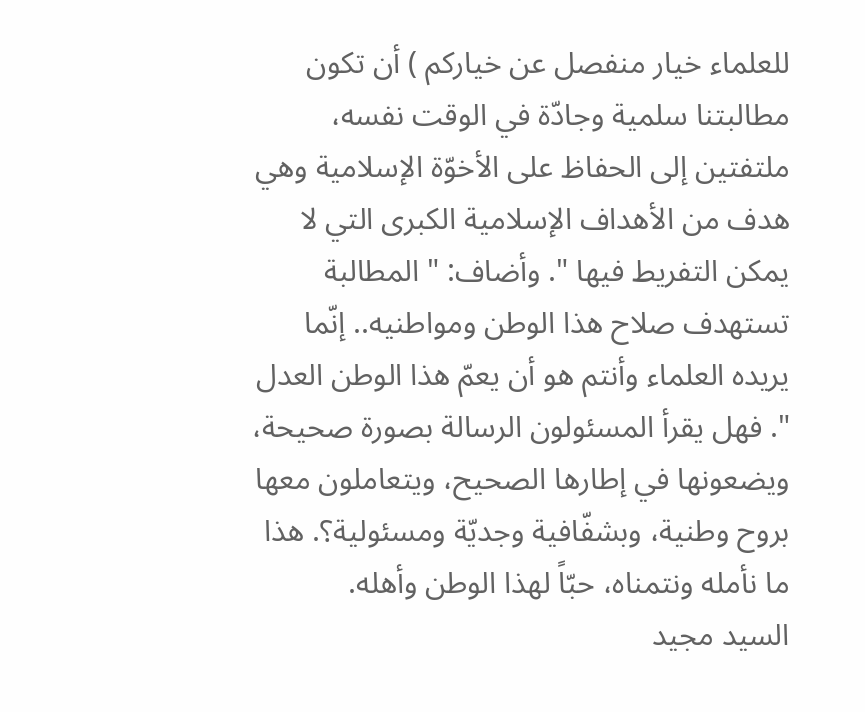للعلماء خيار منفصل عن خياركم ) أن تكون مطالبتنا سلمية وجادّة في الوقت نفسه، ملتفتين إلى الحفاظ على الأخوّة الإسلامية وهي هدف من الأهداف الإسلامية الكبرى التي لا يمكن التفريط فيها ". وأضاف: " المطالبة تستهدف صلاح هذا الوطن ومواطنيه.. إنّما يريده العلماء وأنتم هو أن يعمّ هذا الوطن العدل ". فهل يقرأ المسئولون الرسالة بصورة صحيحة، ويضعونها في إطارها الصحيح، ويتعاملون معها بروح وطنية، وبشفّافية وجديّة ومسئولية؟. هذا ما نأمله ونتمناه، حبّاً لهذا الوطن وأهله.
السيد مجيد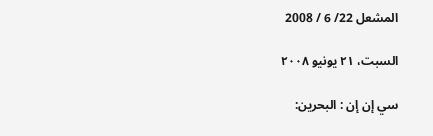المشعل 22/ 6 / 2008

السبت، ٢١ يونيو ٢٠٠٨

سي إن إن : البحرين: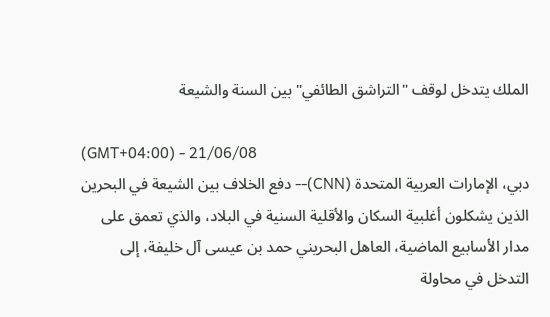الملك يتدخل لوقف "التراشق الطائفي" بين السنة والشيعة

(GMT+04:00) - 21/06/08
دبي، الإمارات العربية المتحدة (CNN)-- دفع الخلاف بين الشيعة في البحرين الذين يشكلون أغلبية السكان والأقلية السنية في البلاد، والذي تعمق على مدار الأسابيع الماضية، العاهل البحريني حمد بن عيسى آل خليفة، إلى التدخل في محاولة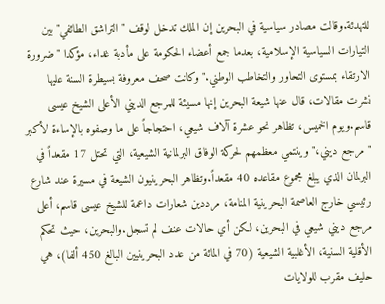للتهدئة.وقالت مصادر سياسية في البحرين إن الملك تدخل لوقف "التراشق الطائفي" بين التيارات السياسية الإسلامية، بعدما جمع أعضاء الحكومة على مأدبة غداء، مؤكدا "ضرورة الارتقاء بمستوى التحاور والتخاطب الوطني."وكانت صحف معروفة بسيطرة السنة عليها نشرت مقالات، قال عنها شيعة البحرين إنها مسيئة للمرجع الديني الأعلى الشيخ عيسى قاسم.ويوم الخميس، تظاهر نحو عشرة آلاف شيعي، احتجاجاً على ما وصفوه بالإساءة لأكبر "مرجع ديني،" وينتمي معظمهم لحركة الوفاق البرلمانية الشيعية، التي تحتل 17 مقعداً في البرلمان الذي يبلغ مجموع مقاعده 40 مقعداً.وتظاهر البحرينيون الشيعة في مسيرة عند شارع رئيسي خارج العاصمة البحرينية المنامة، مرددين شعارات داعمة للشيخ عيسى قاسم، أعلى مرجع ديني شيعي في البحرين، لكن أي حالات عنف لم تسجل.والبحرين، حيث تحكم الأقلية السنية، الأغلبية الشيعية (70 في المائة من عدد البحرينيين البالغ 450 ألفا)، هي حليف مقرب للولايات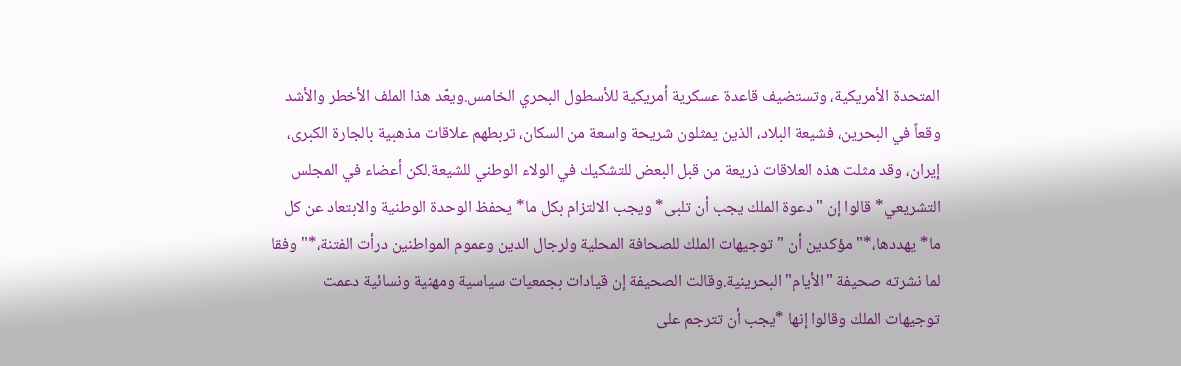المتحدة الأمريكية، وتستضيف قاعدة عسكرية أمريكية للأسطول البحري الخامس.ويعّد هذا الملف الأخطر والأشد وقعاً في البحرين، فشيعة البلاد، الذين يمثلون شريحة واسعة من السكان، تربطهم علاقات مذهبية بالجارة الكبرى، إيران، وقد مثلت هذه العلاقات ذريعة من قبل البعض للتشكيك في الولاء الوطني للشيعة.لكن أعضاء في المجلس التشريعي* قالوا إن "دعوة الملك يجب أن تلبى* ويجب الالتزام بكل ما* يحفظ الوحدة الوطنية والابتعاد عن كل ما* يهددها،*" مؤكدين أن "توجيهات الملك للصحافة المحلية ولرجال الدين وعموم المواطنين درأت الفتنة،*" وفقا لما نشرته صحيفة "الأيام" البحرينية.وقالت الصحيفة إن قيادات بجمعيات سياسية ومهنية ونسائية دعمت توجيهات الملك وقالوا إنها *يجب أن تترجم على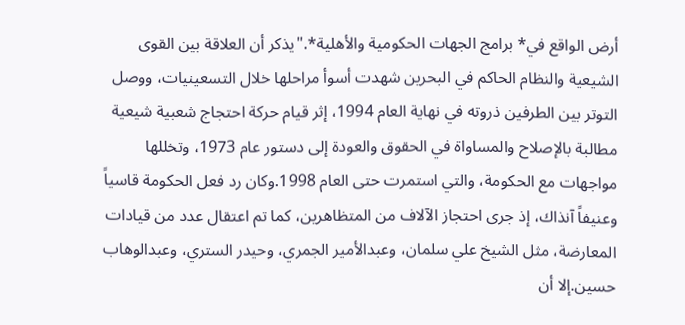أرض الواقع في* برامج الجهات الحكومية والأهلية*."يذكر أن العلاقة بين القوى الشيعية والنظام الحاكم في البحرين شهدت أسوأ مراحلها خلال التسعينيات، ووصل التوتر بين الطرفين ذروته في نهاية العام 1994، إثر قيام حركة احتجاج شعبية شيعية مطالبة بالإصلاح والمساواة في الحقوق والعودة إلى دستور عام 1973، وتخللها مواجهات مع الحكومة، والتي استمرت حتى العام 1998.وكان رد فعل الحكومة قاسياً وعنيفاً آنذاك، إذ جرى احتجاز الآلاف من المتظاهرين، كما تم اعتقال عدد من قيادات المعارضة، مثل الشيخ علي سلمان، وعبدالأمير الجمري، وحيدر الستري، وعبدالوهاب حسين.إلا أن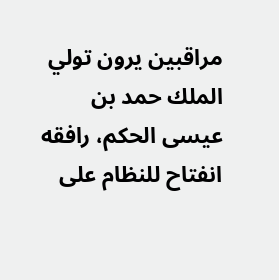مراقبين يرون تولي الملك حمد بن عيسى الحكم، رافقه انفتاح للنظام على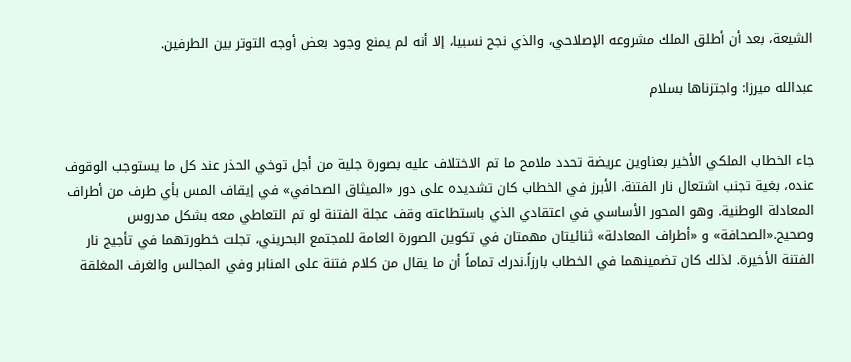الشيعة، بعد أن أطلق الملك مشروعه الإصلاحي، والذي نجح نسبيا، إلا أنه لم يمنع وجود بعض أوجه التوتر بين الطرفين.

عبدالله ميرزا: واجتزناها بسلام


جاء الخطاب الملكي الأخير بعناوين عريضة تحدد ملامح ما تم الاختلاف عليه بصورة جلية من أجل توخي الحذر عند كل ما يستوجب الوقوف عنده، بغية تجنب اشتعال نار الفتنة. الأبرز في الخطاب كان تشديده على دور «الميثاق الصحافي» في إيقاف المس بأي طرف من أطراف المعادلة الوطنية. وهو المحور الأساسي في اعتقادي الذي باستطاعته وقف عجلة الفتنة لو تم التعاطي معه بشكل مدروس وصحيح.«الصحافة» و «أطراف المعادلة» ثنائيتان مهمتان في تكوين الصورة العامة للمجتمع البحريني، تجلت خطورتهما في تأجيج نار الفتنة الأخيرة. لذلك كان تضمينهما في الخطاب بارزاً.ندرك تماماً أن ما يقال من كلام فتنة على المنابر وفي المجالس والغرف المغلقة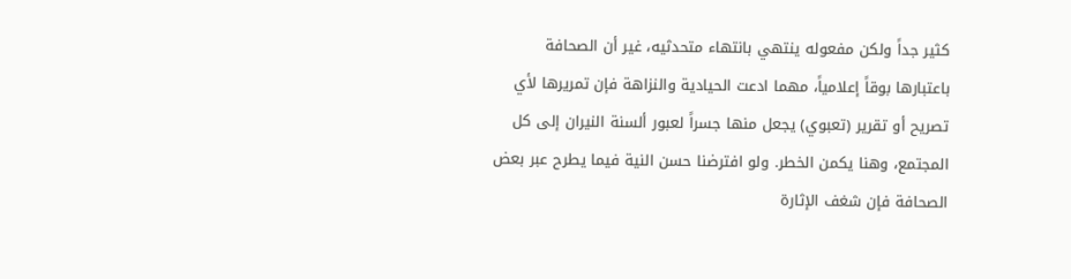كثير جداً ولكن مفعوله ينتهي بانتهاء متحدثيه، غير أن الصحافة باعتبارها بوقاً إعلامياً، مهما ادعت الحيادية والنزاهة فإن تمريرها لأي تصريح أو تقرير (تعبوي) يجعل منها جسراً لعبور ألسنة النيران إلى كل المجتمع، وهنا يكمن الخطر. ولو افترضنا حسن النية فيما يطرح عبر بعض الصحافة فإن شغف الإثارة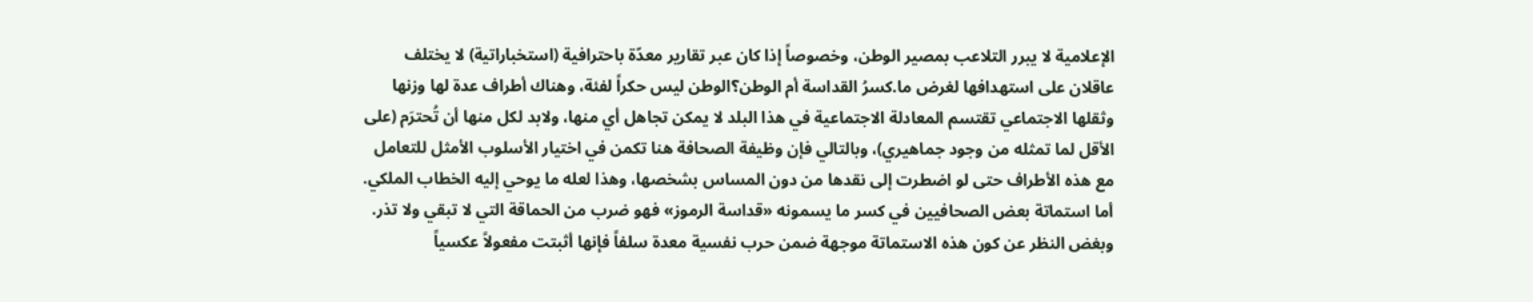الإعلامية لا يبرر التلاعب بمصير الوطن، وخصوصاً إذا كان عبر تقارير معدّة باحترافية (استخباراتية) لا يختلف عاقلان على استهدافها لغرض ما.كسرُ القداسة أم الوطن؟الوطن ليس حكراً لفئة، وهناك أطراف عدة لها وزنها وثقلها الاجتماعي تقتسم المعادلة الاجتماعية في هذا البلد لا يمكن تجاهل أي منها، ولابد لكل منها أن تُحترَم (على الأقل لما تمثله من وجود جماهيري)، وبالتالي فإن وظيفة الصحافة هنا تكمن في اختيار الأسلوب الأمثل للتعامل مع هذه الأطراف حتى لو اضطرت إلى نقدها من دون المساس بشخصها، وهذا لعله ما يوحي إليه الخطاب الملكي. أما استماتة بعض الصحافيين في كسر ما يسمونه «قداسة الرموز» فهو ضرب من الحماقة التي لا تبقي ولا تذر. وبغض النظر عن كون هذه الاستماتة موجهة ضمن حرب نفسية معدة سلفاً فإنها أثبتت مفعولاً عكسياً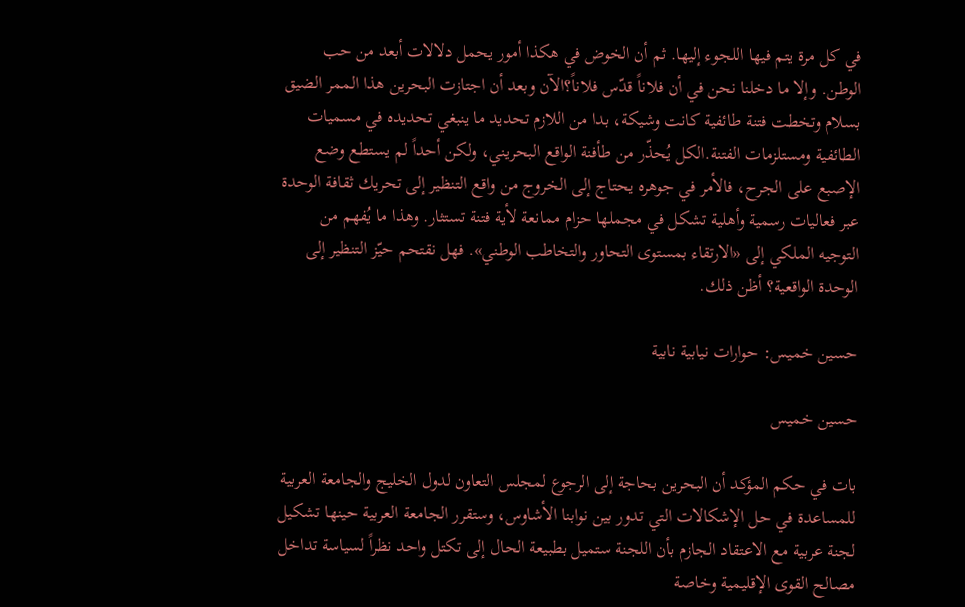في كل مرة يتم فيها اللجوء إليها. ثم أن الخوض في هكذا أمور يحمل دلالات أبعد من حب الوطن. وإلا ما دخلنا نحن في أن فلاناً قدّس فلاناً؟الآن وبعد أن اجتازت البحرين هذا الممر الضيق بسلام وتخطت فتنة طائفية كانت وشيكة، بدا من اللازم تحديد ما ينبغي تحديده في مسميات الطائفية ومستلزمات الفتنة.الكل يُحذّر من طأفنة الواقع البحريني، ولكن أحداً لم يستطع وضع الإصبع على الجرح، فالأمر في جوهره يحتاج إلى الخروج من واقع التنظير إلى تحريك ثقافة الوحدة عبر فعاليات رسمية وأهلية تشكل في مجملها حزام ممانعة لأية فتنة تستثار. وهذا ما يُفهم من التوجيه الملكي إلى «الارتقاء بمستوى التحاور والتخاطب الوطني». فهل نقتحم حيّز التنظير إلى الوحدة الواقعية؟ أظن ذلك.

حسين خميس: حوارات نيابية نابية

حسين خميس

بات في حكم المؤكد أن البحرين بحاجة إلى الرجوع لمجلس التعاون لدول الخليج والجامعة العربية للمساعدة في حل الإشكالات التي تدور بين نوابنا الأشاوس، وستقرر الجامعة العربية حينها تشكيل لجنة عربية مع الاعتقاد الجازم بأن اللجنة ستميل بطبيعة الحال إلى تكتل واحد نظراً لسياسة تداخل مصالح القوى الإقليمية وخاصة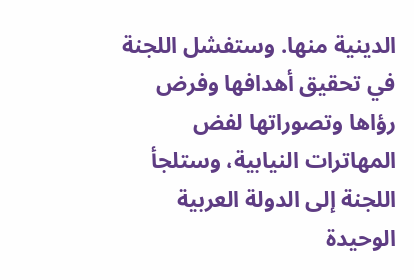الدينية منها. وستفشل اللجنة في تحقيق أهدافها وفرض رؤاها وتصوراتها لفض المهاترات النيابية، وستلجأ اللجنة إلى الدولة العربية الوحيدة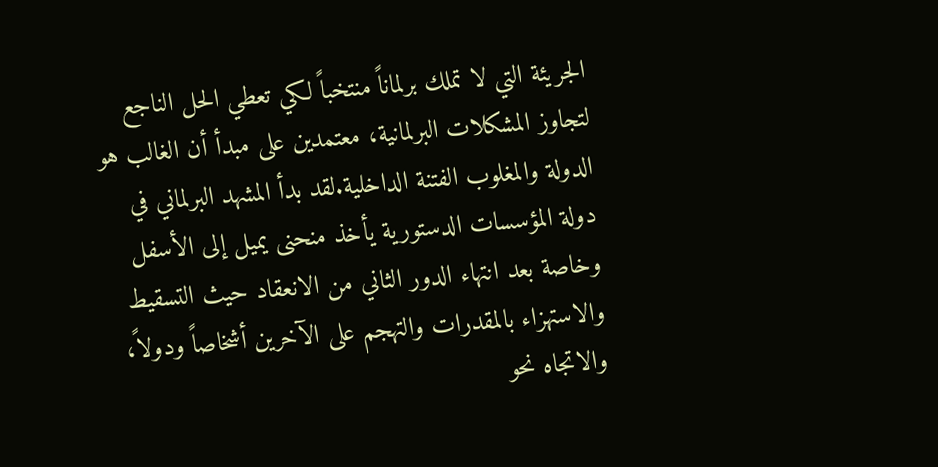الجريئة التي لا تملك برلماناً منتخباً لكي تعطي الحل الناجع لتجاوز المشكلات البرلمانية، معتمدين على مبدأ أن الغالب هو الدولة والمغلوب الفتنة الداخلية.لقد بدأ المشهد البرلماني في دولة المؤسسات الدستورية يأخذ منحنى يميل إلى الأسفل وخاصة بعد انتهاء الدور الثاني من الانعقاد حيث التسقيط والاستهزاء بالمقدرات والتهجم على الآخرين أشخاصاً ودولاً، والاتجاه نحو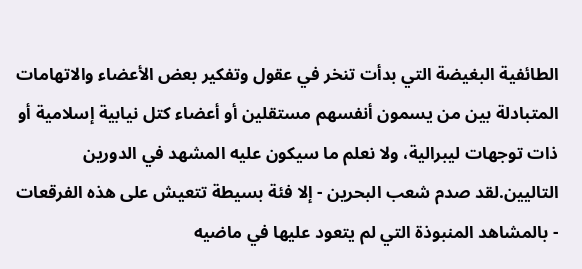الطائفية البغيضة التي بدأت تنخر في عقول وتفكير بعض الأعضاء والاتهامات المتبادلة بين من يسمون أنفسهم مستقلين أو أعضاء كتل نيابية إسلامية أو ذات توجهات ليبرالية، ولا نعلم ما سيكون عليه المشهد في الدورين التاليين.لقد صدم شعب البحرين - إلا فئة بسيطة تتعيش على هذه الفرقعات - بالمشاهد المنبوذة التي لم يتعود عليها في ماضيه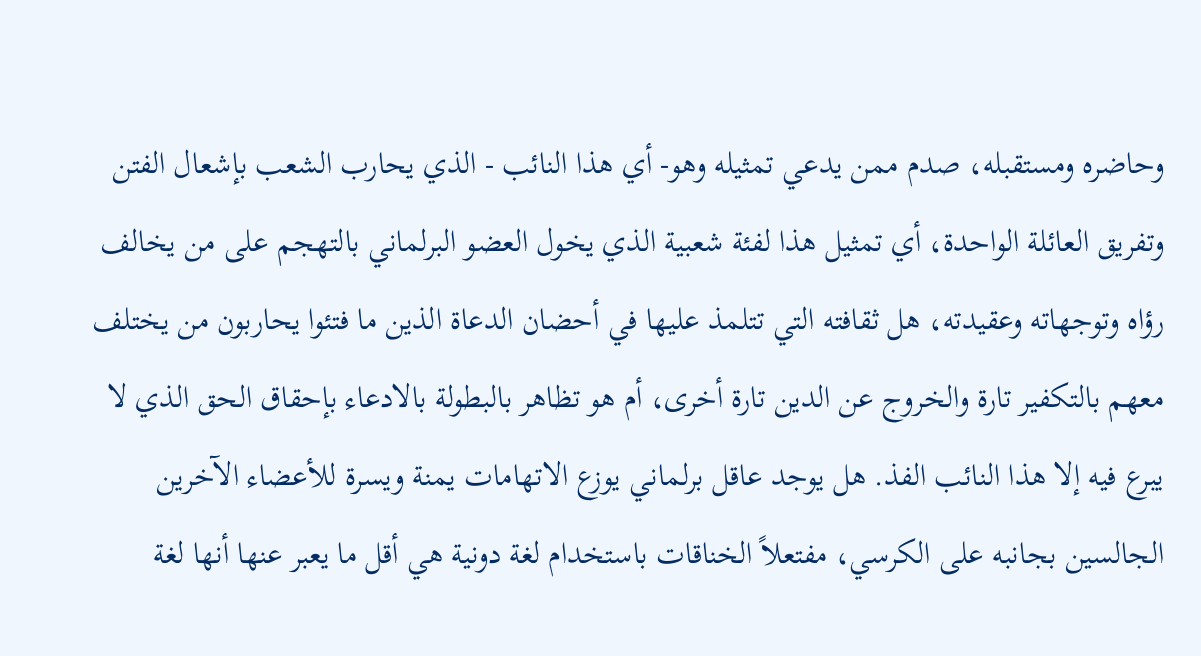وحاضره ومستقبله، صدم ممن يدعي تمثيله وهو- أي هذا النائب - الذي يحارب الشعب بإشعال الفتن وتفريق العائلة الواحدة، أي تمثيل هذا لفئة شعبية الذي يخول العضو البرلماني بالتهجم على من يخالف رؤاه وتوجهاته وعقيدته، هل ثقافته التي تتلمذ عليها في أحضان الدعاة الذين ما فتئوا يحاربون من يختلف معهم بالتكفير تارة والخروج عن الدين تارة أخرى، أم هو تظاهر بالبطولة بالادعاء بإحقاق الحق الذي لا يبرع فيه إلا هذا النائب الفذ. هل يوجد عاقل برلماني يوزع الاتهامات يمنة ويسرة للأعضاء الآخرين الجالسين بجانبه على الكرسي، مفتعلاً الخناقات باستخدام لغة دونية هي أقل ما يعبر عنها أنها لغة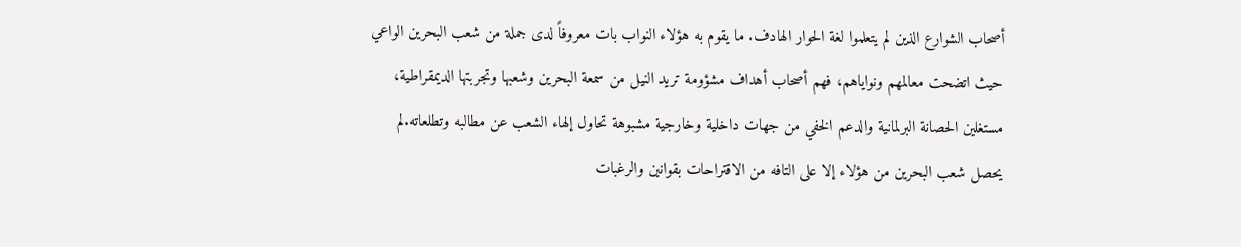أصحاب الشوارع الذين لم يتعلموا لغة الحوار الهادف. ما يقوم به هؤلاء النواب بات معروفاً لدى جملة من شعب البحرين الواعي حيث اتضحت معالمهم ونواياهم، فهم أصحاب أهداف مشؤومة تريد النيل من سمعة البحرين وشعبها وتجربتها الديمقراطية، مستغلين الحصانة البرلمانية والدعم الخفي من جهات داخلية وخارجية مشبوهة تحاول إلهاء الشعب عن مطالبه وتطلعاته.لم يحصل شعب البحرين من هؤلاء إلا على التافه من الاقتراحات بقوانين والرغبات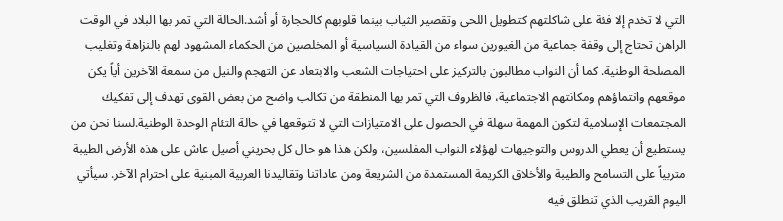التي لا تخدم إلا فئة على شاكلتهم كتطويل اللحى وتقصير الثياب بينما قلوبهم كالحجارة أو أشد.الحالة التي تمر بها البلاد في الوقت الراهن تحتاج إلى وقفة جماعية من الغيورين سواء من القيادة السياسية أو المخلصين من الحكماء المشهود لهم بالنزاهة وتغليب المصلحة الوطنية. كما أن النواب مطالبون بالتركيز على احتياجات الشعب والابتعاد عن التهجم والنيل من سمعة الآخرين أياً يكن موقعهم وانتماؤهم ومكانتهم الاجتماعية، فالظروف التي تمر بها المنطقة من تكالب واضح من بعض القوى تهدف إلى تفكيك المجتمعات الإسلامية لتكون المهمة سهلة في الحصول على الامتيازات التي لا تتوقعها في حالة التئام الوحدة الوطنية.لسنا نحن من يستطيع أن يعطي الدروس والتوجيهات لهؤلاء النواب المفلسين، ولكن هذا هو حال كل بحريني أصيل عاش على هذه الأرض الطيبة متربياً على التسامح والطيبة والأخلاق الكريمة المستمدة من الشريعة ومن عاداتنا وتقاليدنا العربية المبنية على احترام الآخر. سيأتي اليوم القريب الذي تنطلق فيه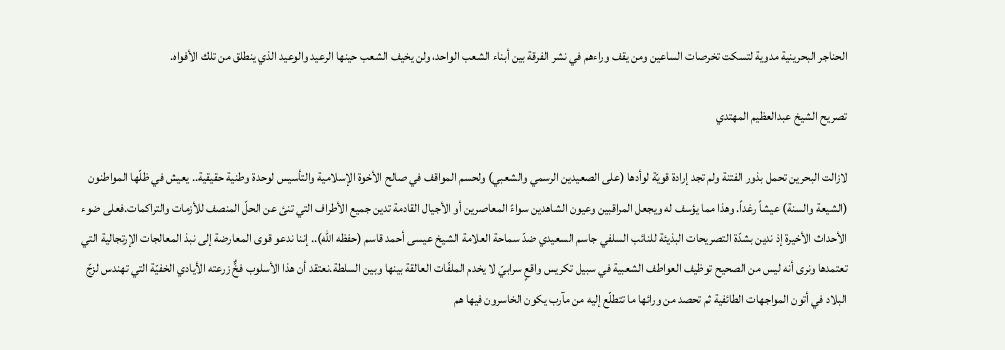الحناجر البحرينية مدوية لتسكت تخرصات الساعين ومن يقف وراءهم في نشر الفرقة بين أبناء الشعب الواحد، ولن يخيف الشعب حينها الرعيد والوعيد الذي ينطلق من تلك الأفواه.

تصريح الشيخ عبدالعظيم المهتدي

لازالت البحرين تحمل بذور الفتنة ولم تجد إرادة قويّة لوأدها (على الصعيدين الرسمي والشعبي) ولحسم المواقف في صالح الأخوة الإسلامية والتأسيس لوحدة وطنية حقيقية.. يعيش في ظلّها المواطنون (الشيعة والسنة) عيشاً رغداً. وهذا مما يؤسف له ويجعل المراقبين وعيون الشاهدين سواءً المعاصرين أو الأجيال القادمة تدين جميع الأطراف التي تنئ عن الحلّ المنصف للأزمات والتراكمات.فعلى ضوء الأحداث الأخيرة إذ ندين بشدّة التصريحات البذيئة للنائب السلفي جاسم السعيدي ضدّ سماحة العلامة الشيخ عيسى أحمد قاسم (حفظه الله).. إننا ندعو قوى المعارضة إلى نبذ المعالجات الإرتجالية التي تعتمدها ونرى أنه ليس من الصحيح توظيف العواطف الشعبية في سبيل تكريس واقعٍ سرابيّ لا يخدم الملفّات العالقة بينها وبين السلطة.نعتقد أن هذا الأسلوب فخٌّ زرعته الأيادي الخفيّة التي تهندس لزجّ البلاد في أتون المواجهات الطائفية ثم تحصد من ورائها ما تتطلّع إليه من مآرب يكون الخاسرون فيها هم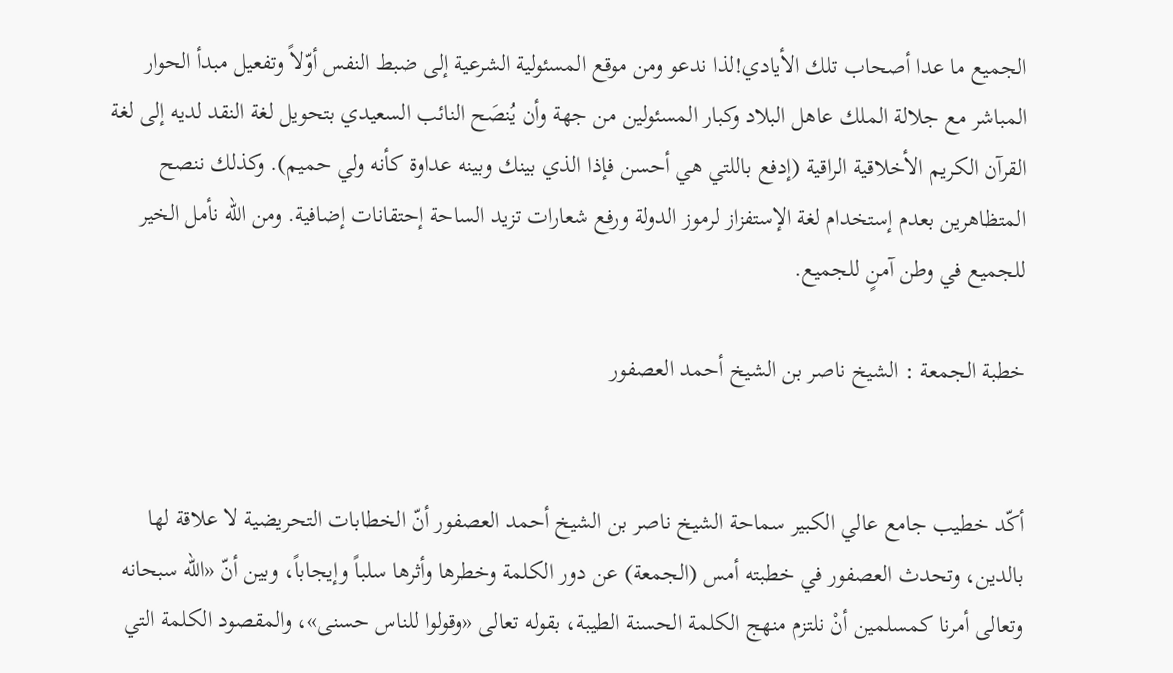الجميع ما عدا أصحاب تلك الأيادي!لذا ندعو ومن موقع المسئولية الشرعية إلى ضبط النفس أوّلاً وتفعيل مبدأ الحوار المباشر مع جلالة الملك عاهل البلاد وكبار المسئولين من جهة وأن يُنصَح النائب السعيدي بتحويل لغة النقد لديه إلى لغة القرآن الكريم الأخلاقية الراقية (إدفع باللتي هي أحسن فإذا الذي بينك وبينه عداوة كأنه ولي حميم). وكذلك ننصح المتظاهرين بعدم إستخدام لغة الإستفزاز لرموز الدولة ورفع شعارات تزيد الساحة إحتقانات إضافية. ومن الله نأمل الخير للجميع في وطن آمنٍ للجميع.

خطبة الجمعة : الشيخ ناصر بن الشيخ أحمد العصفور


أكّد خطيب جامع عالي الكبير سماحة الشيخ ناصر بن الشيخ أحمد العصفور أنّ الخطابات التحريضية لا علاقة لها بالدين، وتحدث العصفور في خطبته أمس (الجمعة) عن دور الكلمة وخطرها وأثرها سلباً وإيجاباً، وبين أنّ «الله سبحانه وتعالى أمرنا كمسلمين أنْ نلتزم منهج الكلمة الحسنة الطيبة، بقوله تعالى «وقولوا للناس حسنى»، والمقصود الكلمة التي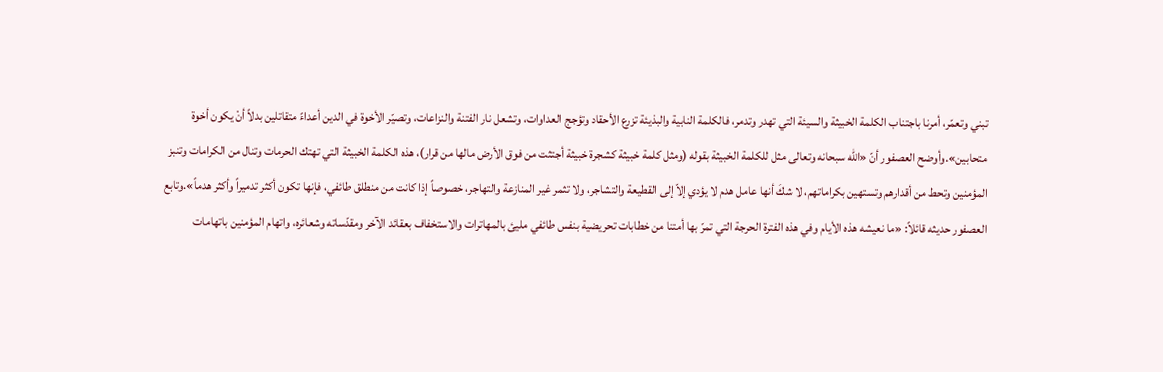تبني وتعمّر، أمرنا باجتناب الكلمة الخبيثة والسيئة التي تهدر وتدمر، فالكلمة النابية والبذيئة تزرع الأحقاد وتؤجج العداوات، وتشعل نار الفتنة والنزاعات، وتصيّر الأخوة في الدين أعداءً متقاتلين بدلاً أنْ يكون أخوة متحابين».وأوضح العصفور أنّ «الله سبحانه وتعالى مثل للكلمة الخبيثة بقوله (ومثل كلمة خبيثة كشجرة خبيثة أجتثت من فوق الأرض مالها من قرار)، هذه الكلمة الخبيثة التي تهتك الحرمات وتنال من الكرامات وتنبز المؤمنين وتحط من أقدارهم وتستهين بكراماتهم، لا شكَ أنها عامل هدم لا يؤدي إلاّ إلى القطيعة والتشاجر، ولا تثمر غير المنازعة والتهاجر، خصوصاً إذا كانت من منطلق طائفي، فإنها تكون أكثر تدميراً وأكثر هدماً».وتابع العصفور حديثه قائلاً: «ما نعيشه هذه الأيام وفي هذه الفترة الحرجة التي تمرّ بها أمتنا من خطابات تحريضية بنفس طائفي مليئ بالمهاترات والاستخفاف بعقائد الآخر ومقدّساته وشعائره، واتهام المؤمنين باتهامات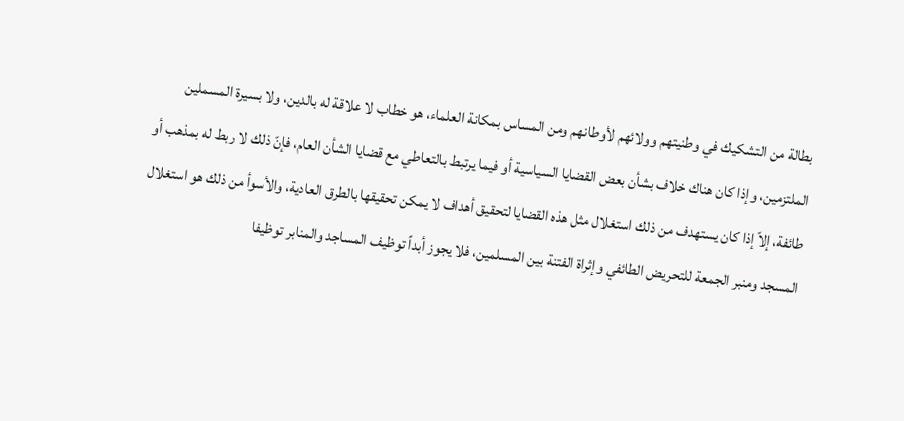بطالة من التشكيك في وطنيتهم وولائهم لأوطانهم ومن المساس بمكانة العلماء، هو خطاب لا علاقة له بالدين، ولا بسيرة المسملين الملتزمين، وإذا كان هناك خلاف بشأن بعض القضايا السياسية أو فيما يرتبط بالتعاطي مع قضايا الشأن العام، فإنّ ذلك لا ربط له بمذهب أو طائفة، إلاّ إذا كان يستهدف من ذلك استغلال مثل هذه القضايا لتحقيق أهداف لا يمكن تحقيقها بالطرق العادية، والأسوأ من ذلك هو استغلال المسجد ومنبر الجمعة للتحريض الطائفي وإثراة الفتنة بين المسلمين، فلا يجوز أبداً توظيف المساجد والمنابر توظيفا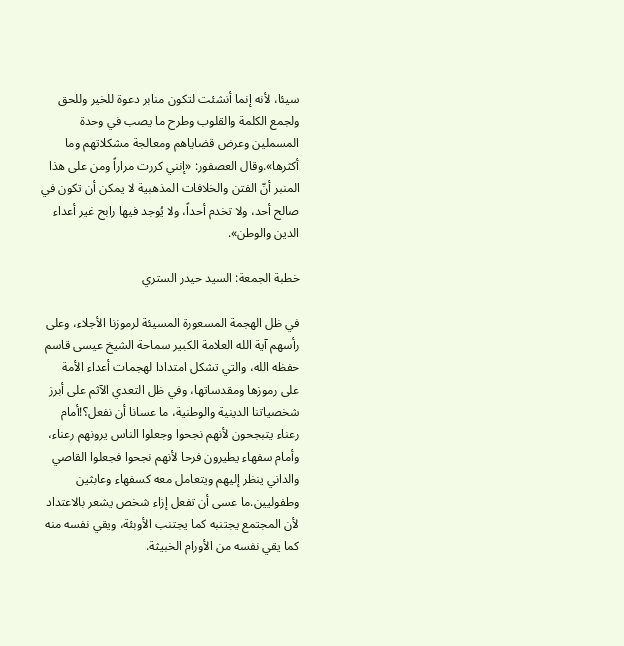سيئا، لأنه إنما أنشئت لتكون منابر دعوة للخير وللحق ولجمع الكلمة والقلوب وطرح ما يصب في وحدة المسملين وعرض قضاياهم ومعالجة مشكلاتهم وما أكثرها».وقال العصفور: «إنني كررت مراراً ومن على هذا المنبر أنّ الفتن والخلافات المذهبية لا يمكن أن تكون في صالح أحد، ولا تخدم أحداً، ولا يُوجد فيها رابح غير أعداء الدين والوطن».

خطبة الجمعة: السيد حيدر الستري

في ظل الهجمة المسعورة المسيئة لرموزنا الأجلاء، وعلى رأسهم آية الله العلامة الكبير سماحة الشيخ عيسى قاسم حفظه الله، والتي تشكل امتدادا لهجمات أعداء الأمة على رموزها ومقدساتها، وفي ظل التعدي الآثم على أبرز شخصياتنا الدينية والوطنية، ما عسانا أن نفعل؟!أمام رعناء يتبجحون لأنهم نجحوا وجعلوا الناس يرونهم رعناء، وأمام سفهاء يطيرون فرحا لأنهم نجحوا فجعلوا القاصي والداني ينظر إليهم ويتعامل معه كسفهاء وعابثين وطفوليين.ما عسى أن تفعل إزاء شخص يشعر بالاعتداد لأن المجتمع يجتنبه كما يجتنب الأوبئة، ويقي نفسه منه كما يقي نفسه من الأورام الخبيثة.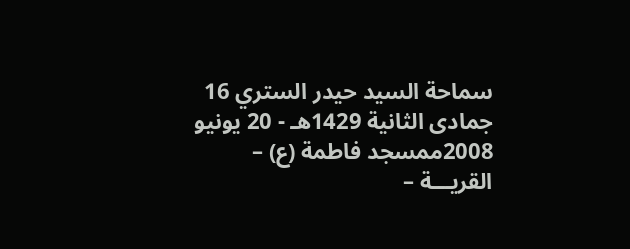سماحة السيد حيدر الستري 16 جمادى الثانية 1429هـ - 20 يونيو 2008ممسجد فاطمة (ع) – القريـــة –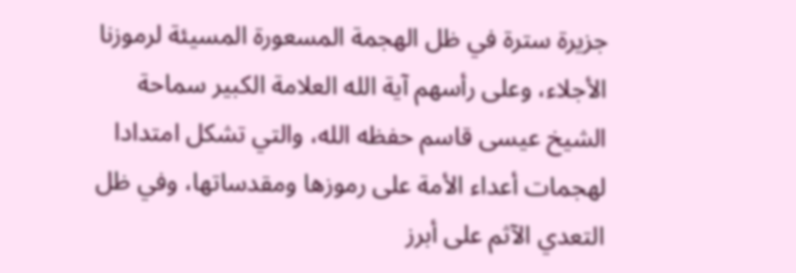جزيرة سترة في ظل الهجمة المسعورة المسيئة لرموزنا الأجلاء، وعلى رأسهم آية الله العلامة الكبير سماحة الشيخ عيسى قاسم حفظه الله، والتي تشكل امتدادا لهجمات أعداء الأمة على رموزها ومقدساتها، وفي ظل التعدي الآثم على أبرز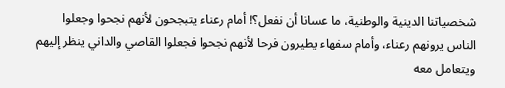شخصياتنا الدينية والوطنية، ما عسانا أن نفعل؟! أمام رعناء يتبجحون لأنهم نجحوا وجعلوا الناس يرونهم رعناء، وأمام سفهاء يطيرون فرحا لأنهم نجحوا فجعلوا القاصي والداني ينظر إليهم ويتعامل معه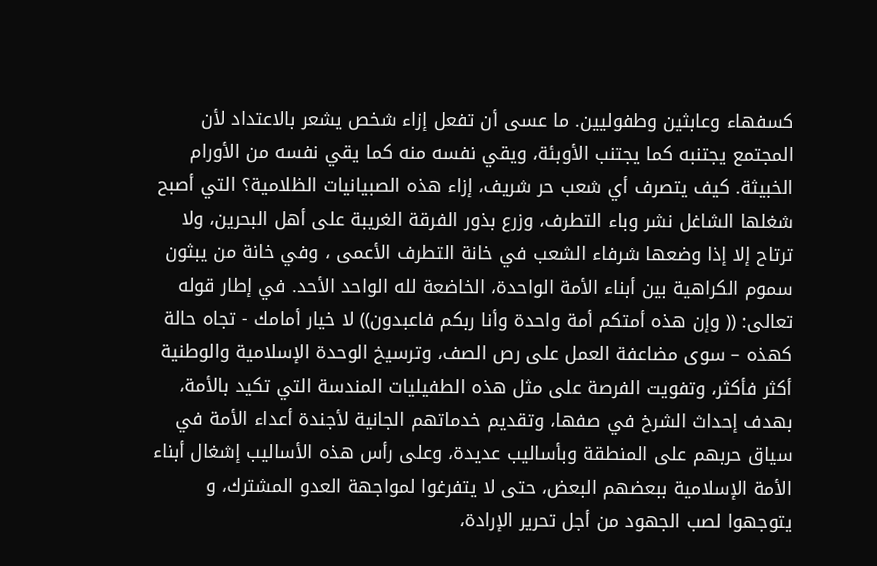كسفهاء وعابثين وطفوليين. ما عسى أن تفعل إزاء شخص يشعر بالاعتداد لأن المجتمع يجتنبه كما يجتنب الأوبئة، ويقي نفسه منه كما يقي نفسه من الأورام الخبيثة. كيف يتصرف أي شعب حر شريف، إزاء هذه الصبيانيات الظلامية؟ التي أصبح شغلها الشاغل نشر وباء التطرف، وزرع بذور الفرقة الغريبة على أهل البحرين، ولا ترتاح إلا إذا وضعها شرفاء الشعب في خانة التطرف الأعمى ، وفي خانة من يبثون سموم الكراهية بين أبناء الأمة الواحدة، الخاضعة لله الواحد الأحد. في إطار قوله تعالى: (( وإن هذه أمتكم أمة واحدة وأنا ربكم فاعبدون)) لا خيار أمامك - تجاه حالة كهذه – سوى مضاعفة العمل على رص الصف، وترسيخ الوحدة الإسلامية والوطنية أكثر فأكثر، وتفويت الفرصة على مثل هذه الطفيليات المندسة التي تكيد بالأمة، بهدف إحداث الشرخ في صفها، وتقديم خدماتهم الجانية لأجندة أعداء الأمة في سياق حربهم على المنطقة وبأساليب عديدة، وعلى رأس هذه الأساليب إشغال أبناء الأمة الإسلامية ببعضهم البعض، حتى لا يتفرغوا لمواجهة العدو المشترك، و يتوجهوا لصب الجهود من أجل تحرير الإرادة،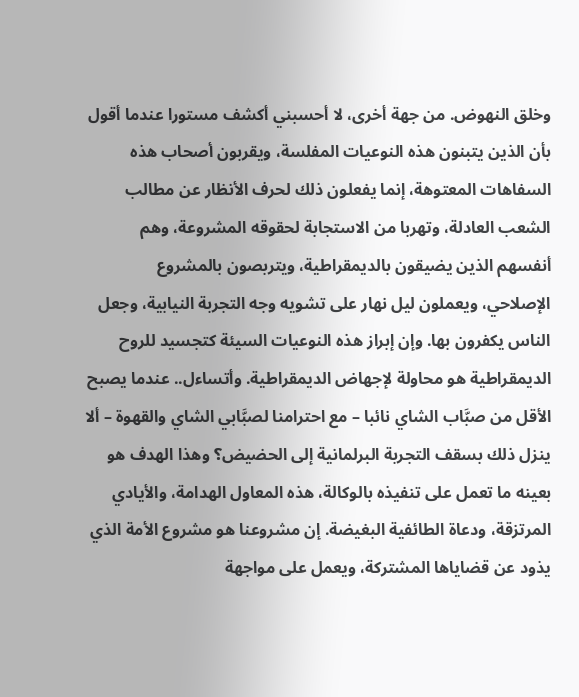وخلق النهوض. من جهة أخرى، لا أحسبني أكشف مستورا عندما أقول بأن الذين يتبنون هذه النوعيات المفلسة، ويقربون أصحاب هذه السفاهات المعتوهة، إنما يفعلون ذلك لحرف الأنظار عن مطالب الشعب العادلة، وتهربا من الاستجابة لحقوقه المشروعة، وهم أنفسهم الذين يضيقون بالديمقراطية، ويتربصون بالمشروع الإصلاحي، ويعملون ليل نهار على تشويه وجه التجربة النيابية، وجعل الناس يكفرون بها. وإن إبراز هذه النوعيات السيئة كتجسيد للروح الديمقراطية هو محاولة لإجهاض الديمقراطية. وأتساءل.. عندما يصبح الأقل من صبَّاب الشاي نائبا – مع احترامنا لصبَّابي الشاي والقهوة – ألا ينزل ذلك بسقف التجربة البرلمانية إلى الحضيض؟ وهذا الهدف هو بعينه ما تعمل على تنفيذه بالوكالة، هذه المعاول الهدامة، والأيادي المرتزقة، ودعاة الطائفية البغيضة. إن مشروعنا هو مشروع الأمة الذي يذود عن قضاياها المشتركة، ويعمل على مواجهة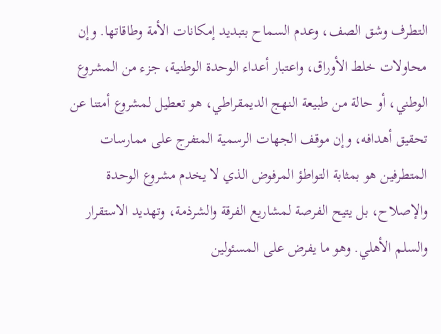التطرف وشق الصف، وعدم السماح بتبديد إمكانات الأمة وطاقاتها. وإن محاولات خلط الأوراق، واعتبار أعداء الوحدة الوطنية، جزء من المشروع الوطني، أو حالة من طبيعة النهج الديمقراطي، هو تعطيل لمشروع أمتنا عن تحقيق أهدافه، وإن موقف الجهات الرسمية المتفرج على ممارسات المتطرفين هو بمثابة التواطؤ المرفوض الذي لا يخدم مشروع الوحدة والإصلاح، بل يتيح الفرصة لمشاريع الفرقة والشرذمة، وتهديد الاستقرار والسلم الأهلي. وهو ما يفرض على المسئولين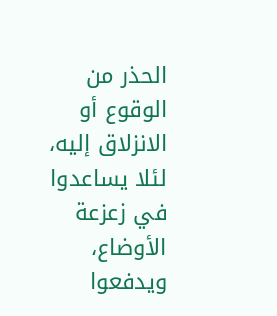الحذر من الوقوع أو الانزلاق إليه، لئلا يساعدوا في زعزعة الأوضاع، ويدفعوا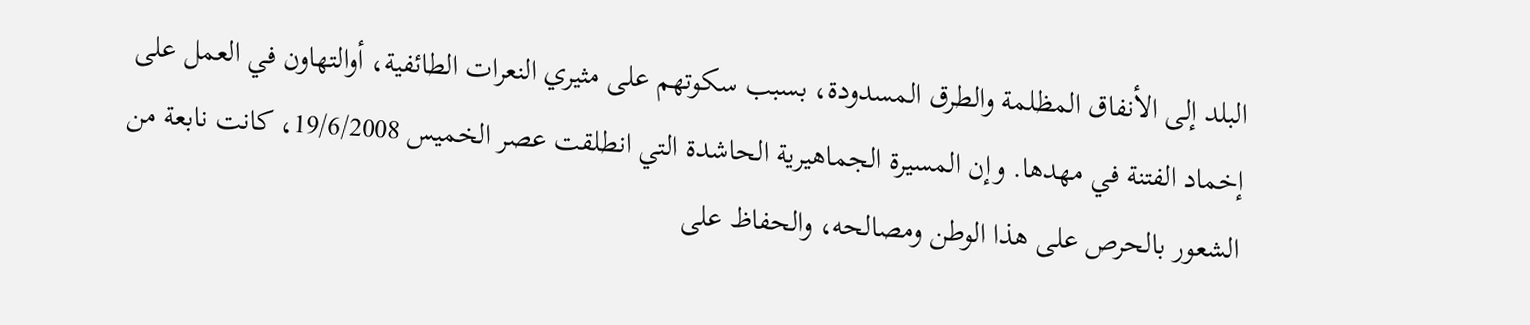البلد إلى الأنفاق المظلمة والطرق المسدودة، بسبب سكوتهم على مثيري النعرات الطائفية، أوالتهاون في العمل على إخماد الفتنة في مهدها. وإن المسيرة الجماهيرية الحاشدة التي انطلقت عصر الخميس 19/6/2008، كانت نابعة من الشعور بالحرص على هذا الوطن ومصالحه، والحفاظ على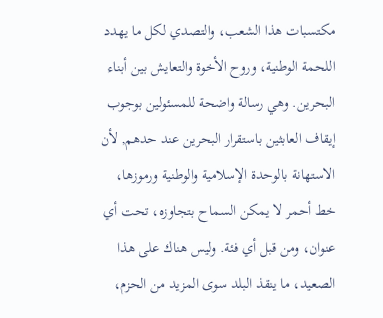مكتسبات هذا الشعب، والتصدي لكل ما يهدد اللحمة الوطنية، وروح الأخوة والتعايش بين أبناء البحرين. وهي رسالة واضحة للمسئولين بوجوب إيقاف العابثين باستقرار البحرين عند حدهم, لأن الاستهانة بالوحدة الإسلامية والوطنية ورموزها، خط أحمر لا يمكن السماح بتجاوزه، تحت أي عنوان، ومن قبل أي فئة. وليس هناك على هذا الصعيد، ما ينقذ البلد سوى المزيد من الحزم،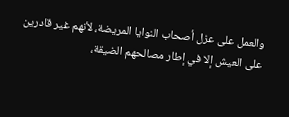والعمل على عزل أصحاب النوايا المريضة، لأنهم غير قادرين على العيش إلا في إطار مصالحهم الضيقة،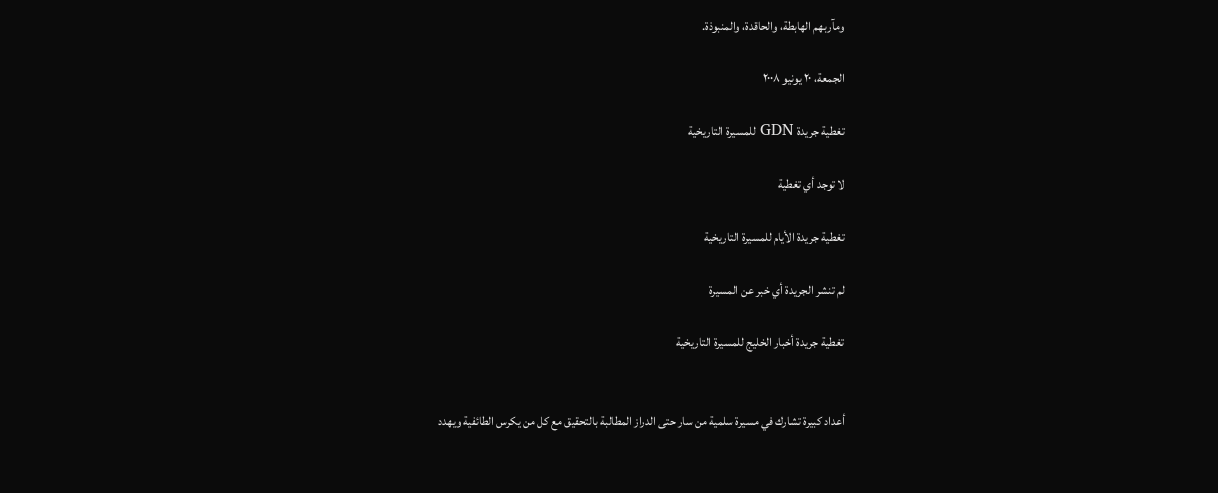ومآربهم الهابطة، والحاقدة، والمنبوذة.

الجمعة، ٢٠ يونيو ٢٠٠٨

تغطية جريدة GDN للمسيرة التاريخية

لا توجد أي تغطية

تغطية جريدة الأيام للمسيرة التاريخية

لم تنشر الجريدة أي خبر عن المسيرة

تغطية جريدة أخبار الخليج للمسيرة التاريخية


أعداد كبيرة تشارك في مسيرة سلمية من سار حتى الدراز المطالبة بالتحقيق مع كل من يكرس الطائفية ويهدد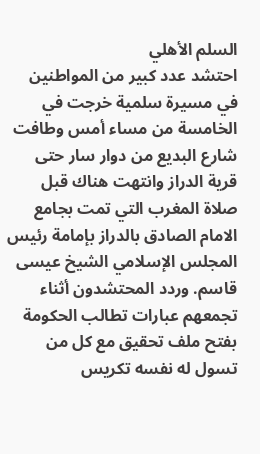السلم الأهلي
احتشد عدد كبير من المواطنين في مسيرة سلمية خرجت في الخامسة من مساء أمس وطافت شارع البديع من دوار سار حتى قرية الدراز وانتهت هناك قبل صلاة المغرب التي تمت بجامع الامام الصادق بالدراز بإمامة رئيس المجلس الإسلامي الشيخ عيسى قاسم. وردد المحتشدون أثناء تجمعهم عبارات تطالب الحكومة بفتح ملف تحقيق مع كل من تسول له نفسه تكريس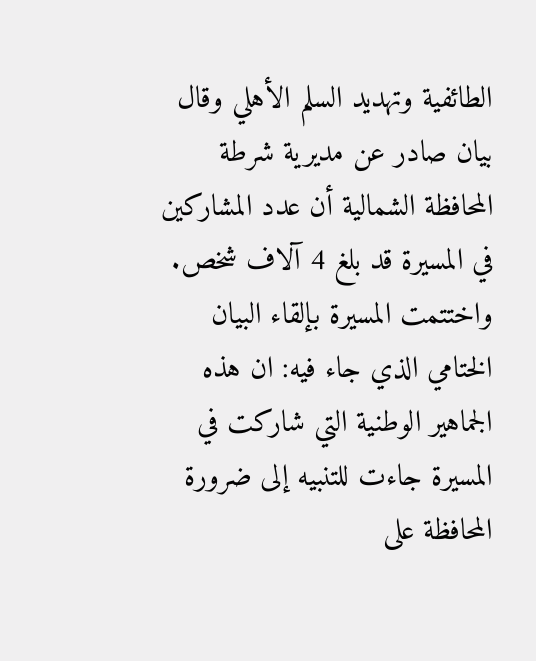الطائفية وتهديد السلم الأهلي وقال بيان صادر عن مديرية شرطة المحافظة الشمالية أن عدد المشاركين في المسيرة قد بلغ 4 آلاف شخص.
واختتمت المسيرة بإلقاء البيان الختامي الذي جاء فيه: ان هذه الجماهير الوطنية التي شاركت في المسيرة جاءت للتنبيه إلى ضرورة المحافظة على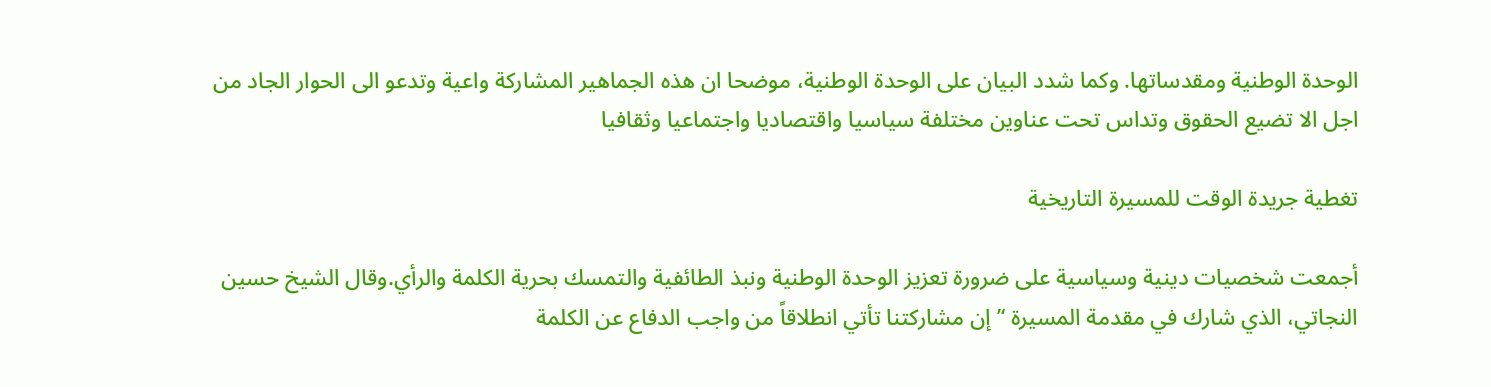الوحدة الوطنية ومقدساتها. وكما شدد البيان على الوحدة الوطنية، موضحا ان هذه الجماهير المشاركة واعية وتدعو الى الحوار الجاد من اجل الا تضيع الحقوق وتداس تحت عناوين مختلفة سياسيا واقتصاديا واجتماعيا وثقافيا

تغطية جريدة الوقت للمسيرة التاريخية

أجمعت شخصيات دينية وسياسية على ضرورة تعزيز الوحدة الوطنية ونبذ الطائفية والتمسك بحرية الكلمة والرأي.وقال الشيخ حسين النجاتي، الذي شارك في مقدمة المسيرة ‘’إن مشاركتنا تأتي انطلاقاً من واجب الدفاع عن الكلمة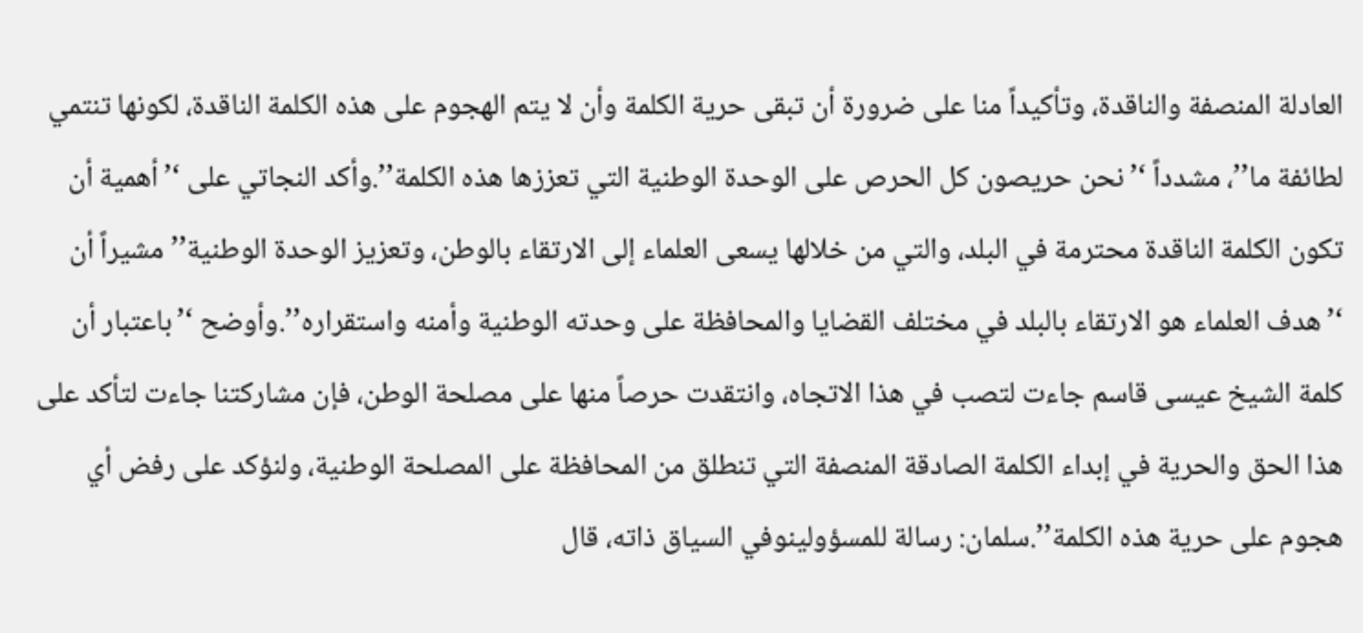العادلة المنصفة والناقدة، وتأكيداً منا على ضرورة أن تبقى حرية الكلمة وأن لا يتم الهجوم على هذه الكلمة الناقدة، لكونها تنتمي لطائفة ما’’، مشدداً ‘’نحن حريصون كل الحرص على الوحدة الوطنية التي تعززها هذه الكلمة’’.وأكد النجاتي على ‘’أهمية أن تكون الكلمة الناقدة محترمة في البلد، والتي من خلالها يسعى العلماء إلى الارتقاء بالوطن، وتعزيز الوحدة الوطنية’’ مشيراً أن ‘’هدف العلماء هو الارتقاء بالبلد في مختلف القضايا والمحافظة على وحدته الوطنية وأمنه واستقراره’’.وأوضح ‘’باعتبار أن كلمة الشيخ عيسى قاسم جاءت لتصب في هذا الاتجاه، وانتقدت حرصاً منها على مصلحة الوطن، فإن مشاركتنا جاءت لتأكد على هذا الحق والحرية في إبداء الكلمة الصادقة المنصفة التي تنطلق من المحافظة على المصلحة الوطنية، ولنؤكد على رفض أي هجوم على حرية هذه الكلمة’’.سلمان: رسالة للمسؤولينوفي السياق ذاته، قال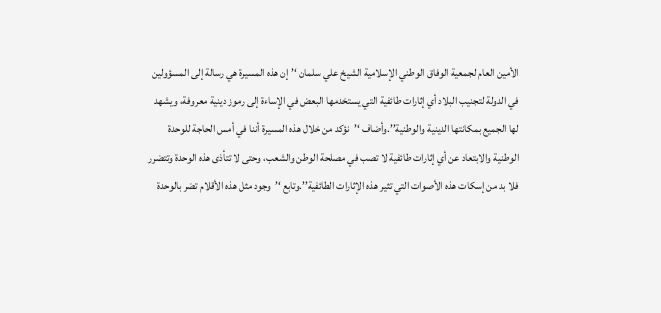الأمين العام لجمعية الوفاق الوطني الإسلامية الشيخ علي سلمان ‘’إن هذه المسيرة هي رسالة إلى المسؤولين في الدولة لتجنيب البلاد أي إثارات طائفية التي يستخدمها البعض في الإساءة إلى رموز دينية معروفة، ويشهد لها الجميع بمكانتها الدينية والوطنية’’.وأضاف ‘’نؤكد من خلال هذه المسيرة أننا في أمس الحاجة للوحدة الوطنية والابتعاد عن أي إثارات طائفية لا تصب في مصلحة الوطن والشعب، وحتى لا تتأذى هذه الوحدة وتتضرر فلا بد من إسكات هذه الأصوات التي تثير هذه الإثارات الطائفية’’.وتابع ‘’وجود مثل هذه الأقلام تضر بالوحدة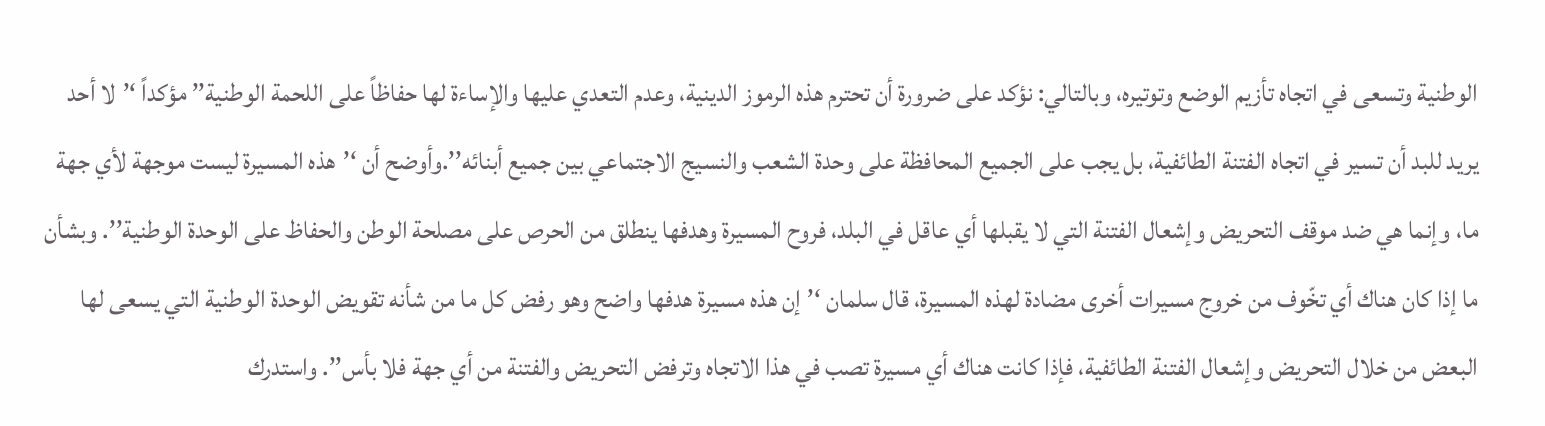الوطنية وتسعى في اتجاه تأزيم الوضع وتوتيره، وبالتالي: نؤكد على ضرورة أن تحترم هذه الرموز الدينية، وعدم التعدي عليها والإساءة لها حفاظاً على اللحمة الوطنية’’ مؤكداً ‘’لا أحد يريد للبد أن تسير في اتجاه الفتنة الطائفية، بل يجب على الجميع المحافظة على وحدة الشعب والنسيج الاجتماعي بين جميع أبنائه’’.وأوضح أن ‘’هذه المسيرة ليست موجهة لأي جهة ما، وإنما هي ضد موقف التحريض وإشعال الفتنة التي لا يقبلها أي عاقل في البلد، فروح المسيرة وهدفها ينطلق من الحرص على مصلحة الوطن والحفاظ على الوحدة الوطنية’’. وبشأن ما إذا كان هناك أي تخّوف من خروج مسيرات أخرى مضادة لهذه المسيرة، قال سلمان ‘’إن هذه مسيرة هدفها واضح وهو رفض كل ما من شأنه تقويض الوحدة الوطنية التي يسعى لها البعض من خلال التحريض وإشعال الفتنة الطائفية، فإذا كانت هناك أي مسيرة تصب في هذا الاتجاه وترفض التحريض والفتنة من أي جهة فلا بأس’’. واستدرك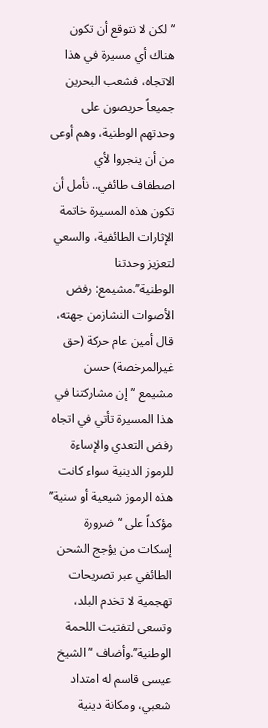‘’لكن لا نتوقع أن تكون هناك أي مسيرة في هذا الاتجاه، فشعب البحرين جميعاً حريصون على وحدتهم الوطنية، وهم أوعى من أن ينجروا لأي اصطفاف طائفي.. نأمل أن تكون هذه المسيرة خاتمة الإثارات الطائفية، والسعي لتعزيز وحدتنا الوطنية’’.مشيمع: رفض الأصوات النشازمن جهته، قال أمين عام حركة (حق غيرالمرخصة) حسن مشيمع ‘’إن مشاركتنا في هذا المسيرة تأتي في اتجاه رفض التعدي والإساءة للرموز الدينية سواء كانت هذه الرموز شيعية أو سنية’’ مؤكداً على ‘’ضرورة إسكات من يؤجج الشحن الطائفي عبر تصريحات تهجمية لا تخدم البلد، وتسعى لتفتيت اللحمة الوطنية’’.وأضاف ‘’الشيخ عيسى قاسم له امتداد شعبي، ومكانة دينية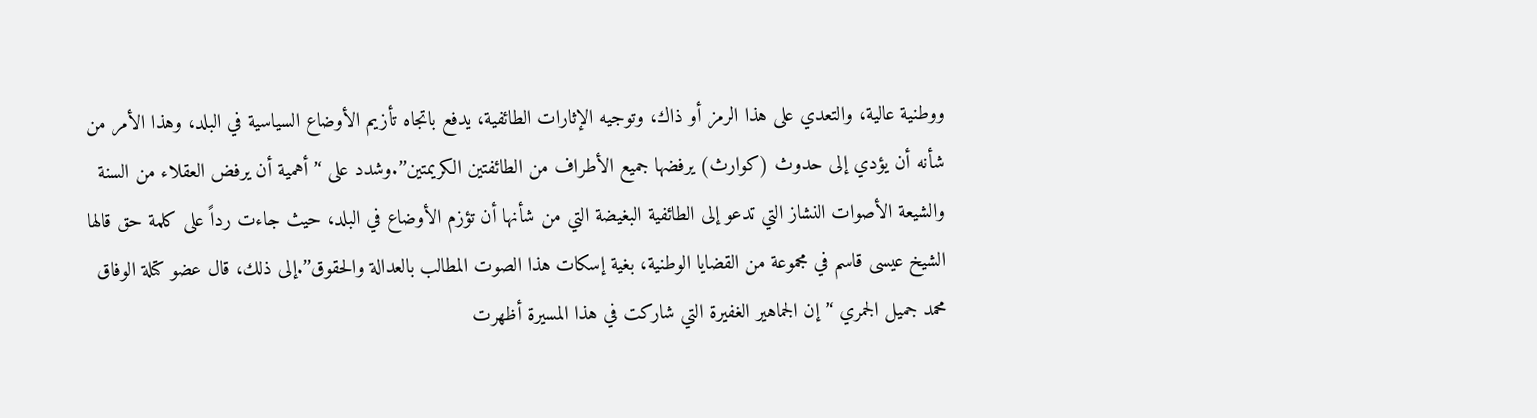ووطنية عالية، والتعدي على هذا الرمز أو ذاك، وتوجيه الإثارات الطائفية، يدفع باتجاه تأزيم الأوضاع السياسية في البلد، وهذا الأمر من شأنه أن يؤدي إلى حدوث (كوارث) يرفضها جميع الأطراف من الطائفتين الكريمتين’’.وشدد على ‘’أهمية أن يرفض العقلاء من السنة والشيعة الأصوات النشاز التي تدعو إلى الطائفية البغيضة التي من شأنها أن تؤزم الأوضاع في البلد، حيث جاءت رداً على كلمة حق قالها الشيخ عيسى قاسم في مجموعة من القضايا الوطنية، بغية إسكات هذا الصوت المطالب بالعدالة والحقوق’’.إلى ذلك، قال عضو كتلة الوفاق محمد جميل الجمري ‘’إن الجماهير الغفيرة التي شاركت في هذا المسيرة أظهرت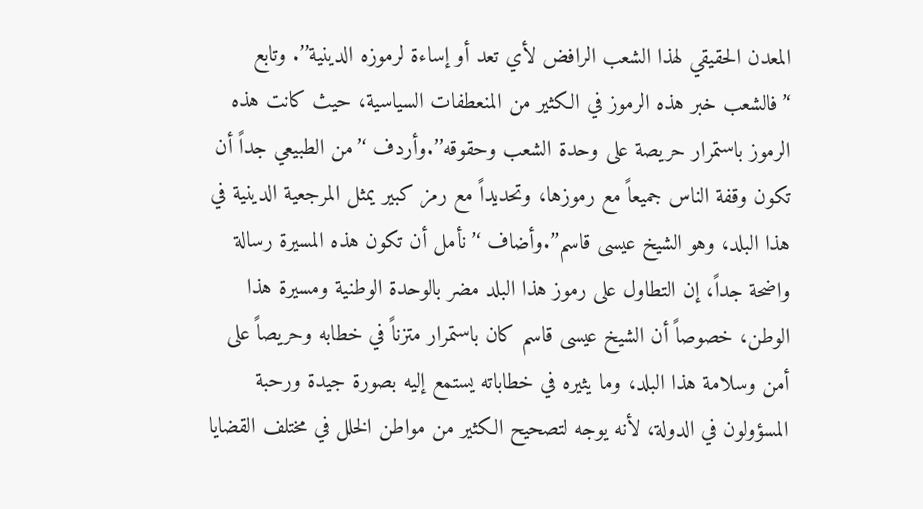المعدن الحقيقي لهذا الشعب الرافض لأي تعد أو إساءة لرموزه الدينية’’. وتابع ‘’فالشعب خبر هذه الرموز في الكثير من المنعطفات السياسية، حيث كانت هذه الرموز باستمرار حريصة على وحدة الشعب وحقوقه’’.وأردف ‘’من الطبيعي جداً أن تكون وقفة الناس جميعاً مع رموزها، وتحديداً مع رمز كبير يمثل المرجعية الدينية في هذا البلد، وهو الشيخ عيسى قاسم’’.وأضاف ‘’نأمل أن تكون هذه المسيرة رسالة واضحة جداً، إن التطاول على رموز هذا البلد مضر بالوحدة الوطنية ومسيرة هذا الوطن، خصوصاً أن الشيخ عيسى قاسم كان باستمرار متزناً في خطابه وحريصاً على أمن وسلامة هذا البلد، وما يثيره في خطاباته يستمع إليه بصورة جيدة ورحبة المسؤولون في الدولة، لأنه يوجه لتصحيح الكثير من مواطن الخلل في مختلف القضايا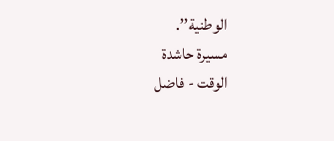الوطنية’’.
مسيرة حاشدة
الوقت - فاضل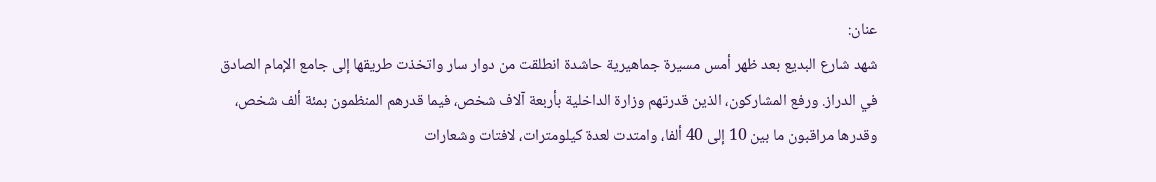عنان:
شهد شارع البديع بعد ظهر أمس مسيرة جماهيرية حاشدة انطلقت من دوار سار واتخذت طريقها إلى جامع الإمام الصادق في الدراز. ورفع المشاركون، الذين قدرتهم وزارة الداخلية بأربعة آلاف شخص، فيما قدرهم المنظمون بمئة ألف شخص، وقدرها مراقبون ما بين 10 إلى 40 ألفا، وامتدت لعدة كيلومترات، لافتات وشعارات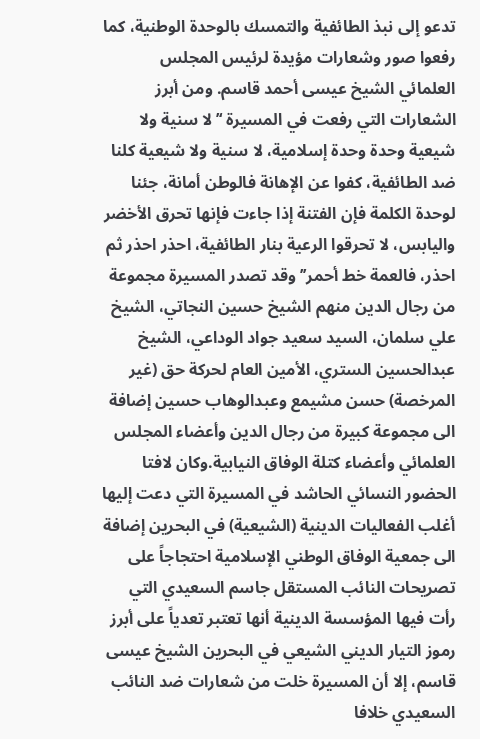تدعو إلى نبذ الطائفية والتمسك بالوحدة الوطنية، كما رفعوا صور وشعارات مؤيدة لرئيس المجلس العلمائي الشيخ عيسى أحمد قاسم. ومن أبرز الشعارات التي رفعت في المسيرة ‘’لا سنية ولا شيعية وحدة وحدة إسلامية، لا سنية ولا شيعية كلنا ضد الطائفية، كفوا عن الإهانة فالوطن أمانة، جئنا لوحدة الكلمة فإن الفتنة إذا جاءت فإنها تحرق الأخضر واليابس، لا تحرقوا الرعية بنار الطائفية، احذر احذر ثم احذر، فالعمة خط أحمر’’ وقد تصدر المسيرة مجموعة من رجال الدين منهم الشيخ حسين النجاتي، الشيخ علي سلمان، السيد سعيد جواد الوداعي، الشيخ عبدالحسين الستري، الأمين العام لحركة حق (غير المرخصة) حسن مشيمع وعبدالوهاب حسين إضافة الى مجموعة كبيرة من رجال الدين وأعضاء المجلس العلمائي وأعضاء كتلة الوفاق النيابية.وكان لافتا الحضور النسائي الحاشد في المسيرة التي دعت إليها أغلب الفعاليات الدينية (الشيعية) في البحرين إضافة الى جمعية الوفاق الوطني الإسلامية احتجاجاً على تصريحات النائب المستقل جاسم السعيدي التي رأت فيها المؤسسة الدينية أنها تعتبر تعدياً على أبرز رموز التيار الديني الشيعي في البحرين الشيخ عيسى قاسم، إلا أن المسيرة خلت من شعارات ضد النائب السعيدي خلافا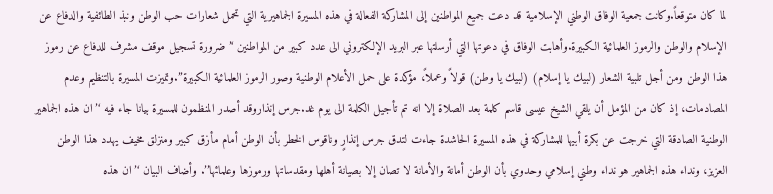لما كان متوقعاً.وكانت جمعية الوفاق الوطني الإسلامية قد دعت جميع المواطنين إلى المشاركة الفعالة في هذه المسيرة الجماهيرية التي تحمل شعارات حب الوطن ونبذ الطائفية والدفاع عن الإسلام والوطن والرموز العلمائية الكبيرة.وأهابت الوفاق في دعوتها التي أرسلتها عبر البريد الإلكتروني الى عدد كبير من المواطنين ‘’ضرورة تسجيل موقف مشرف للدفاع عن رموز هذا الوطن ومن أجل تلبية الشعار (لبيك يا إسلام) (لبيك يا وطن) قولاً وعملاً، مؤكدة على حمل الأعلام الوطنية وصور الرموز العلمائية الكبيرة’’.وتميزت المسيرة بالتنظيم وعدم المصادمات، إذ كان من المؤمل أن يلقي الشيخ عيسى قاسم كلمة بعد الصلاة إلا انه تم تأجيل الكلمة الى يوم غد.جرس إنذاروقد أصدر المنظمون للمسيرة بيانا جاء فيه ‘’ان هذه الجماهير الوطنية الصادقة التي خرجت عن بكرة أبيها للمشاركة في هذه المسيرة الحاشدة جاءت لتدق جرس إنذارٍ وناقوس الخطر بأن الوطن أمام مأزق كبير ومنزلق مخيف يهدد هذا الوطن العزيز، ونداء هذه الجماهير هو نداء وطني إسلامي وحدوي بأن الوطن أمانة والأمانة لا تصان إلا بصيانة أهلها ومقدساتها ورموزها وعلمائها’’. وأضاف البيان ‘’ان هذه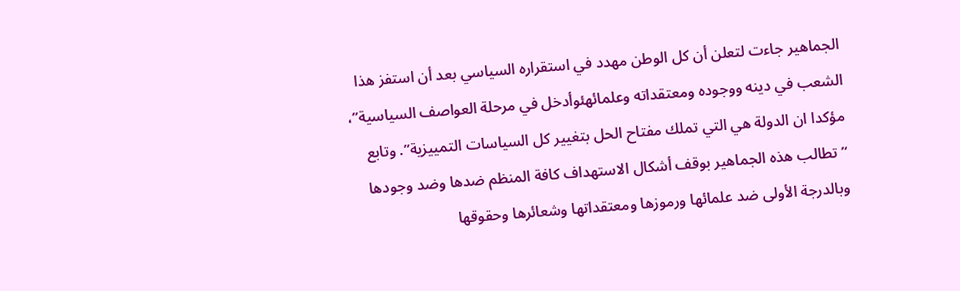الجماهير جاءت لتعلن أن كل الوطن مهدد في استقراره السياسي بعد أن استفز هذا الشعب في دينه ووجوده ومعتقداته وعلمائهئوأدخل في مرحلة العواصف السياسية’’، مؤكدا ان الدولة هي التي تملك مفتاح الحل بتغيير كل السياسات التمييزية’’. وتابع ‘’تطالب هذه الجماهير بوقف أشكال الاستهداف كافة المنظم ضدها وضد وجودها وبالدرجة الأولى ضد علمائها ورموزها ومعتقداتها وشعائرها وحقوقها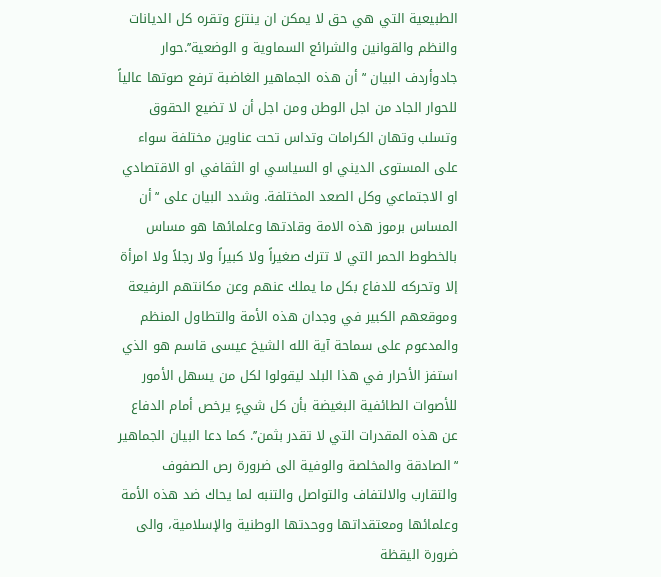الطبيعية التي هي حق لا يمكن ان ينتزع وتقره كل الديانات والنظم والقوانين والشرائع السماوية و الوضعية’’.حوار جادوأردف البيان ‘’أن هذه الجماهير الغاضبة ترفع صوتها عالياً للحوار الجاد من اجل الوطن ومن اجل أن لا تضيع الحقوق وتسلب وتهان الكرامات وتداس تحت عناوين مختلفة سواء على المستوى الديني او السياسي او الثقافي او الاقتصادي او الاجتماعي وكل الصعد المختلفة. وشدد البيان على ‘’أن المساس برموز هذه الامة وقادتها وعلمائها هو مساس بالخطوط الحمر التي لا تترك صغيراً ولا كبيراً ولا رجلاً ولا امرأة إلا وتحركه للدفاع بكل ما يملك عنهم وعن مكانتهم الرفيعة وموقعهم الكبير في وجدان هذه الأمة والتطاول المنظم والمدعوم على سماحة آية الله الشيخ عيسى قاسم هو الذي استفز الأحرار في هذا البلد ليقولوا لكل من يسهل الأمور للأصوات الطائفية البغيضة بأن كل شيءٍ يرخص أمام الدفاع عن هذه المقدرات التي لا تقدر بثمن’’. كما دعا البيان الجماهير ‘’الصادقة والمخلصة والوفية الى ضرورة رص الصفوف والتقارب والالتفاف والتواصل والتنبه لما يحاك ضد هذه الأمة وعلمائها ومعتقداتها ووحدتها الوطنية والإسلامية، والى ضرورة اليقظة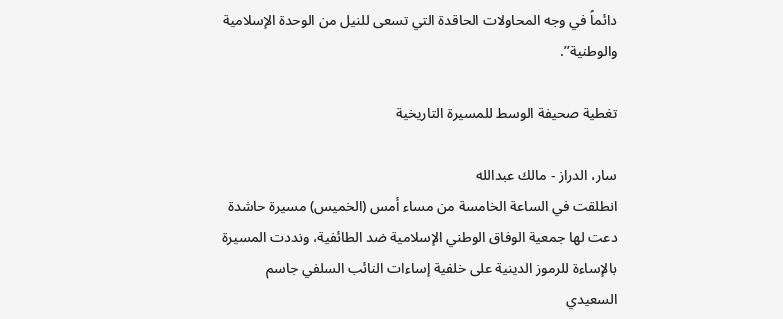دائماً في وجه المحاولات الحاقدة التي تسعى للنيل من الوحدة الإسلامية والوطنية’’.

تغطية صحيفة الوسط للمسيرة التاريخية

سار، الدراز - مالك عبدالله
انطلقت في الساعة الخامسة من مساء أمس (الخميس) مسيرة حاشدة دعت لها جمعية الوفاق الوطني الإسلامية ضد الطائفية، ونددت المسيرة بالإساءة للرموز الدينية على خلفية إساءات النائب السلفي جاسم السعيدي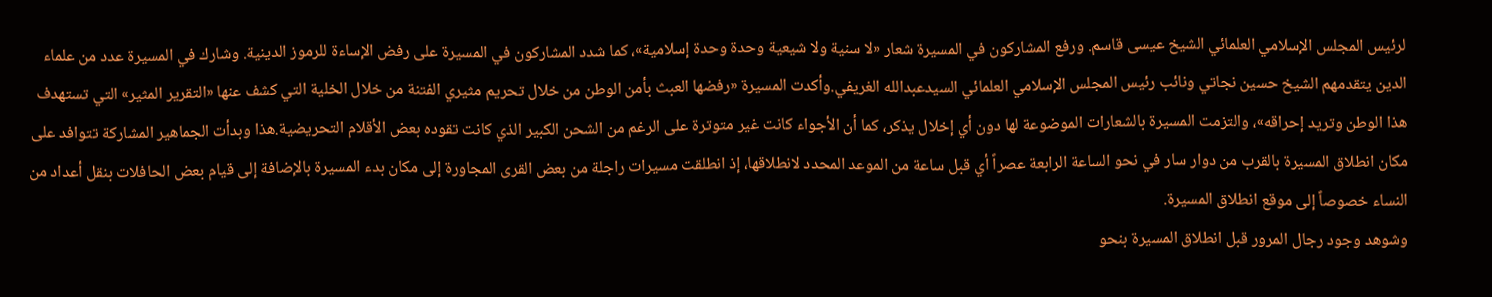لرئيس المجلس الإسلامي العلمائي الشيخ عيسى قاسم. ورفع المشاركون في المسيرة شعار «لا سنية ولا شيعية وحدة وحدة إسلامية»، كما شدد المشاركون في المسيرة على رفض الإساءة للرموز الدينية. وشارك في المسيرة عدد من علماء الدين يتقدمهم الشيخ حسين نجاتي ونائب رئيس المجلس الإسلامي العلمائي السيدعبدالله الغريفي.وأكدت المسيرة «رفضها العبث بأمن الوطن من خلال تحريم مثيري الفتنة من خلال الخلية التي كشف عنها «التقرير المثير» التي تستهدف هذا الوطن وتريد إحراقه»، والتزمت المسيرة بالشعارات الموضوعة لها دون أي إخلال يذكر، كما أن الأجواء كانت غير متوترة على الرغم من الشحن الكبير الذي كانت تقوده بعض الأقلام التحريضية.هذا وبدأت الجماهير المشاركة تتوافد على مكان انطلاق المسيرة بالقرب من دوار سار في نحو الساعة الرابعة عصراً أي قبل ساعة من الموعد المحدد لانطلاقها، إذ انطلقت مسيرات راجلة من بعض القرى المجاورة إلى مكان بدء المسيرة بالإضافة إلى قيام بعض الحافلات بنقل أعداد من النساء خصوصاً إلى موقع انطلاق المسيرة.
وشوهد وجود رجال المرور قبل انطلاق المسيرة بنحو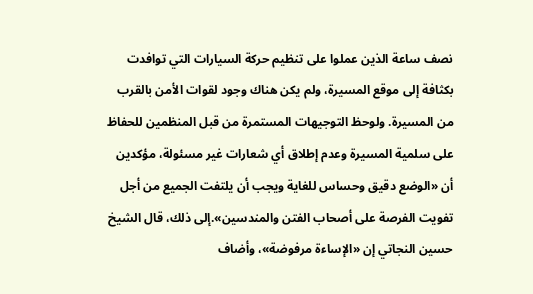نصف ساعة الذين عملوا على تنظيم حركة السيارات التي توافدت بكثافة إلى موقع المسيرة، ولم يكن هناك وجود لقوات الأمن بالقرب من المسيرة. ولوحظ التوجيهات المستمرة من قبل المنظمين للحفاظ على سلمية المسيرة وعدم إطلاق أي شعارات غير مسئولة، مؤكدين أن «الوضع دقيق وحساس للغاية ويجب أن يلتفت الجميع من أجل تفويت الفرصة على أصحاب الفتن والمندسين».إلى ذلك، قال الشيخ حسين النجاتي إن «الإساءة مرفوضة»، وأضاف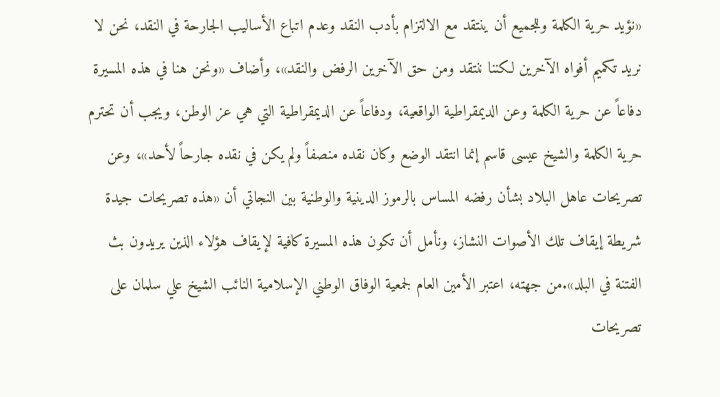«نؤيد حرية الكلمة وللجميع أن ينتقد مع الالتزام بأدب النقد وعدم اتباع الأساليب الجارحة في النقد، نحن لا نريد تكميم أفواه الآخرين لكننا ننتقد ومن حق الآخرين الرفض والنقد»، وأضاف «ونحن هنا في هذه المسيرة دفاعاً عن حرية الكلمة وعن الديمقراطية الواقعية، ودفاعاً عن الديمقراطية التي هي عز الوطن، ويجب أن تحترم حرية الكلمة والشيخ عيسى قاسم إنما انتقد الوضع وكان نقده منصفاً ولم يكن في نقده جارحاً لأحد»، وعن تصريحات عاهل البلاد بشأن رفضه المساس بالرموز الدينية والوطنية بين النجاتي أن «هذه تصريحات جيدة شريطة إيقاف تلك الأصوات النشاز، ونأمل أن تكون هذه المسيرة كافية لإيقاف هؤلاء الذين يريدون بث الفتنة في البلد».من جهته، اعتبر الأمين العام لجمعية الوفاق الوطني الإسلامية النائب الشيخ علي سلمان على تصريحات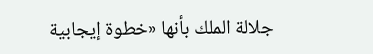جلالة الملك بأنها «خطوة إيجابية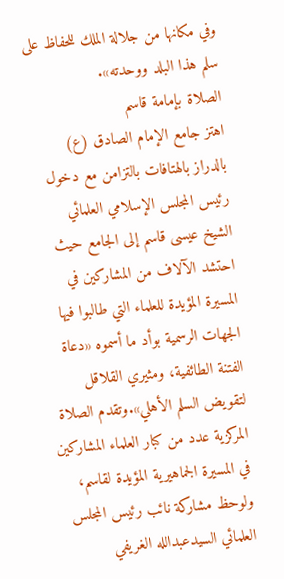وفي مكانها من جلالة الملك للحفاظ على سلم هذا البلد ووحدته».
الصلاة بإمامة قاسم
اهتز جامع الإمام الصادق (ع) بالدراز بالهتافات بالتزامن مع دخول رئيس المجلس الإسلامي العلمائي الشيخ عيسى قاسم إلى الجامع حيث احتشد الآلاف من المشاركين في المسيرة المؤيدة للعلماء التي طالبوا فيها الجهات الرسمية بوأد ما أسموه «دعاة الفتنة الطائفية، ومثيري القلاقل لتقويض السلم الأهلي».وتقدم الصلاة المركزية عدد من كبار العلماء المشاركين في المسيرة الجماهيرية المؤيدة لقاسم، ولوحظ مشاركة نائب رئيس المجلس العلمائي السيدعبدالله الغريفي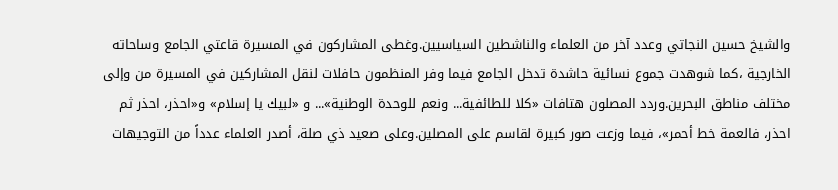والشيخ حسين النجاتي وعدد آخر من العلماء والناشطين السياسيين.وغطى المشاركون في المسيرة قاعتي الجامع وساحاته الخارجية ،كما شوهدت جموع نسائية حاشدة تدخل الجامع فيما وفر المنظمون حافلات لنقل المشاركين في المسيرة من وإلى مختلف مناطق البحرين.وردد المصلون هتافات «كلا للطائفية... ونعم للوحدة الوطنية»... و «لبيك يا إسلام» و«احذر، احذر ثم احذر، فالعمة خط أحمر»، فيما وزعت صور كبيرة لقاسم على المصلين.وعلى صعيد ذي صلة، أصدر العلماء عدداً من التوجيهات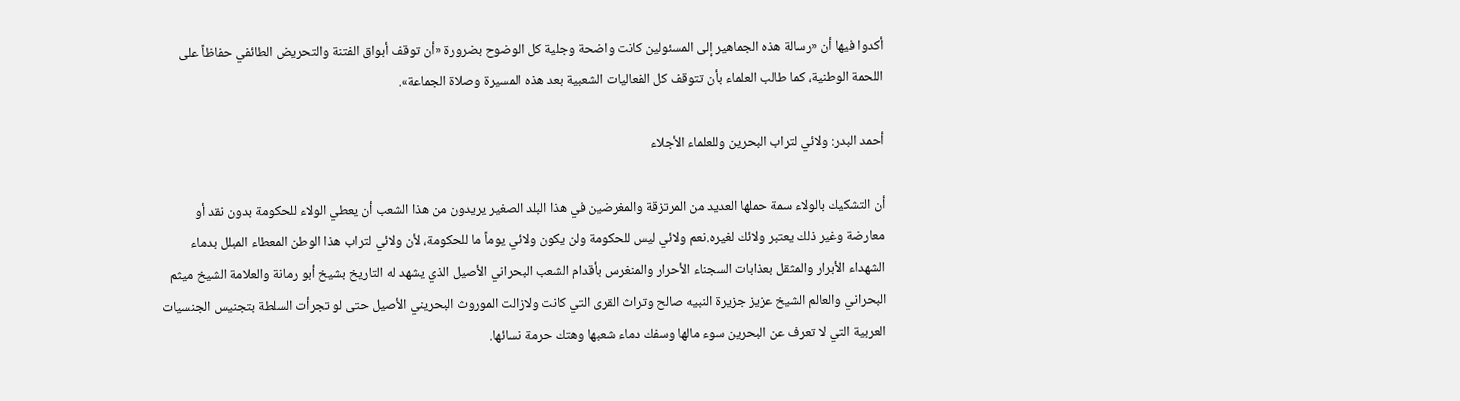أكدوا فيها أن «رسالة هذه الجماهير إلى المسئولين كانت واضحة وجلية كل الوضوح بضرورة «أن توقف أبواق الفتنة والتحريض الطائفي حفاظاً على اللحمة الوطنية، كما طالب العلماء بأن تتوقف كل الفعاليات الشعبية بعد هذه المسيرة وصلاة الجماعة».

أحمد البدر: ولائي لتراب البحرين وللعلماء الأجلاء

أن التشكيك بالولاء سمة حملها العديد من المرتزقة والمغرضين في هذا البلد الصغير يريدون من هذا الشعب أن يعطي الولاء للحكومة بدون نقد أو معارضة وغير ذلك يعتبر ولائك لغيره.نعم ولائي ليس للحكومة ولن يكون ولائي يوماً ما للحكومة، لأن ولائي لتراب هذا الوطن المعطاء المبلل بدماء الشهداء الأبرار والمثقل بعذابات السجناء الأحرار والمنغرس بأقدام الشعب البحراني الأصيل الذي يشهد له التاريخ بشيخ أبو رمانة والعلامة الشيخ ميثم البحراني والعالم الشيخ عزيز جزيرة النبيه صالح وتراث القرى التي كانت ولازالت الموروث البحريني الأصيل حتى لو تجرأت السلطة بتجنيس الجنسيات العربية التي لا تعرف عن البحرين سوء مالها وسفك دماء شعبها وهتك حرمة نسائها.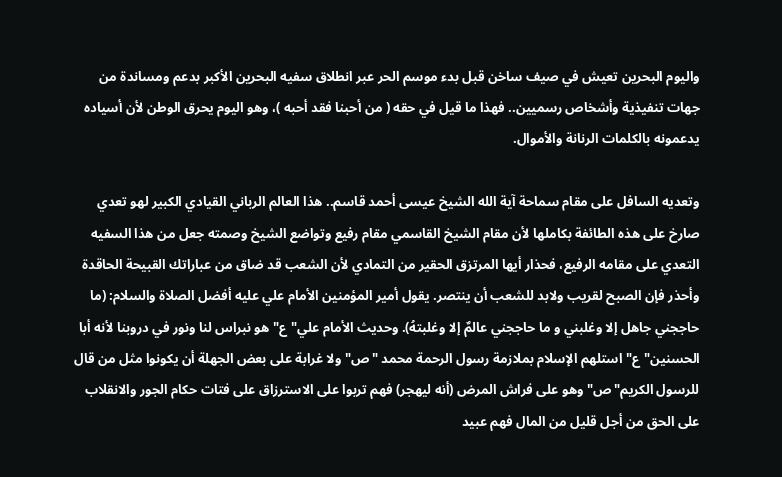واليوم البحرين تعيش في صيف ساخن قبل بدء موسم الحر عبر انطلاق سفيه البحرين الأكبر بدعم ومساندة من جهات تنفيذية وأشخاص رسميين.. فهذا ما قيل في حقه ( من أحبنا فقد أحبه )، وهو اليوم يحرق الوطن لأن أسياده يدعمونه بالكلمات الرنانة والأموال.

وتعديه السافل على مقام سماحة آية الله الشيخ عيسى أحمد قاسم.. هذا العالم الرباني القيادي الكبير لهو تعدي صارخ على هذه الطائفة بكاملها لأن مقام الشيخ القاسمي مقام رفيع وتواضع الشيخ وصمته جعل من هذا السفيه التعدي على مقامه الرفيع، فحذار أيها المرتزق الحقير من التمادي لأن الشعب قد ضاق من عباراتك القبيحة الحاقدة وأحذر فإن الصبح لقريب ولابد للشعب أن ينتصر. يقول أمير المؤمنين الأمام علي عليه أفضل الصلاة والسلام: (ما حاججني جاهل إلا وغلبني و ما حاججني عالمٌ إلا وغلبتهُ). وحديث الأمام علي"ع" هو نبراس لنا ونور في دروبنا لأنه أبا الحسنين"ع" استلهم الإسلام بملازمة رسول الرحمة محمد "ص" ولا غرابة على بعض الجهلة أن يكونوا مثل من قال للرسول الكريم"ص" وهو على فراش المرض (أنه ليهجر) فهم تربوا على الاسترزاق على فتات حكام الجور والانقلاب على الحق من أجل قليل من المال فهم عبيد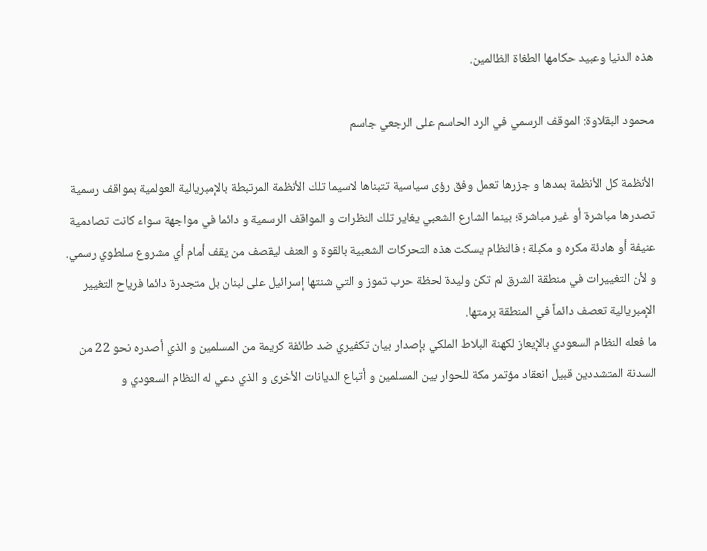هذه الدنيا وعبيد حكامها الطغاة الظالمين.

محمود البقلاوة: الموقف الرسمي في الرد الحاسم على الرجعي جاسم

الأنظمة كل الأنظمة بمدها و جزرها تعمل وفق رؤى سياسية تتبناها لاسيما تلك الأنظمة المرتبطة بالإمبريالية العولمية بمواقف رسمية تصدرها مباشرة أو غير مباشرة؛ بينما الشارع الشعبي يغاير تلك النظرات و المواقف الرسمية و دائما في مواجهة سواء كانت تصادمية عنيفة أو هادئة مكره و مكبلة ؛ فالنظام يسكت هذه التحركات الشعبية بالقوة و العنف ليقصف من يقف أمام أي مشروع سلطوي رسمي.
و لأن التغييرات في منطقة الشرق لم تكن وليدة لحظة حرب تموز و التي شنتها إسرائيل على لبنان بل متجدرة دائما فرياح التغيير الإمبريالية تعصف دائماً في المنطقة برمتها.
ما فعله النظام السعودي بالإيعاز لكهنة البلاط الملكي بإصدار بيان تكفيري ضد طائفة كريمة من المسلمين و الذي أصدره نحو 22 من السدنة المتشددين قبيل انعقاد مؤتمر مكة للحوار بين المسلمين و أتباع الديانات الأخرى و الذي دعي له النظام السعودي و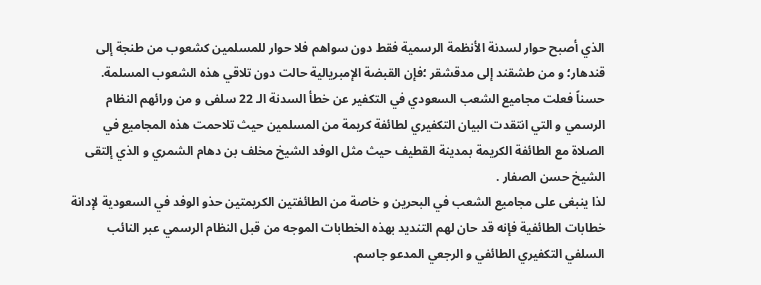الذي أصبح حوار لسدنة الأنظمة الرسمية فقط دون سواهم فلا حوار للمسلمين كشعوب من طنجة إلى قندهار؛ و من طشقند إلى مدقشقر ؛فإن القبضة الإمبريالية حالت دون تلاقي هذه الشعوب المسلمة.
حسناً فعلت مجاميع الشعب السعودي في التكفير عن خطأ السدنة الـ 22 سلفى و من ورائهم النظام الرسمي و التي انتقدت البيان التكفيري لطائفة كريمة من المسلمين حيث تلاحمت هذه المجاميع في الصلاة مع الطائفة الكريمة بمدينة القطيف حيث مثل الوفد الشيخ مخلف بن دهام الشمري و الذي إلتقى الشيخ حسن الصفار .
لذا ينبغى على مجاميع الشعب في البحرين و خاصة من الطائفتين الكريمتين حذو الوفد في السعودية لإدانة خطابات الطائفية فإنه قد حان لهم التنديد بهذه الخطابات الموجه من قبل النظام الرسمي عبر النائب السلفي التكفيري الطائفي و الرجعي المدعو جاسم.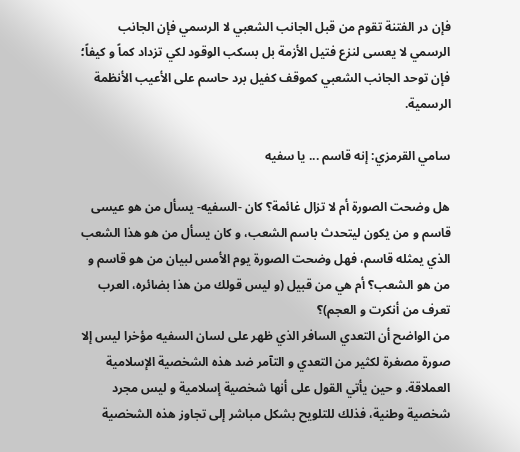فإن در الفتنة تقوم من قبل الجانب الشعبي لا الرسمي فإن الجانب الرسمي لا يعسى لنزع فتيل الأزمة بل بسكب الوقود لكي تزداد كماً و كيفاً؛ فإن توحد الجانب الشعبي كموقف كفيل برد حاسم على الأعيب الأنظمة الرسمية.

سامي القرمزي: إنه قاسم ... يا سفيه

هل وضحت الصورة أم لا تزال غائمة؟ كان -السفيه- يسأل من هو عيسى قاسم و من يكون ليتحدث باسم الشعب، و كان يسأل من هو هذا الشعب الذي يمثله قاسم، فهل وضحت الصورة يوم الأمس لبيان من هو قاسم و من هو الشعب؟ أم هي من قبيل (و ليس قولك من هذا بضائره، العرب تعرف من أنكرت و العجم)؟
من الواضح أن التعدي السافر الذي ظهر على لسان السفيه مؤخرا ليس إلا صورة مصغرة لكثير من التعدي و التآمر ضد هذه الشخصية الإسلامية العملاقة. و حين يأتي القول على أنها شخصية إسلامية و ليس مجرد شخصية وطنية، فذلك للتلويح بشكل مباشر إلى تجاوز هذه الشخصية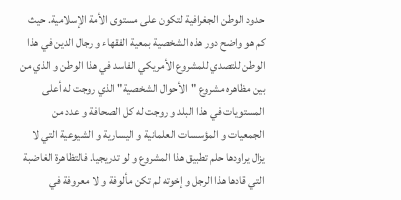حدود الوطن الجغرافية لتكون على مستوى الأمة الإسلامية. حيث كم هو واضح دور هذه الشخصية بمعية الفقهاء و رجال الدين في هذا الوطن للتصدي للمشروع الأمريكي الفاسد في هذا الوطن و الذي من بين مظاهره مشروع "الأحوال الشخصية" الذي روجت له أعلى المستويات في هذا البلد و روجت له كل الصحافة و عدد من الجمعيات و المؤسسات العلمانية و اليسارية و الشيوعية التي لا يزال يراودها حلم تطبيق هذا المشروع و لو تدريجيا. فالتظاهرة الغاضبة التي قادها هذا الرجل و إخوته لم تكن مألوفة و لا معروفة في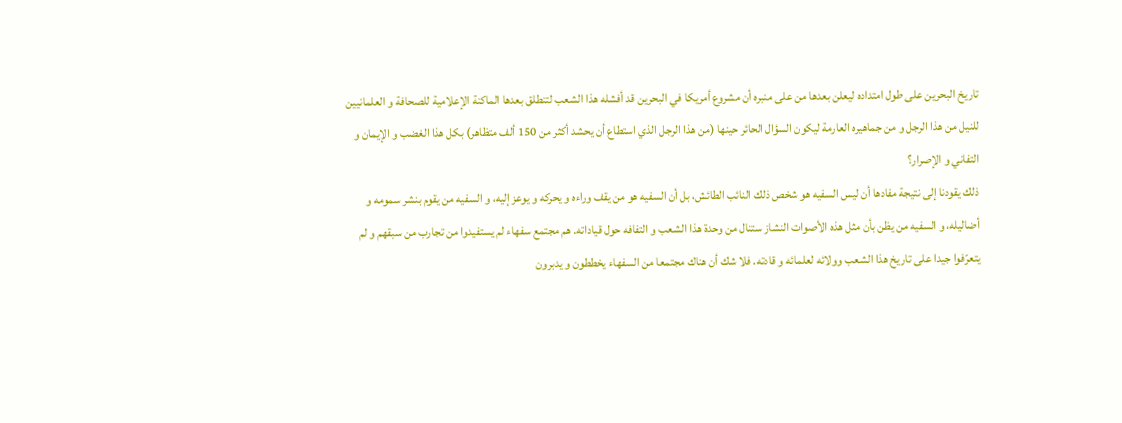تاريخ البحرين على طول امتداده ليعلن بعدها من على منبره أن مشروع أمريكا في البحرين قد أفشله هذا الشعب لتنطلق بعدها الماكنة الإعلامية للصحافة و العلمانيين للنيل من هذا الرجل و من جماهيره العارمة ليكون السؤال الحائر حينها (من هذا الرجل الذي استطاع أن يحشد أكثر من 150 ألف متظاهر) بكل هذا الغضب و الإيمان و التفاني و الإصرار؟
ذلك يقودنا إلى نتيجة مفادها أن ليس السفيه هو شخص ذلك النائب الطائش، بل أن السفيه هو من يقف وراءه و يحركه و يوعز إليه، و السفيه من يقوم بنشر سمومه و أضاليله، و السفيه من يظن بأن مثل هذه الأصوات النشاز ستنال من وحدة هذا الشعب و التفافه حول قياداته. هم مجتمع سفهاء لم يستفيدوا من تجارب من سبقهم و لم يتعرّفوا جيدا على تاريخ هذا الشعب وولائه لعلمائه و قادته. فلا شك أن هناك مجتمعا من السفهاء يخططون و يدبرون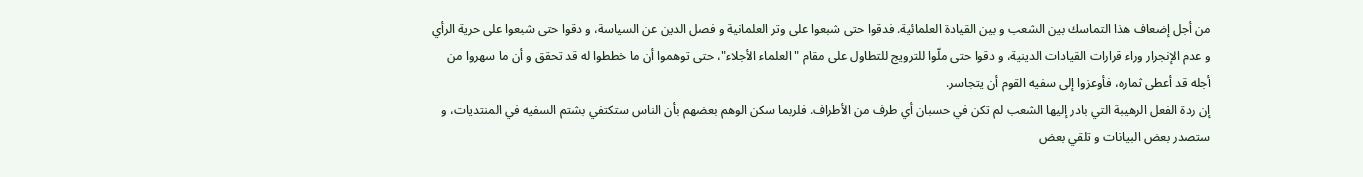من أجل إضعاف هذا التماسك بين الشعب و بين القيادة العلمائية. فدقوا حتى شبعوا على وتر العلمانية و فصل الدين عن السياسة، و دقوا حتى شبعوا على حرية الرأي و عدم الإنجرار وراء قرارات القيادات الدينية، و دقوا حتى ملّوا للترويج للتطاول على مقام "العلماء الأجلاء"، حتى توهموا أن ما خططوا له قد تحقق و أن ما سهروا من أجله قد أعطى ثماره، فأوعزوا إلى سفيه القوم أن يتجاسر.
إن ردة الفعل الرهيبة التي بادر إليها الشعب لم تكن في حسبان أي طرف من الأطراف. فلربما سكن الوهم بعضهم بأن الناس ستكتفي بشتم السفيه في المنتديات، و ستصدر بعض البيانات و تلقي بعض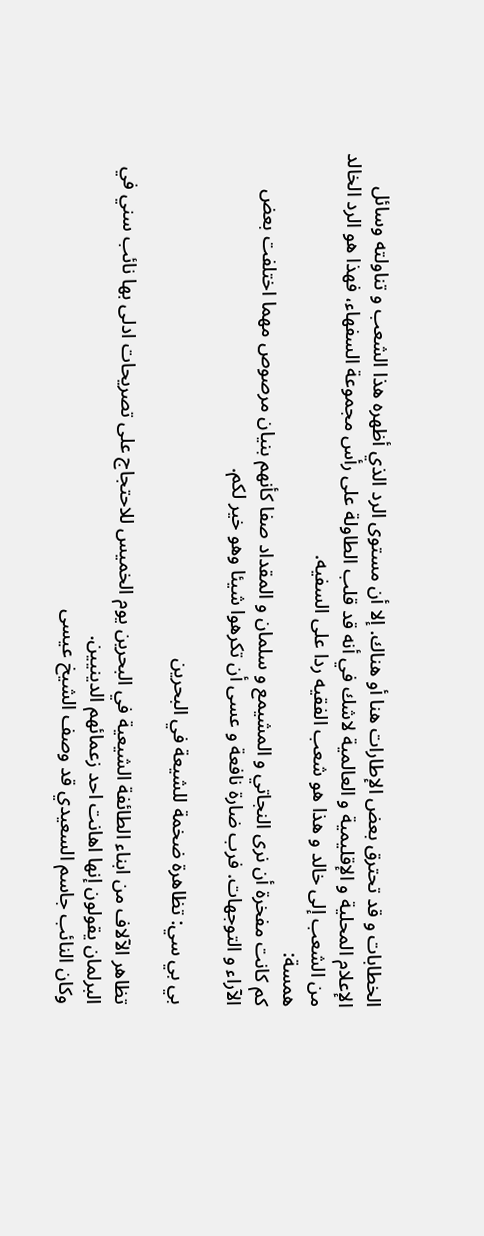الخطابات و قد تحترق بعض الإطارات هنا أو هناك. إلا أن مستوى الرد الذي أظهره هذا الشعب و تناولته وسائل الإعلام المحلية و الإقليمية و العالمية لاشك في أنه قد قلب الطاولة على رأس مجموعة السفهاء، فهذا هو الرد الخالد من الشعب إلى خالد و هذا هو شعب الفقيه ردا على السفيه.
همسة:
كم كانت مفخرة أن نرى النجاتي و المشيمع و سلمان و المقداد صفا كأنهم بنيان مرصوص مهما اختلفت بعض الآراء و التوجهات. فرب ضارة نافعة و عسى أن تكرهوا شيئا وهو خير لكم.

بي بي سي: تظاهرة ضخمة للشيعة في البحرين

تظاهر الآلاف من ابناء الطائفة الشيعية في البحرين يوم الخميس للاحتجاج على تصريحات ادلى بها نائب سني في البرلمان يقولون إنها اهانت احد زعمائهم الدينيين.
وكان النائب جاسم السعيدي قد وصف الشيخ عيسى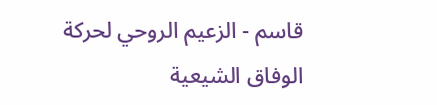قاسم - الزعيم الروحي لحركة الوفاق الشيعية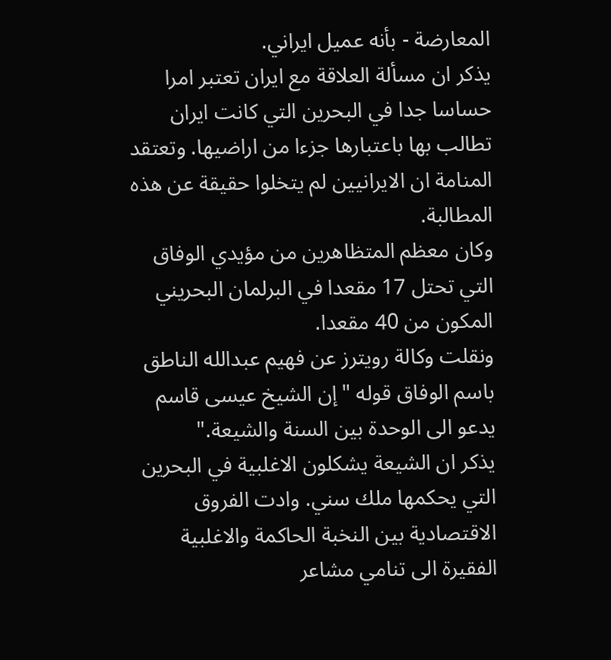المعارضة - بأنه عميل ايراني.
يذكر ان مسألة العلاقة مع ايران تعتبر امرا حساسا جدا في البحرين التي كانت ايران تطالب بها باعتبارها جزءا من اراضيها. وتعتقد المنامة ان الايرانيين لم يتخلوا حقيقة عن هذه المطالبة.
وكان معظم المتظاهرين من مؤيدي الوفاق التي تحتل 17 مقعدا في البرلمان البحريني المكون من 40 مقعدا.
ونقلت وكالة رويترز عن فهيم عبدالله الناطق باسم الوفاق قوله "إن الشيخ عيسى قاسم يدعو الى الوحدة بين السنة والشيعة."
يذكر ان الشيعة يشكلون الاغلبية في البحرين التي يحكمها ملك سني. وادت الفروق الاقتصادية بين النخبة الحاكمة والاغلبية الفقيرة الى تنامي مشاعر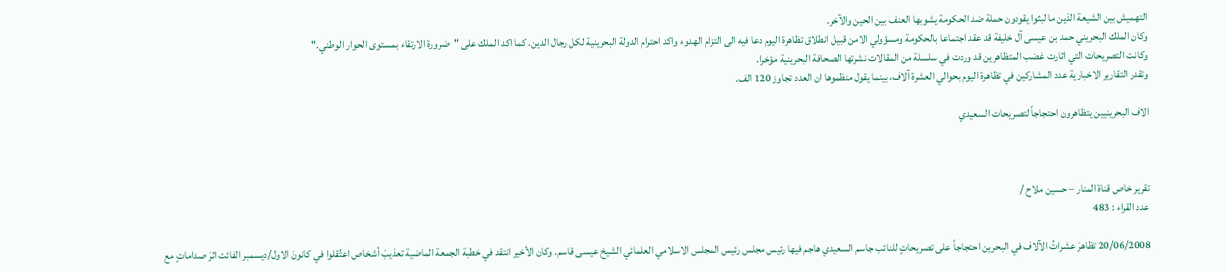التهميش بين الشيعة الذين ما لبثوا يقودون حملة ضد الحكومة يشوبها العنف بين الحين والآخر.
وكان الملك البحريني حمد بن عيسى آل خليفة قد عقد اجتماعا بالحكومة ومسؤولي الامن قبيل انطلاق تظاهرة اليوم دعا فيه الى التزام الهدوء واكد احترام الدولة البحرينية لكل رجال الدين. كما اكد الملك على "ضرورة الارتقاء بمستوى الحوار الوطني."
وكانت التصريحات التي اثارت غضب المتظاهرين قد وردت في سلسلة من المقالات نشرتها الصحافة البحرينية مؤخرا.
وتقدر التقارير الاخبارية عدد المشاركين في تظاهرة اليوم بحوالي العشرة آلاف، بينما يقول منظموها ان العدد تجاوز 120 الف.

الاف البحرينيين يتظاهرون احتجاجاً لتصريحات السعيدي



تقرير خاص قناة المنار – حسين ملاح /
عدد القراء : 483

20/06/2008 تظاهرَ عشراتُ الآلاف في البحرين احتجاجاً على تصريحاتٍ للنائب جاسم السعيدي هاجم فيها رئيس مجلس رئيس المجلس الاسلامي العلمائي الشيخ عيسى قاسم. وكان الأخير انتقد في خطبة الجمعة الماضية تعذيبَ أشخاص اعتُقلوا في كانونَ الاول/ديسمبر الفائت اثرَ صداماتٍ مع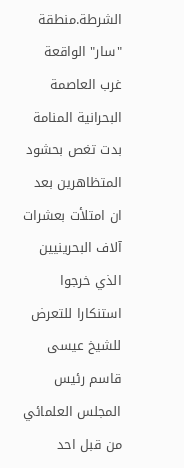الشرطة.منطقة "سار" الواقعة غرب العاصمة البحرانية المنامة بدت تغص بحشود المتظاهرين بعد ان امتلأت بعشرات آلاف البحرينيين الذي خرجوا استنكارا للتعرض للشيخ عيسى قاسم رئيس المجلس العلمائي من قبل احد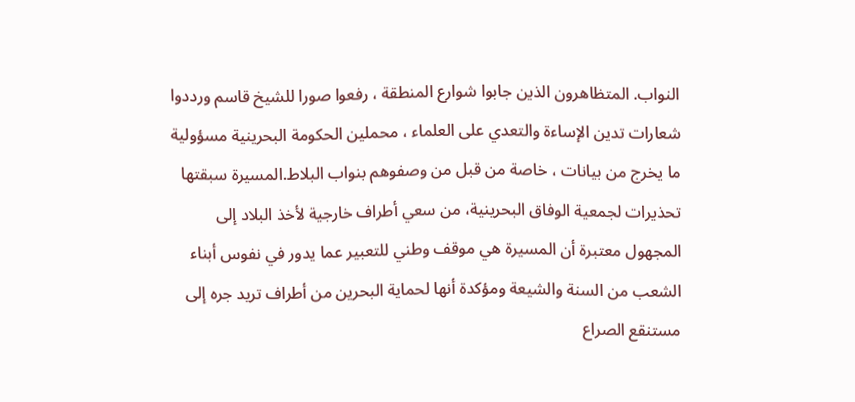النواب. المتظاهرون الذين جابوا شوارع المنطقة ، رفعوا صورا للشيخ قاسم ورددوا شعارات تدين الإساءة والتعدي على العلماء ، محملين الحكومة البحرينية مسؤولية ما يخرج من بيانات ، خاصة من قبل من وصفوهم بنواب البلاط.المسيرة سبقتها تحذيرات لجمعية الوفاق البحرينية، من سعي أطراف خارجية لأخذ البلاد إلى المجهول معتبرة أن المسيرة هي موقف وطني للتعبير عما يدور في نفوس أبناء الشعب من السنة والشيعة ومؤكدة أنها لحماية البحرين من أطراف تريد جره إلى مستنقع الصراع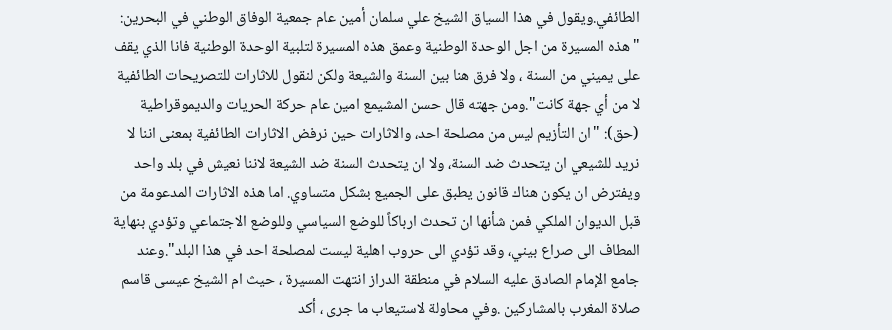الطائفي.ويقول في هذا السياق الشيخ علي سلمان أمين عام جمعية الوفاق الوطني في البحرين: "هذه المسيرة من اجل الوحدة الوطنية وعمق هذه المسيرة لتلبية الوحدة الوطنية فانا الذي يقف على يميني من السنة ، ولا فرق هنا بين السنة والشيعة ولكن لنقول للاثارات للتصريحات الطائفية لا من أي جهة كانت".ومن جهته قال حسن المشيمع امين عام حركة الحريات والديموقراطية (حق): "ان التأزيم ليس من مصلحة احد، والاثارات حين نرفض الاثارات الطائفية بمعنى اننا لا نريد للشيعي ان يتحدث ضد السنة، ولا ان يتحدث السنة ضد الشيعة لاننا نعيش في بلد واحد ويفترض ان يكون هناك قانون يطبق على الجميع بشكل متساوي. اما هذه الاثارات المدعومة من قبل الديوان الملكي فمن شأنها ان تحدث ارباكاً للوضع السياسي وللوضع الاجتماعي وتؤدي بنهاية المطاف الى صراع بيني، وقد تؤدي الى حروب اهلية ليست لمصلحة احد في هذا البلد".وعند جامع الإمام الصادق عليه السلام في منطقة الدراز انتهت المسيرة ، حيث ام الشيخ عيسى قاسم صلاة المغرب بالمشاركين .وفي محاولة لاستيعاب ما جرى ، أكد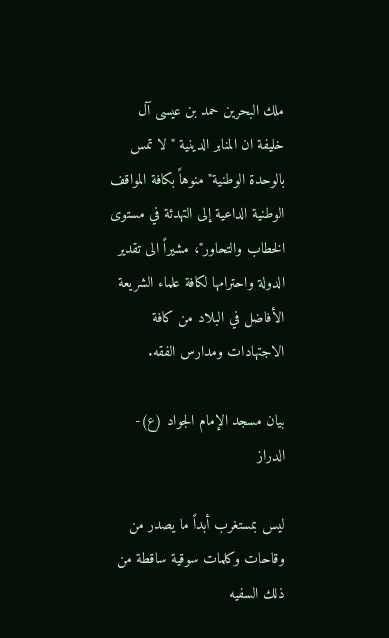ملك البحرين حمد بن عيسى آل خليفة ان المنابر الدينية "لا تمس بالوحدة الوطنية" منوهاً بكافة المواقف الوطنية الداعية إلى التهدئة في مستوى الخطاب والتحاور"، مشيراً الى تقدير الدولة واحترامها لكافة علماء الشريعة الأفاضل في البلاد من كافة الاجتهادات ومدارس الفقه.

بيان مسجد الإمام الجواد (ع)- الدراز

ليس بمستغرب أبداً ما يصدر من وقاحات وكلمات سوقية ساقطة من ذلك السفيه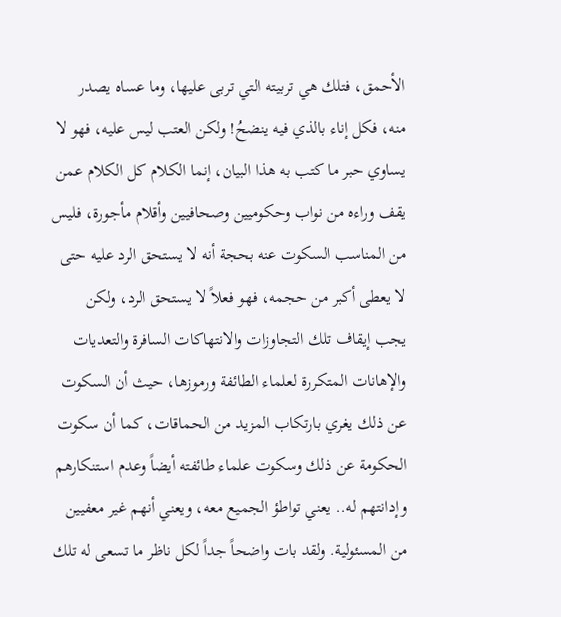الأحمق، فتلك هي تربيته التي تربى عليها، وما عساه يصدر منه، فكل إناء بالذي فيه ينضحُ! ولكن العتب ليس عليه، فهو لا يساوي حبر ما كتب به هذا البيان، إنما الكلام كل الكلام عمن يقف وراءه من نواب وحكوميين وصحافيين وأقلام مأجورة، فليس من المناسب السكوت عنه بحجة أنه لا يستحق الرد عليه حتى لا يعطى أكبر من حجمه، فهو فعلاً لا يستحق الرد، ولكن يجب إيقاف تلك التجاوزات والانتهاكات السافرة والتعديات والإهانات المتكررة لعلماء الطائفة ورموزها، حيث أن السكوت عن ذلك يغري بارتكاب المزيد من الحماقات، كما أن سكوت الحكومة عن ذلك وسكوت علماء طائفته أيضاً وعدم استنكارهم وإدانتهم له.. يعني تواطؤ الجميع معه، ويعني أنهم غير معفيين من المسئولية. ولقد بات واضحاً جداً لكل ناظر ما تسعى له تلك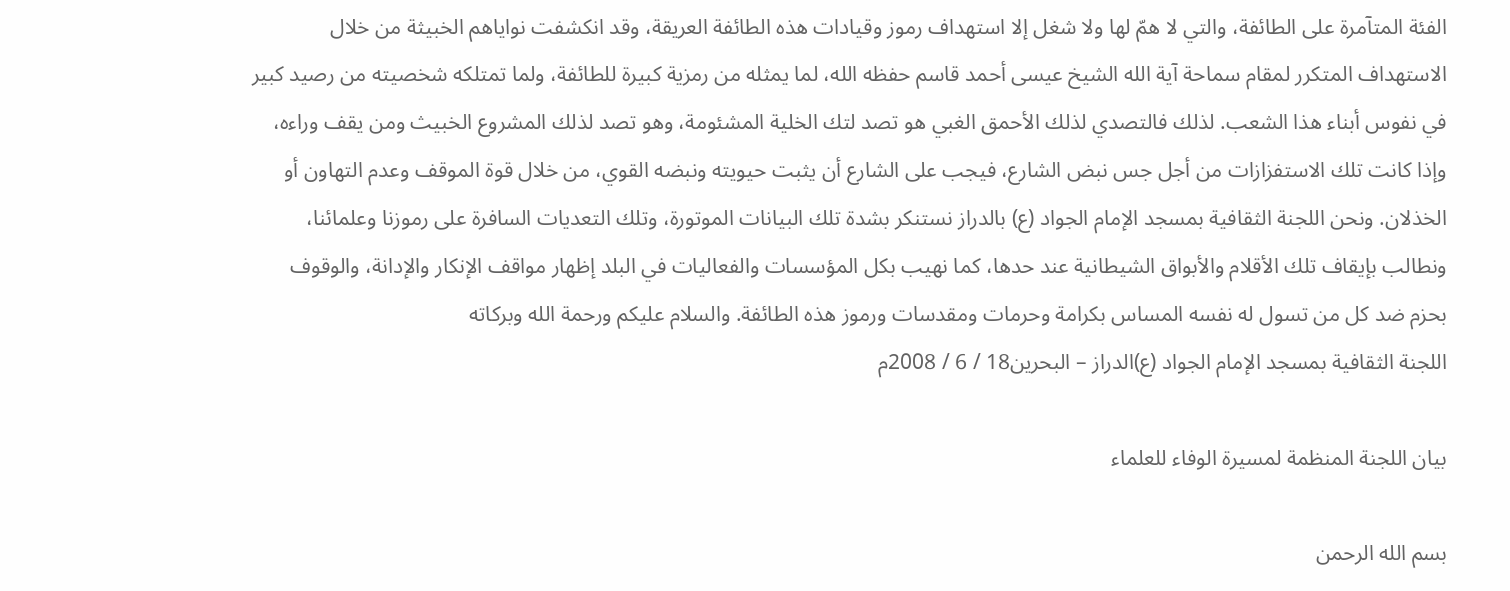الفئة المتآمرة على الطائفة، والتي لا همّ لها ولا شغل إلا استهداف رموز وقيادات هذه الطائفة العريقة، وقد انكشفت نواياهم الخبيثة من خلال الاستهداف المتكرر لمقام سماحة آية الله الشيخ عيسى أحمد قاسم حفظه الله، لما يمثله من رمزية كبيرة للطائفة، ولما تمتلكه شخصيته من رصيد كبير في نفوس أبناء هذا الشعب. لذلك فالتصدي لذلك الأحمق الغبي هو تصد لتك الخلية المشئومة، وهو تصد لذلك المشروع الخبيث ومن يقف وراءه، وإذا كانت تلك الاستفزازات من أجل جس نبض الشارع، فيجب على الشارع أن يثبت حيويته ونبضه القوي، من خلال قوة الموقف وعدم التهاون أو الخذلان. ونحن اللجنة الثقافية بمسجد الإمام الجواد (ع) بالدراز نستنكر بشدة تلك البيانات الموتورة، وتلك التعديات السافرة على رموزنا وعلمائنا، ونطالب بإيقاف تلك الأقلام والأبواق الشيطانية عند حدها، كما نهيب بكل المؤسسات والفعاليات في البلد إظهار مواقف الإنكار والإدانة، والوقوف بحزم ضد كل من تسول له نفسه المساس بكرامة وحرمات ومقدسات ورموز هذه الطائفة. والسلام عليكم ورحمة الله وبركاته
اللجنة الثقافية بمسجد الإمام الجواد (ع)الدراز – البحرين18 / 6 / 2008م

بيان اللجنة المنظمة لمسيرة الوفاء للعلماء

بسم الله الرحمن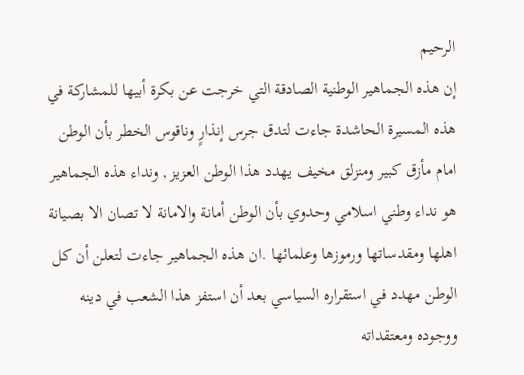الرحيم
إن هذه الجماهير الوطنية الصادقة التي خرجت عن بكرة أبيها للمشاركة في هذه المسيرة الحاشدة جاءت لتدق جرس إنذارٍ وناقوس الخطر بأن الوطن امام مأزق كبير ومنزلق مخيف يهدد هذا الوطن العزيز , ونداء هذه الجماهير هو نداء وطني اسلامي وحدوي بأن الوطن أمانة والامانة لا تصان الا بصيانة اهلها ومقدساتها ورموزها وعلمائها .ان هذه الجماهير جاءت لتعلن أن كل الوطن مهدد في استقراره السياسي بعد أن استفز هذا الشعب في دينه ووجوده ومعتقداته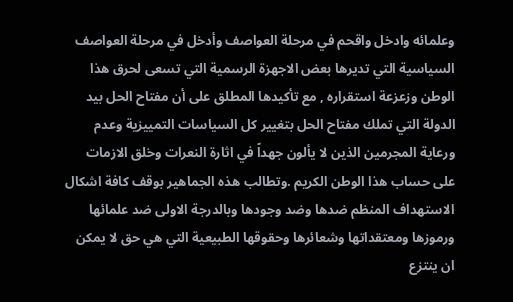وعلمائه وادخل واقحم في مرحلة العواصف وأدخل في مرحلة العواصف السياسية التي تديرها بعض الاجهزة الرسمية التي تسعى لحرق هذا الوطن وزعزعة استقراره , مع تأكيدها المطلق على أن مفتاح الحل بيد الدولة التي تملك مفتاح الحل بتغيير كل السياسات التمييزية وعدم ورعاية المجرمين الذين لا يألون جهداً في اثارة النعرات وخلق الازمات على حساب هذا الوطن الكريم .وتطالب هذه الجماهير بوقف كافة اشكال الاستهداف المنظم ضدها وضد وجودها وبالدرجة الاولى ضد علمائها ورموزها ومعتقداتها وشعائرها وحقوقها الطبيعية التي هي حق لا يمكن ان ينتزع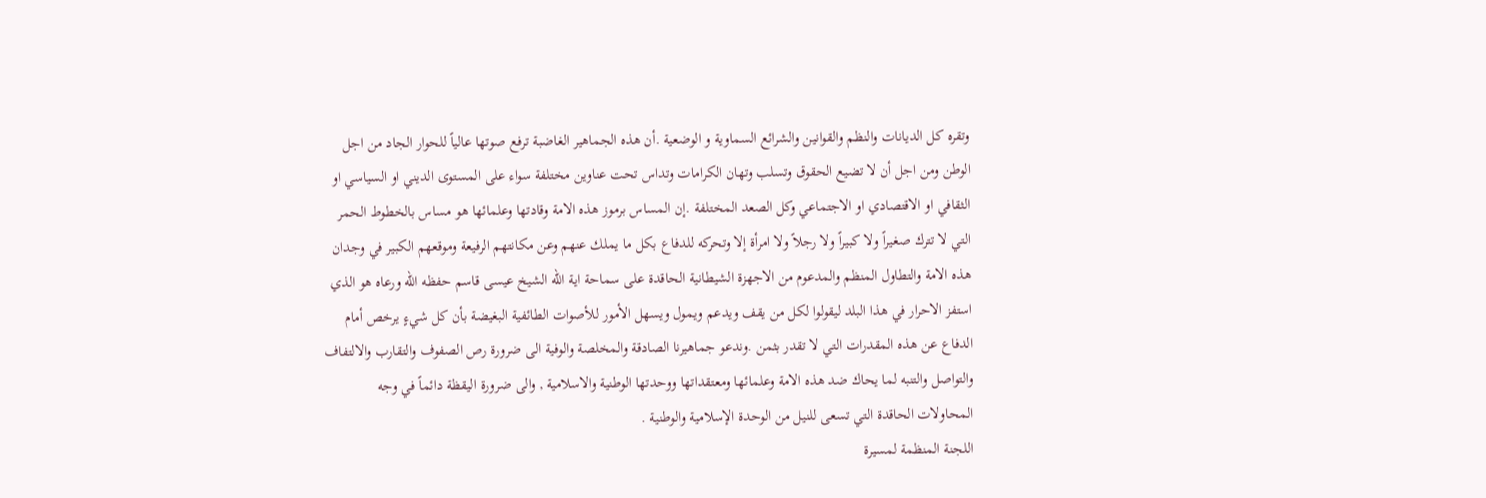وتقره كل الديانات والنظم والقوانين والشرائع السماوية و الوضعية .أن هذه الجماهير الغاضبة ترفع صوتها عالياً للحوار الجاد من اجل الوطن ومن اجل أن لا تضيع الحقوق وتسلب وتهان الكرامات وتداس تحت عناوين مختلفة سواء على المستوى الديني او السياسي او الثقافي او الاقتصادي او الاجتماعي وكل الصعد المختلفة .إن المساس برموز هذه الامة وقادتها وعلمائها هو مساس بالخطوط الحمر التي لا تترك صغيراً ولا كبيراً ولا رجلاً ولا امرأة إلا وتحركه للدفاع بكل ما يملك عنهم وعن مكانتهم الرفيعة وموقعهم الكبير في وجدان هذه الامة والتطاول المنظم والمدعوم من الاجهزة الشيطانية الحاقدة على سماحة اية الله الشيخ عيسى قاسم حفظه الله ورعاه هو الذي استفز الاحرار في هذا البلد ليقولوا لكل من يقف ويدعم ويمول ويسهل الأمور للأصوات الطائفية البغيضة بأن كل شيءٍ يرخص أمام الدفاع عن هذه المقدرات التي لا تقدر بثمن .وندعو جماهيرنا الصادقة والمخلصة والوفية الى ضرورة رص الصفوف والتقارب والالتفاف والتواصل والتنبه لما يحاك ضد هذه الامة وعلمائها ومعتقداتها ووحدتها الوطنية والاسلامية , والى ضرورة اليقظة دائماً في وجه المحاولات الحاقدة التي تسعى للنيل من الوحدة الإسلامية والوطنية .
اللجنة المنظمة لمسيرة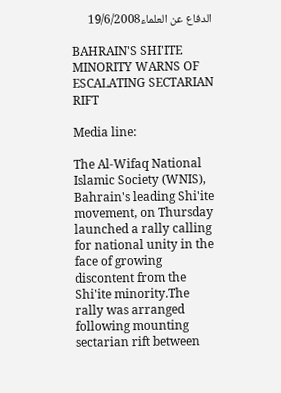الدفاع عن العلماء19/6/2008

BAHRAIN'S SHI'ITE MINORITY WARNS OF ESCALATING SECTARIAN RIFT

Media line:

The Al-Wifaq National Islamic Society (WNIS), Bahrain's leading Shi'ite movement, on Thursday launched a rally calling for national unity in the face of growing discontent from the Shi'ite minority.The rally was arranged following mounting sectarian rift between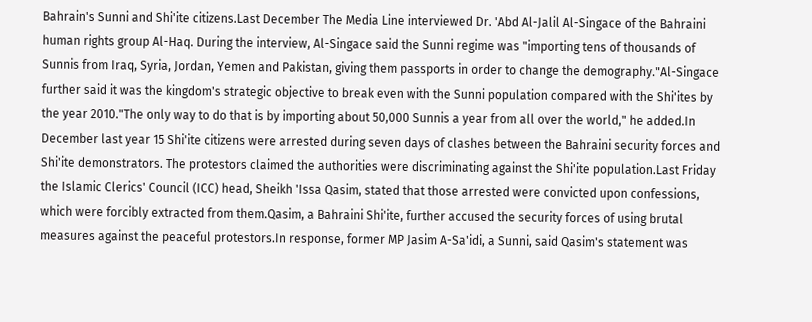Bahrain's Sunni and Shi'ite citizens.Last December The Media Line interviewed Dr. 'Abd Al-Jalil Al-Singace of the Bahraini human rights group Al-Haq. During the interview, Al-Singace said the Sunni regime was "importing tens of thousands of Sunnis from Iraq, Syria, Jordan, Yemen and Pakistan, giving them passports in order to change the demography."Al-Singace further said it was the kingdom's strategic objective to break even with the Sunni population compared with the Shi'ites by the year 2010."The only way to do that is by importing about 50,000 Sunnis a year from all over the world," he added.In December last year 15 Shi'ite citizens were arrested during seven days of clashes between the Bahraini security forces and Shi'ite demonstrators. The protestors claimed the authorities were discriminating against the Shi'ite population.Last Friday the Islamic Clerics' Council (ICC) head, Sheikh 'Issa Qasim, stated that those arrested were convicted upon confessions, which were forcibly extracted from them.Qasim, a Bahraini Shi'ite, further accused the security forces of using brutal measures against the peaceful protestors.In response, former MP Jasim A-Sa'idi, a Sunni, said Qasim's statement was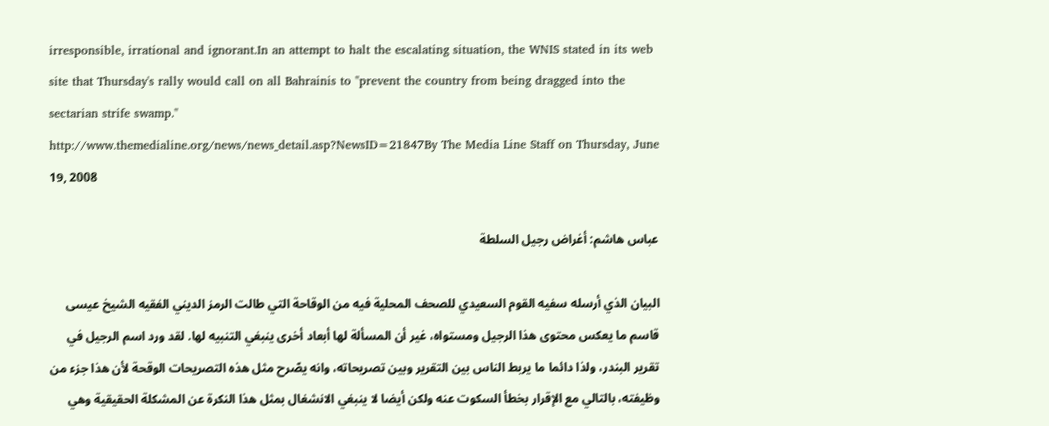irresponsible, irrational and ignorant.In an attempt to halt the escalating situation, the WNIS stated in its web site that Thursday's rally would call on all Bahrainis to "prevent the country from being dragged into the sectarian strife swamp."
http://www.themedialine.org/news/news_detail.asp?NewsID=21847By The Media Line Staff on Thursday, June 19, 2008

عباس هاشم: أغراض رجيل السلطة

البيان الذي أرسله سفيه القوم السعيدي للصحف المحلية فيه من الوقاحة التي طالت الرمز الديني الفقيه الشيخ عيسى قاسم ما يعكس محتوى هذا الرجيل ومستواه، غير أن المسألة لها أبعاد أخرى ينبغي التنبيه لها. لقد ورد اسم الرجيل في تقرير البندر، ولذا دائما ما يربط الناس بين التقرير وبين تصريحاته، وانه يصّرح مثل هذه التصريحات الوقحة لأن هذا جزء من وظيفته، بالتالي مع الإقرار بخطأ السكوت عنه ولكن أيضا لا ينبغي الانشغال بمثل هذا النكرة عن المشكلة الحقيقية وهي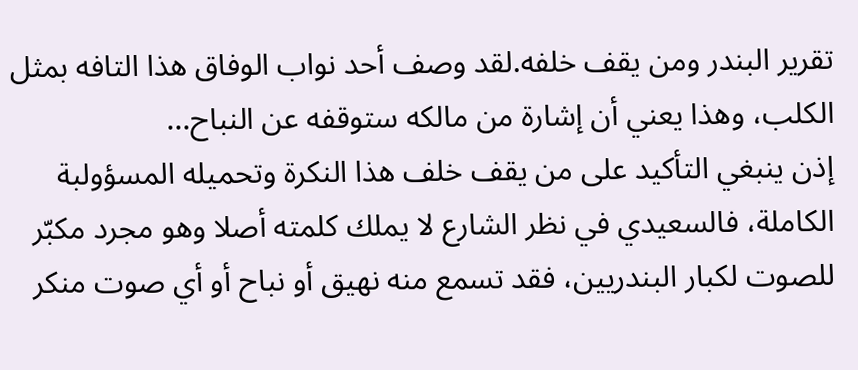تقرير البندر ومن يقف خلفه.لقد وصف أحد نواب الوفاق هذا التافه بمثل الكلب، وهذا يعني أن إشارة من مالكه ستوقفه عن النباح...
إذن ينبغي التأكيد على من يقف خلف هذا النكرة وتحميله المسؤولبة الكاملة، فالسعيدي في نظر الشارع لا يملك كلمته أصلا وهو مجرد مكبّر للصوت لكبار البندريين، فقد تسمع منه نهيق أو نباح أو أي صوت منكر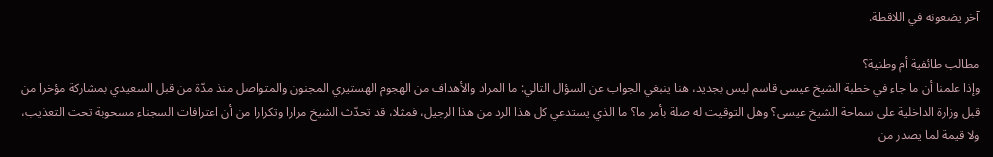آخر يضعونه في اللاقطة.

مطالب طائفية أم وطنية؟
وإذا علمنا أن ما جاء في خطبة الشيخ عيسى قاسم ليس بجديد، هنا ينبغي الجواب عن السؤال التالي: ما المراد والأهداف من الهجوم الهستيري المجنون والمتواصل منذ مدّة من قبل السعيدي بمشاركة مؤخرا من قبل وزارة الداخلية على سماحة الشيخ عيسى؟ وهل التوقيت له صلة بأمر ما؟ ما الذي يستدعي كل هذا الرد من هذا الرجيل، فمثلا، قد تحدّث الشيخ مرارا وتكرارا من أن اعترافات السجناء مسحوبة تحت التعذيب، ولا قيمة لما يصدر من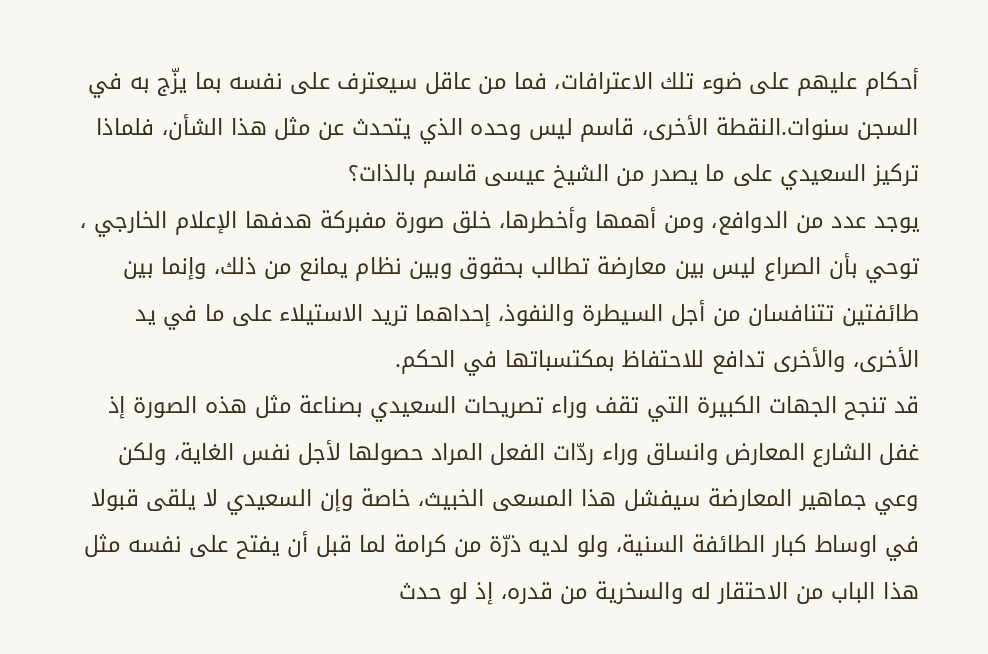أحكام عليهم على ضوء تلك الاعترافات، فما من عاقل سيعترف على نفسه بما يزّج به في السجن سنوات.النقطة الأخرى، قاسم ليس وحده الذي يتحدث عن مثل هذا الشأن، فلماذا تركيز السعيدي على ما يصدر من الشيخ عيسى قاسم بالذات؟
يوجد عدد من الدوافع، ومن أهمها وأخطرها، خلق صورة مفبركة هدفها الإعلام الخارجي ، توحي بأن الصراع ليس بين معارضة تطالب بحقوق وبين نظام يمانع من ذلك، وإنما بين طائفتين تتنافسان من أجل السيطرة والنفوذ، إحداهما تريد الاستيلاء على ما في يد الأخرى، والأخرى تدافع للاحتفاظ بمكتسباتها في الحكم.
قد تنجح الجهات الكبيرة التي تقف وراء تصريحات السعيدي بصناعة مثل هذه الصورة إذ غفل الشارع المعارض وانساق وراء ردّات الفعل المراد حصولها لأجل نفس الغاية، ولكن وعي جماهير المعارضة سيفشل هذا المسعى الخبيث، خاصة وإن السعيدي لا يلقى قبولا في اوساط كبار الطائفة السنية، ولو لديه ذرّة من كرامة لما قبل أن يفتح على نفسه مثل هذا الباب من الاحتقار له والسخرية من قدره، إذ لو حدث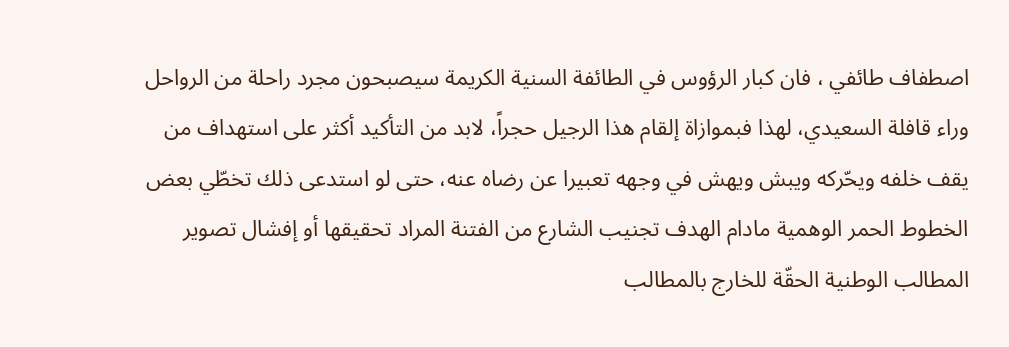اصطفاف طائفي ، فان كبار الرؤوس في الطائفة السنية الكريمة سيصبحون مجرد راحلة من الرواحل وراء قافلة السعيدي، لهذا فبموازاة إلقام هذا الرجيل حجراً، لابد من التأكيد أكثر على استهداف من يقف خلفه ويحّركه ويبش ويهش في وجهه تعبيرا عن رضاه عنه، حتى لو استدعى ذلك تخطّي بعض الخطوط الحمر الوهمية مادام الهدف تجنيب الشارع من الفتنة المراد تحقيقها أو إفشال تصوير المطالب الوطنية الحقّة للخارج بالمطالب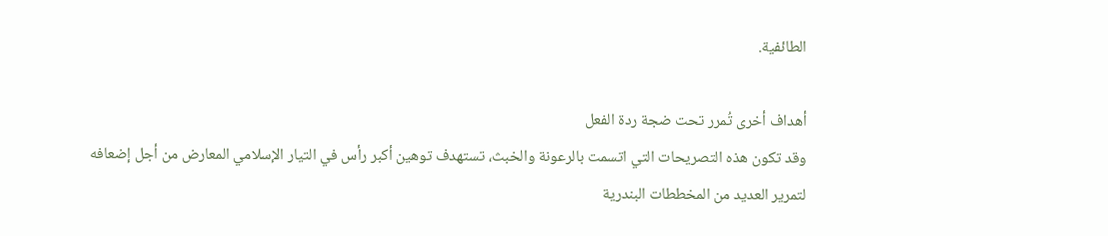الطائفية.

أهداف أخرى تُمرر تحت ضجة ردة الفعل
وقد تكون هذه التصريحات التي اتسمت بالرعونة والخبث، تستهدف توهين أكبر رأس في التيار الإسلامي المعارض من أجل إضعافه لتمرير العديد من المخططات البندرية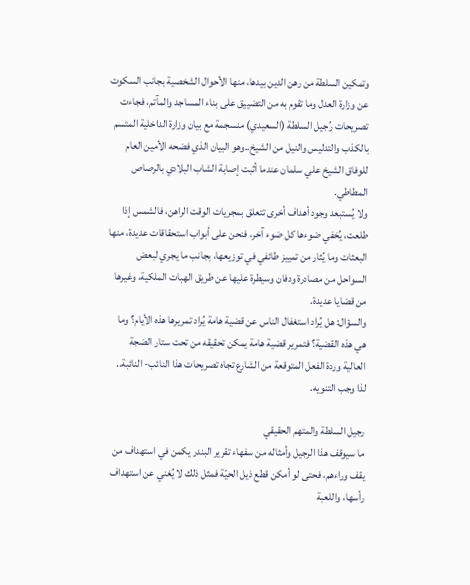وتمكين السلطة من رهن الدين بيدها، منها الأحوال الشخصية بجانب السكوت عن وزارة العدل وما تقوم به من التضييق على بناء المساجد والمآتم، فجاءت تصريحات رُجيل السلطة (السعيدي) منسجمة مع بيان وزارة الداخلية المتسم بالكذب والتدليس والنيل من الشيخ..وهو البيان الذي فضحه الأمين العام للوفاق الشيخ علي سلمان عندما أثبت إصابة الشاب البلادي بالرصاص المطاطي.
ولا يُستبعد وجود أهداف أخرى تتعلق بمجريات الوقت الراهن، فالشمس إذا طلعت، يُخفي ضوءها كل ضوء آخر، فنحن على أبواب استحقاقات عديدة، منها البعثات وما يُثار من تمييز طائفي في توزيعها، بجانب ما يجري لبعض السواحل من مصادرة ودفان وسيطرة عليها عن طريق الهبات الملكية، وغيرها من قضايا عديدة.
والسؤال: هل يُراد استغفال الناس عن قضية هامة يُراد تمريرها هذه الأيام؟ وما هي هذه القضية؟ فتمرير قضية هامة يمكن تحقيقه من تحت ستار الضجة العالية وردة الفعل المتوقعة من الشارع تجاه تصريحات هذا النائب- النائبة.. لذا وجب التنويه.

رجيل السلطة والمتهم الحقيقي
ما سيوقف هذا الرجيل وأمثاله من سفهاء تقرير البندر يكمن في استهداف من يقف وراءهم، فحتى لو أمكن قطع ذيل الحيّة فمثل ذلك لا يُغني عن استهداف رأسها، واللعبة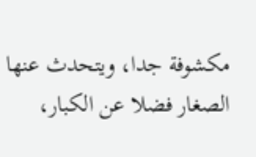مكشوفة جدا، ويتحدث عنها الصغار فضلا عن الكبار،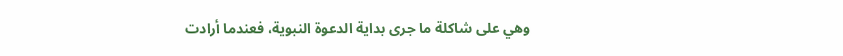وهي على شاكلة ما جرى بداية الدعوة النبوية، فعندما أرادت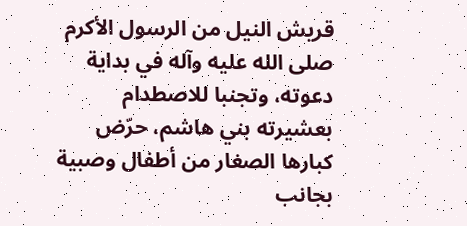قريش النيل من الرسول الأكرم صلى الله عليه وآله في بداية دعوته، وتجنبا للاصطدام بعشيرته بني هاشم، حرّض كبارها الصغار من أطفال وصبية بجانب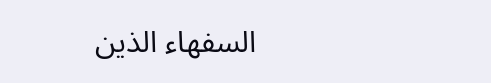السفهاء الذين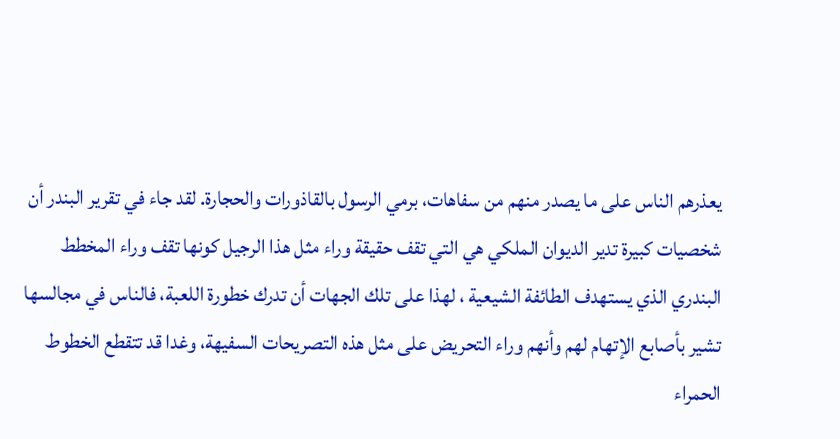يعذرهم الناس على ما يصدر منهم من سفاهات، برمي الرسول بالقاذورات والحجارة. لقد جاء في تقرير البندر أن شخصيات كبيرة تدير الديوان الملكي هي التي تقف حقيقة وراء مثل هذا الرجيل كونها تقف وراء المخطط البندري الذي يستهدف الطائفة الشيعية ، لهذا على تلك الجهات أن تدرك خطورة اللعبة، فالناس في مجالسها تشير بأصابع الإتهام لهم وأنهم وراء التحريض على مثل هذه التصريحات السفيهة، وغدا قد تتقطع الخطوط الحمراء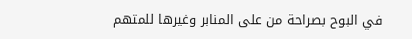في البوح بصراحة من على المنابر وغيرها للمتهم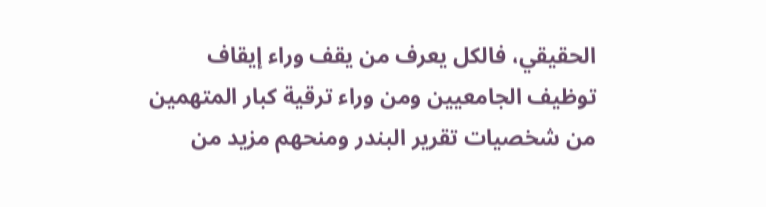الحقيقي، فالكل يعرف من يقف وراء إيقاف توظيف الجامعيين ومن وراء ترقية كبار المتهمين من شخصيات تقرير البندر ومنحهم مزيد من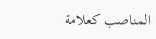المناصب كعلامة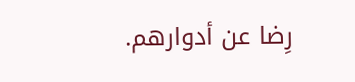رِضا عن أدوارهم.